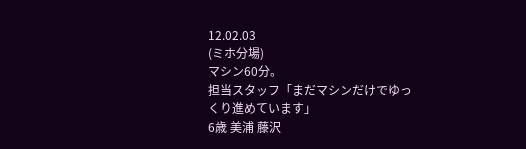12.02.03
(ミホ分場)
マシン60分。
担当スタッフ「まだマシンだけでゆっくり進めています」
6歳 美浦 藤沢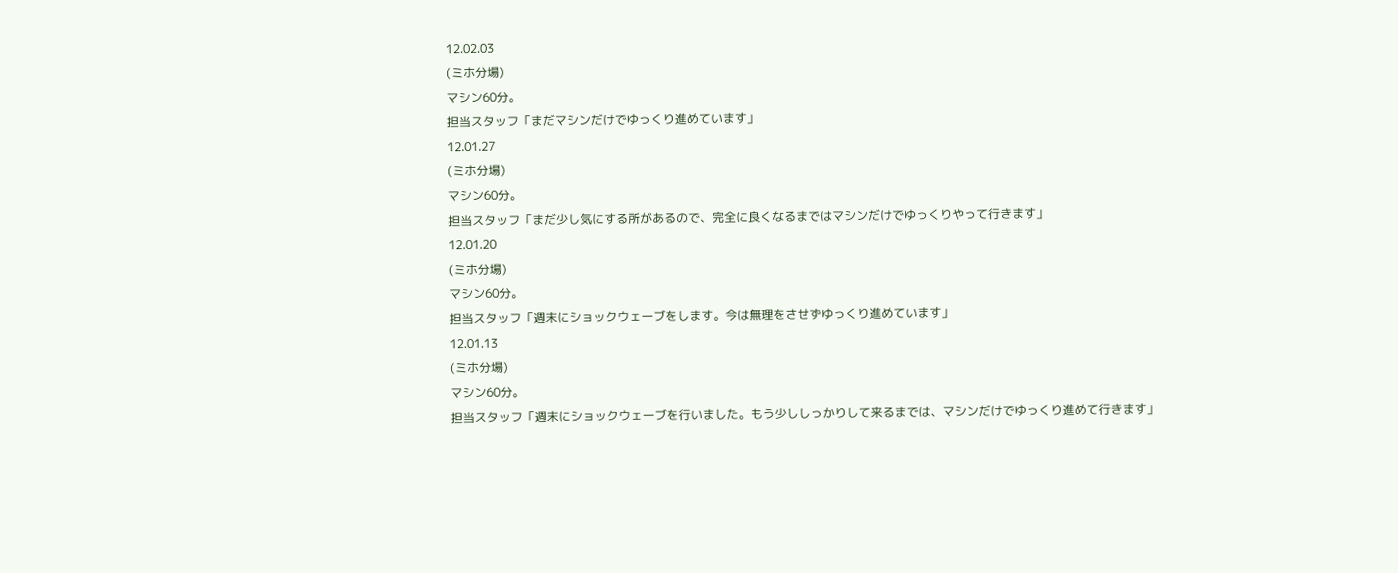12.02.03
(ミホ分場)
マシン60分。
担当スタッフ「まだマシンだけでゆっくり進めています」
12.01.27
(ミホ分場)
マシン60分。
担当スタッフ「まだ少し気にする所があるので、完全に良くなるまではマシンだけでゆっくりやって行きます」
12.01.20
(ミホ分場)
マシン60分。
担当スタッフ「週末にショックウェーブをします。今は無理をさせずゆっくり進めています」
12.01.13
(ミホ分場)
マシン60分。
担当スタッフ「週末にショックウェーブを行いました。もう少ししっかりして来るまでは、マシンだけでゆっくり進めて行きます」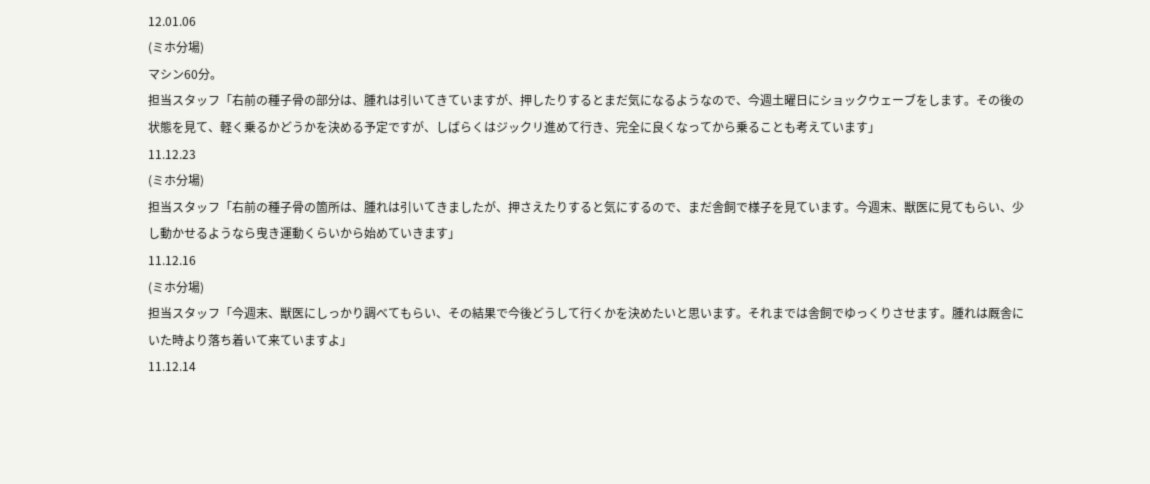12.01.06
(ミホ分場)
マシン60分。
担当スタッフ「右前の種子骨の部分は、腫れは引いてきていますが、押したりするとまだ気になるようなので、今週土曜日にショックウェーブをします。その後の状態を見て、軽く乗るかどうかを決める予定ですが、しばらくはジックリ進めて行き、完全に良くなってから乗ることも考えています」
11.12.23
(ミホ分場)
担当スタッフ「右前の種子骨の箇所は、腫れは引いてきましたが、押さえたりすると気にするので、まだ舎飼で様子を見ています。今週末、獣医に見てもらい、少し動かせるようなら曳き運動くらいから始めていきます」
11.12.16
(ミホ分場)
担当スタッフ「今週末、獣医にしっかり調べてもらい、その結果で今後どうして行くかを決めたいと思います。それまでは舎飼でゆっくりさせます。腫れは厩舎にいた時より落ち着いて来ていますよ」
11.12.14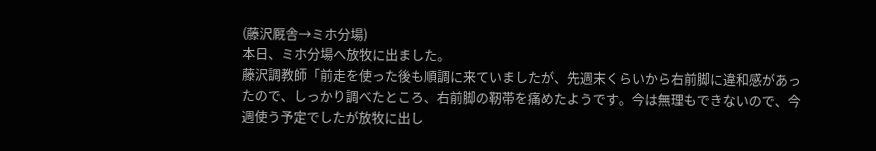(藤沢厩舎→ミホ分場)
本日、ミホ分場へ放牧に出ました。
藤沢調教師「前走を使った後も順調に来ていましたが、先週末くらいから右前脚に違和感があったので、しっかり調べたところ、右前脚の靭帯を痛めたようです。今は無理もできないので、今週使う予定でしたが放牧に出し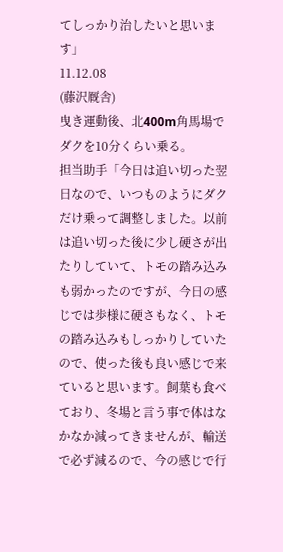てしっかり治したいと思います」
11.12.08
(藤沢厩舎)
曳き運動後、北400m角馬場でダクを10分くらい乗る。
担当助手「今日は追い切った翌日なので、いつものようにダクだけ乗って調整しました。以前は追い切った後に少し硬さが出たりしていて、トモの踏み込みも弱かったのですが、今日の感じでは歩様に硬さもなく、トモの踏み込みもしっかりしていたので、使った後も良い感じで来ていると思います。飼葉も食べており、冬場と言う事で体はなかなか減ってきませんが、輸送で必ず減るので、今の感じで行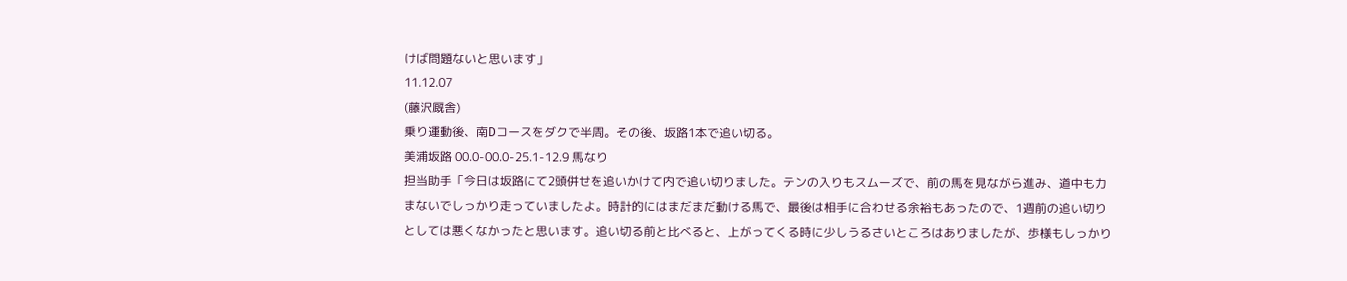けば問題ないと思います」
11.12.07
(藤沢厩舎)
乗り運動後、南Dコースをダクで半周。その後、坂路1本で追い切る。
美浦坂路 00.0-00.0-25.1-12.9 馬なり
担当助手「今日は坂路にて2頭併せを追いかけて内で追い切りました。テンの入りもスムーズで、前の馬を見ながら進み、道中も力まないでしっかり走っていましたよ。時計的にはまだまだ動ける馬で、最後は相手に合わせる余裕もあったので、1週前の追い切りとしては悪くなかったと思います。追い切る前と比べると、上がってくる時に少しうるさいところはありましたが、歩様もしっかり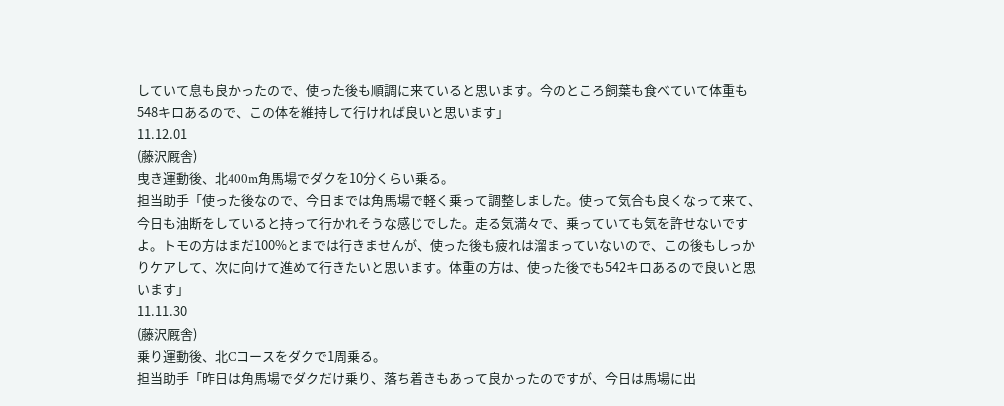していて息も良かったので、使った後も順調に来ていると思います。今のところ飼葉も食べていて体重も548キロあるので、この体を維持して行ければ良いと思います」
11.12.01
(藤沢厩舎)
曳き運動後、北400m角馬場でダクを10分くらい乗る。
担当助手「使った後なので、今日までは角馬場で軽く乗って調整しました。使って気合も良くなって来て、今日も油断をしていると持って行かれそうな感じでした。走る気満々で、乗っていても気を許せないですよ。トモの方はまだ100%とまでは行きませんが、使った後も疲れは溜まっていないので、この後もしっかりケアして、次に向けて進めて行きたいと思います。体重の方は、使った後でも542キロあるので良いと思います」
11.11.30
(藤沢厩舎)
乗り運動後、北Cコースをダクで1周乗る。
担当助手「昨日は角馬場でダクだけ乗り、落ち着きもあって良かったのですが、今日は馬場に出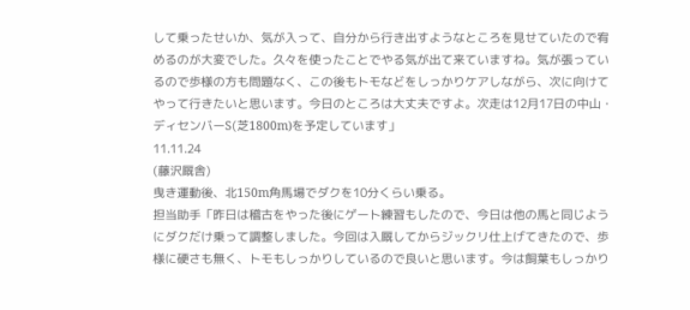して乗ったせいか、気が入って、自分から行き出すようなところを見せていたので宥めるのが大変でした。久々を使ったことでやる気が出て来ていますね。気が張っているので歩様の方も問題なく、この後もトモなどをしっかりケアしながら、次に向けてやって行きたいと思います。今日のところは大丈夫ですよ。次走は12月17日の中山・ディセンバーS(芝1800m)を予定しています」
11.11.24
(藤沢厩舎)
曳き運動後、北150m角馬場でダクを10分くらい乗る。
担当助手「昨日は稽古をやった後にゲート練習もしたので、今日は他の馬と同じようにダクだけ乗って調整しました。今回は入厩してからジックリ仕上げてきたので、歩様に硬さも無く、トモもしっかりしているので良いと思います。今は飼葉もしっかり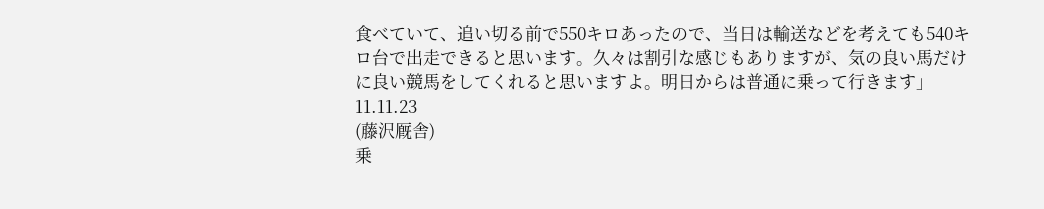食べていて、追い切る前で550キロあったので、当日は輸送などを考えても540キロ台で出走できると思います。久々は割引な感じもありますが、気の良い馬だけに良い競馬をしてくれると思いますよ。明日からは普通に乗って行きます」
11.11.23
(藤沢厩舎)
乗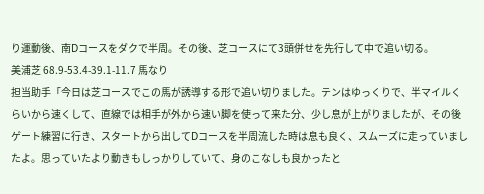り運動後、南Dコースをダクで半周。その後、芝コースにて3頭併せを先行して中で追い切る。
美浦芝 68.9-53.4-39.1-11.7 馬なり
担当助手「今日は芝コースでこの馬が誘導する形で追い切りました。テンはゆっくりで、半マイルくらいから速くして、直線では相手が外から速い脚を使って来た分、少し息が上がりましたが、その後ゲート練習に行き、スタートから出してDコースを半周流した時は息も良く、スムーズに走っていましたよ。思っていたより動きもしっかりしていて、身のこなしも良かったと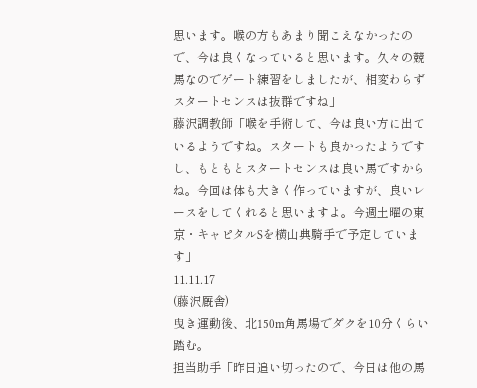思います。喉の方もあまり聞こえなかったので、今は良くなっていると思います。久々の競馬なのでゲート練習をしましたが、相変わらずスタートセンスは抜群ですね」
藤沢調教師「喉を手術して、今は良い方に出ているようですね。スタートも良かったようですし、もともとスタートセンスは良い馬ですからね。今回は体も大きく作っていますが、良いレースをしてくれると思いますよ。今週土曜の東京・キャピタルSを横山典騎手で予定しています」
11.11.17
(藤沢厩舎)
曳き運動後、北150m角馬場でダクを10分くらい踏む。
担当助手「昨日追い切ったので、今日は他の馬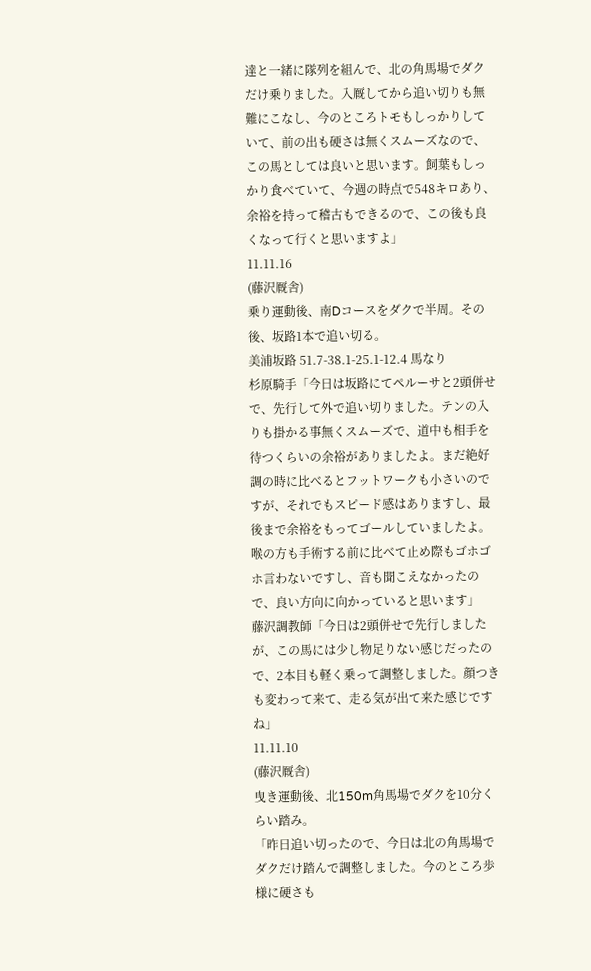達と一緒に隊列を組んで、北の角馬場でダクだけ乗りました。入厩してから追い切りも無難にこなし、今のところトモもしっかりしていて、前の出も硬さは無くスムーズなので、この馬としては良いと思います。飼葉もしっかり食べていて、今週の時点で548キロあり、余裕を持って稽古もできるので、この後も良くなって行くと思いますよ」
11.11.16
(藤沢厩舎)
乗り運動後、南Dコースをダクで半周。その後、坂路1本で追い切る。
美浦坂路 51.7-38.1-25.1-12.4 馬なり
杉原騎手「今日は坂路にてペルーサと2頭併せで、先行して外で追い切りました。テンの入りも掛かる事無くスムーズで、道中も相手を待つくらいの余裕がありましたよ。まだ絶好調の時に比べるとフットワークも小さいのですが、それでもスピード感はありますし、最後まで余裕をもってゴールしていましたよ。喉の方も手術する前に比べて止め際もゴホゴホ言わないですし、音も聞こえなかったので、良い方向に向かっていると思います」
藤沢調教師「今日は2頭併せで先行しましたが、この馬には少し物足りない感じだったので、2本目も軽く乗って調整しました。顔つきも変わって来て、走る気が出て来た感じですね」
11.11.10
(藤沢厩舎)
曳き運動後、北150m角馬場でダクを10分くらい踏み。
「昨日追い切ったので、今日は北の角馬場でダクだけ踏んで調整しました。今のところ歩様に硬さも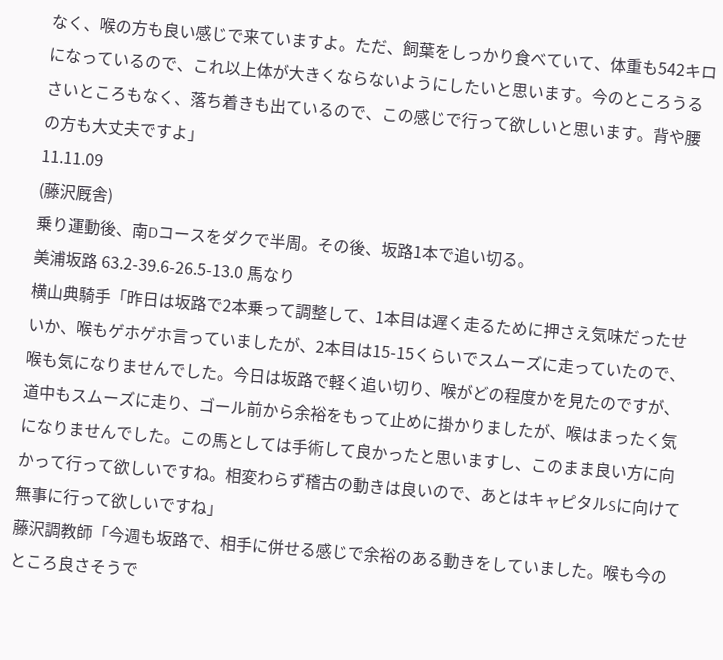なく、喉の方も良い感じで来ていますよ。ただ、飼葉をしっかり食べていて、体重も542キロになっているので、これ以上体が大きくならないようにしたいと思います。今のところうるさいところもなく、落ち着きも出ているので、この感じで行って欲しいと思います。背や腰の方も大丈夫ですよ」
11.11.09
(藤沢厩舎)
乗り運動後、南Dコースをダクで半周。その後、坂路1本で追い切る。
美浦坂路 63.2-39.6-26.5-13.0 馬なり
横山典騎手「昨日は坂路で2本乗って調整して、1本目は遅く走るために押さえ気味だったせいか、喉もゲホゲホ言っていましたが、2本目は15-15くらいでスムーズに走っていたので、喉も気になりませんでした。今日は坂路で軽く追い切り、喉がどの程度かを見たのですが、道中もスムーズに走り、ゴール前から余裕をもって止めに掛かりましたが、喉はまったく気になりませんでした。この馬としては手術して良かったと思いますし、このまま良い方に向かって行って欲しいですね。相変わらず稽古の動きは良いので、あとはキャピタルSに向けて無事に行って欲しいですね」
藤沢調教師「今週も坂路で、相手に併せる感じで余裕のある動きをしていました。喉も今のところ良さそうで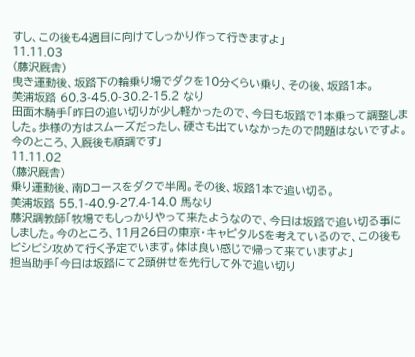すし、この後も4週目に向けてしっかり作って行きますよ」
11.11.03
(藤沢厩舎)
曳き運動後、坂路下の輪乗り場でダクを10分くらい乗り、その後、坂路1本。
美浦坂路 60.3-45.0-30.2-15.2 なり
田面木騎手「昨日の追い切りが少し軽かったので、今日も坂路で1本乗って調整しました。歩様の方はスムーズだったし、硬さも出ていなかったので問題はないですよ。今のところ、入厩後も順調です」
11.11.02
(藤沢厩舎)
乗り運動後、南Dコースをダクで半周。その後、坂路1本で追い切る。
美浦坂路 55.1-40.9-27.4-14.0 馬なり
藤沢調教師「牧場でもしっかりやって来たようなので、今日は坂路で追い切る事にしました。今のところ、11月26日の東京・キャピタルSを考えているので、この後もビシビシ攻めて行く予定でいます。体は良い感じで帰って来ていますよ」
担当助手「今日は坂路にて2頭併せを先行して外で追い切り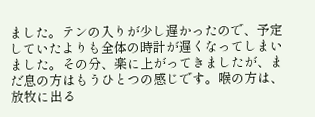ました。テンの入りが少し遅かったので、予定していたよりも全体の時計が遅くなってしまいました。その分、楽に上がってきましたが、まだ息の方はもうひとつの感じです。喉の方は、放牧に出る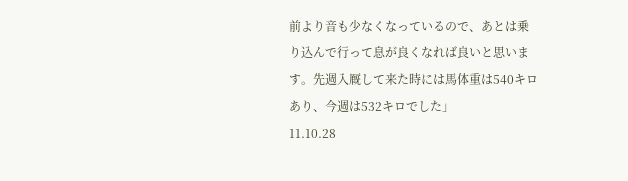前より音も少なくなっているので、あとは乗り込んで行って息が良くなれば良いと思います。先週入厩して来た時には馬体重は540キロあり、今週は532キロでした」
11.10.28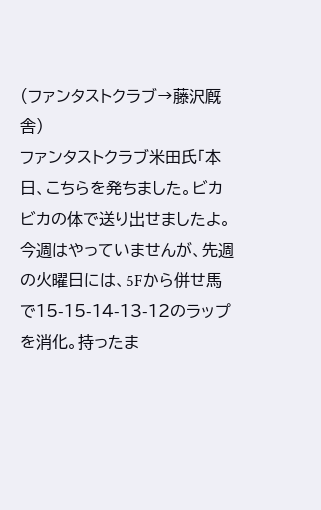(ファンタストクラブ→藤沢厩舎)
ファンタストクラブ米田氏「本日、こちらを発ちました。ビカビカの体で送り出せましたよ。今週はやっていませんが、先週の火曜日には、5Fから併せ馬で15-15-14-13-12のラップを消化。持ったま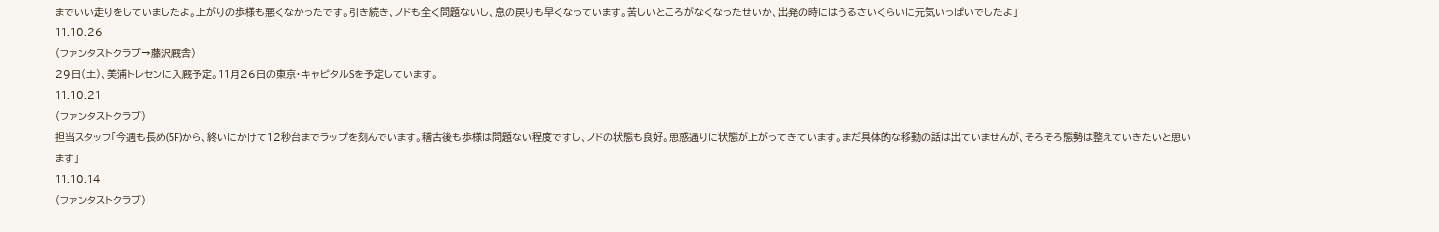までいい走りをしていましたよ。上がりの歩様も悪くなかったです。引き続き、ノドも全く問題ないし、息の戻りも早くなっています。苦しいところがなくなったせいか、出発の時にはうるさいくらいに元気いっぱいでしたよ」
11.10.26
(ファンタストクラブ→藤沢厩舎)
29日(土)、美浦トレセンに入厩予定。11月26日の東京・キャピタルSを予定しています。
11.10.21
(ファンタストクラブ)
担当スタッフ「今週も長め(5F)から、終いにかけて12秒台までラップを刻んでいます。稽古後も歩様は問題ない程度ですし、ノドの状態も良好。思惑通りに状態が上がってきています。まだ具体的な移動の話は出ていませんが、そろそろ態勢は整えていきたいと思います」
11.10.14
(ファンタストクラブ)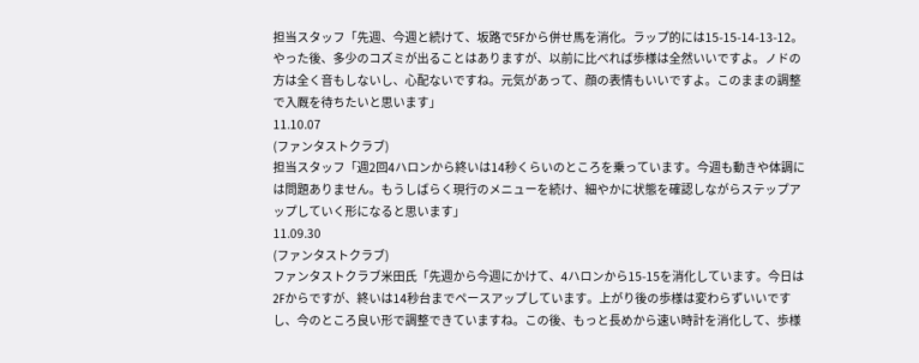担当スタッフ「先週、今週と続けて、坂路で5Fから併せ馬を消化。ラップ的には15-15-14-13-12。やった後、多少のコズミが出ることはありますが、以前に比べれば歩様は全然いいですよ。ノドの方は全く音もしないし、心配ないですね。元気があって、顔の表情もいいですよ。このままの調整で入厩を待ちたいと思います」
11.10.07
(ファンタストクラブ)
担当スタッフ「週2回4ハロンから終いは14秒くらいのところを乗っています。今週も動きや体調には問題ありません。もうしばらく現行のメニューを続け、細やかに状態を確認しながらステップアップしていく形になると思います」
11.09.30
(ファンタストクラブ)
ファンタストクラブ米田氏「先週から今週にかけて、4ハロンから15-15を消化しています。今日は2Fからですが、終いは14秒台までペースアップしています。上がり後の歩様は変わらずいいですし、今のところ良い形で調整できていますね。この後、もっと長めから速い時計を消化して、歩様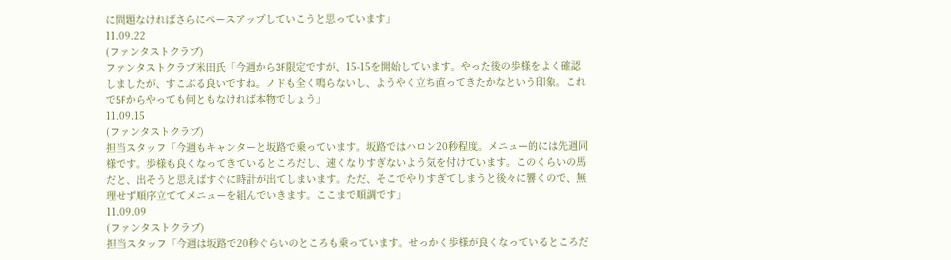に問題なければさらにペースアップしていこうと思っています」
11.09.22
(ファンタストクラブ)
ファンタストクラブ米田氏「今週から3F限定ですが、15-15を開始しています。やった後の歩様をよく確認しましたが、すこぶる良いですね。ノドも全く鳴らないし、ようやく立ち直ってきたかなという印象。これで5Fからやっても何ともなければ本物でしょう」
11.09.15
(ファンタストクラブ)
担当スタッフ「今週もキャンターと坂路で乗っています。坂路ではハロン20秒程度。メニュー的には先週同様です。歩様も良くなってきているところだし、速くなりすぎないよう気を付けています。このくらいの馬だと、出そうと思えばすぐに時計が出てしまいます。ただ、そこでやりすぎてしまうと後々に響くので、無理せず順序立ててメニューを組んでいきます。ここまで順調です」
11.09.09
(ファンタストクラブ)
担当スタッフ「今週は坂路で20秒ぐらいのところも乗っています。せっかく歩様が良くなっているところだ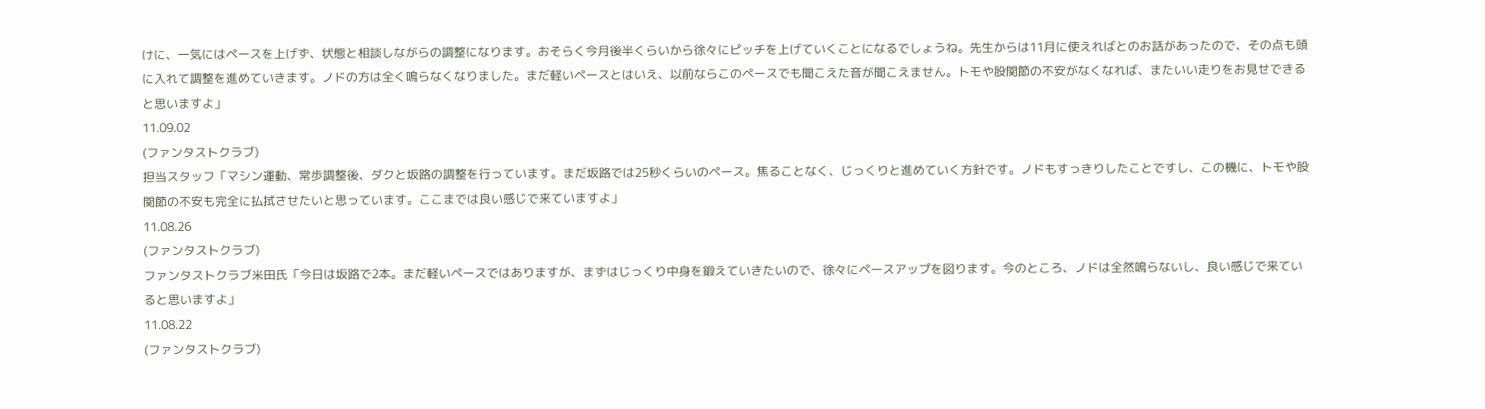けに、一気にはペースを上げず、状態と相談しながらの調整になります。おそらく今月後半くらいから徐々にピッチを上げていくことになるでしょうね。先生からは11月に使えればとのお話があったので、その点も頭に入れて調整を進めていきます。ノドの方は全く鳴らなくなりました。まだ軽いペースとはいえ、以前ならこのペースでも聞こえた音が聞こえません。トモや股関節の不安がなくなれば、またいい走りをお見せできると思いますよ」
11.09.02
(ファンタストクラブ)
担当スタッフ「マシン運動、常歩調整後、ダクと坂路の調整を行っています。まだ坂路では25秒くらいのペース。焦ることなく、じっくりと進めていく方針です。ノドもすっきりしたことですし、この機に、トモや股関節の不安も完全に払拭させたいと思っています。ここまでは良い感じで来ていますよ」
11.08.26
(ファンタストクラブ)
ファンタストクラブ米田氏「今日は坂路で2本。まだ軽いペースではありますが、まずはじっくり中身を鍛えていきたいので、徐々にペースアップを図ります。今のところ、ノドは全然鳴らないし、良い感じで来ていると思いますよ」
11.08.22
(ファンタストクラブ)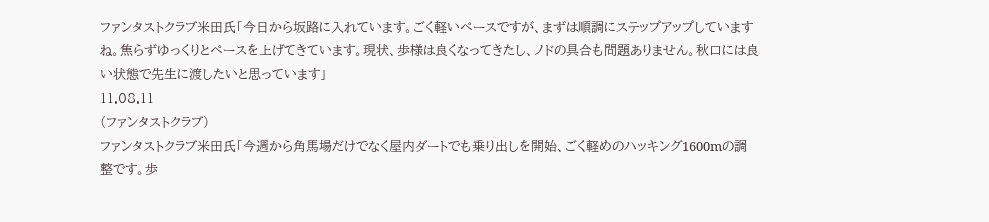ファンタストクラブ米田氏「今日から坂路に入れています。ごく軽いペースですが、まずは順調にステップアップしていますね。焦らずゆっくりとペースを上げてきています。現状、歩様は良くなってきたし、ノドの具合も問題ありません。秋口には良い状態で先生に渡したいと思っています」
11.08.11
(ファンタストクラブ)
ファンタストクラブ米田氏「今週から角馬場だけでなく屋内ダートでも乗り出しを開始、ごく軽めのハッキング1600mの調整です。歩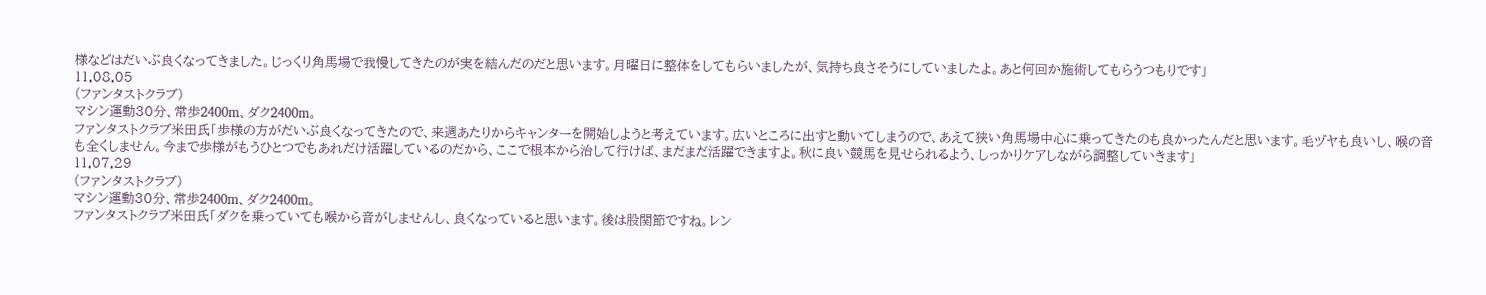様などはだいぶ良くなってきました。じっくり角馬場で我慢してきたのが実を結んだのだと思います。月曜日に整体をしてもらいましたが、気持ち良さそうにしていましたよ。あと何回か施術してもらうつもりです」
11.08.05
(ファンタストクラブ)
マシン運動30分、常歩2400m、ダク2400m。
ファンタストクラブ米田氏「歩様の方がだいぶ良くなってきたので、来週あたりからキャンターを開始しようと考えています。広いところに出すと動いてしまうので、あえて狭い角馬場中心に乗ってきたのも良かったんだと思います。毛ヅヤも良いし、喉の音も全くしません。今まで歩様がもうひとつでもあれだけ活躍しているのだから、ここで根本から治して行けば、まだまだ活躍できますよ。秋に良い競馬を見せられるよう、しっかりケアしながら調整していきます」
11.07.29
(ファンタストクラブ)
マシン運動30分、常歩2400m、ダク2400m。
ファンタストクラブ米田氏「ダクを乗っていても喉から音がしませんし、良くなっていると思います。後は股関節ですね。レン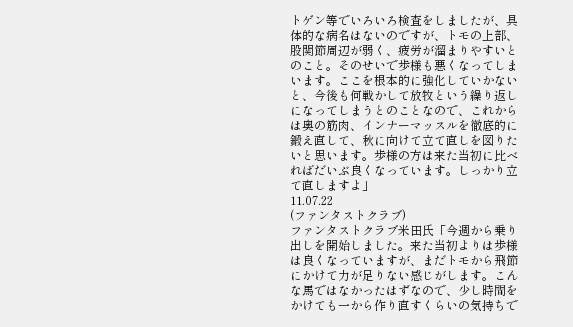トゲン等でいろいろ検査をしましたが、具体的な病名はないのですが、トモの上部、股関節周辺が弱く、疲労が溜まりやすいとのこと。そのせいで歩様も悪くなってしまいます。ここを根本的に強化していかないと、今後も何戦かして放牧という繰り返しになってしまうとのことなので、これからは奥の筋肉、インナーマッスルを徹底的に鍛え直して、秋に向けて立て直しを図りたいと思います。歩様の方は来た当初に比べればだいぶ良くなっています。しっかり立て直しますよ」
11.07.22
(ファンタストクラブ)
ファンタストクラブ米田氏「今週から乗り出しを開始しました。来た当初よりは歩様は良くなっていますが、まだトモから飛節にかけて力が足りない感じがします。こんな馬ではなかったはずなので、少し時間をかけても一から作り直すくらいの気持ちで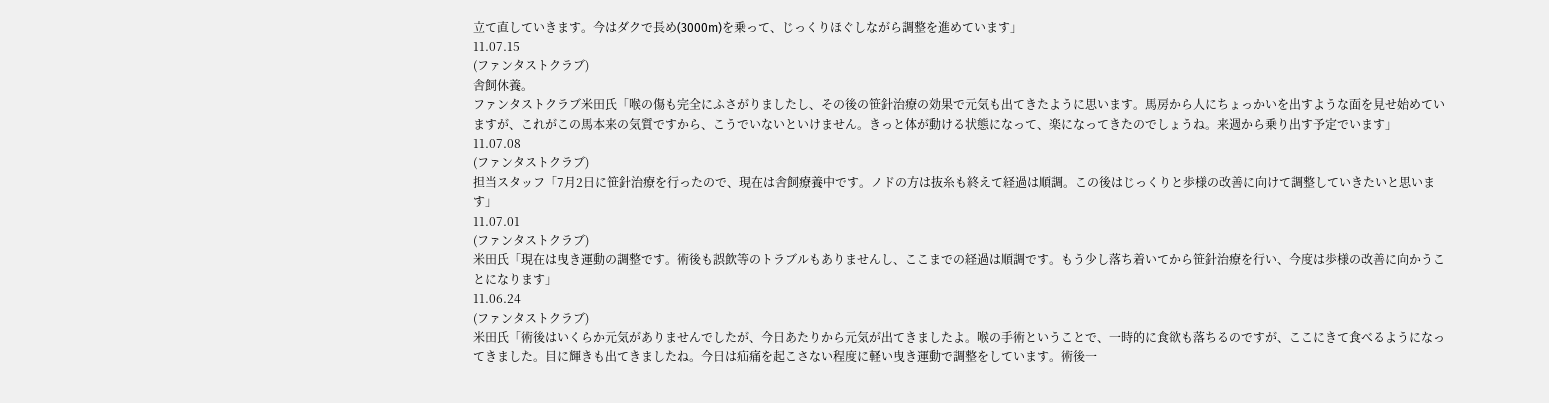立て直していきます。今はダクで長め(3000m)を乗って、じっくりほぐしながら調整を進めています」
11.07.15
(ファンタストクラブ)
舎飼休養。
ファンタストクラブ米田氏「喉の傷も完全にふさがりましたし、その後の笹針治療の効果で元気も出てきたように思います。馬房から人にちょっかいを出すような面を見せ始めていますが、これがこの馬本来の気質ですから、こうでいないといけません。きっと体が動ける状態になって、楽になってきたのでしょうね。来週から乗り出す予定でいます」
11.07.08
(ファンタストクラブ)
担当スタッフ「7月2日に笹針治療を行ったので、現在は舎飼療養中です。ノドの方は抜糸も終えて経過は順調。この後はじっくりと歩様の改善に向けて調整していきたいと思います」
11.07.01
(ファンタストクラブ)
米田氏「現在は曳き運動の調整です。術後も誤飲等のトラブルもありませんし、ここまでの経過は順調です。もう少し落ち着いてから笹針治療を行い、今度は歩様の改善に向かうことになります」
11.06.24
(ファンタストクラブ)
米田氏「術後はいくらか元気がありませんでしたが、今日あたりから元気が出てきましたよ。喉の手術ということで、一時的に食欲も落ちるのですが、ここにきて食べるようになってきました。目に輝きも出てきましたね。今日は疝痛を起こさない程度に軽い曳き運動で調整をしています。術後一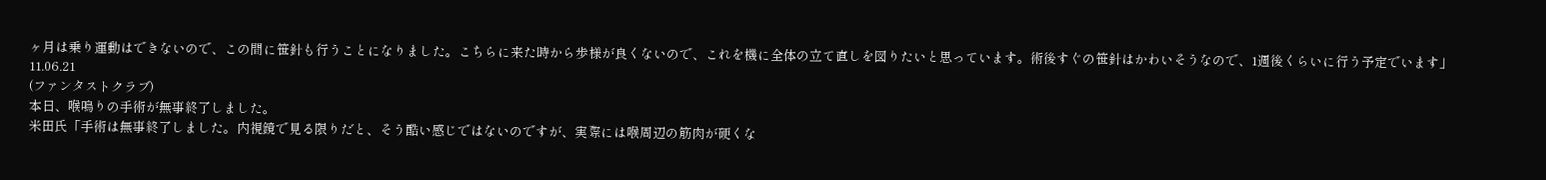ヶ月は乗り運動はできないので、この間に笹針も行うことになりました。こちらに来た時から歩様が良くないので、これを機に全体の立て直しを図りたいと思っています。術後すぐの笹針はかわいそうなので、1週後くらいに行う予定でいます」
11.06.21
(ファンタストクラブ)
本日、喉鳴りの手術が無事終了しました。
米田氏「手術は無事終了しました。内視鏡で見る限りだと、そう酷い感じではないのですが、実際には喉周辺の筋肉が硬くな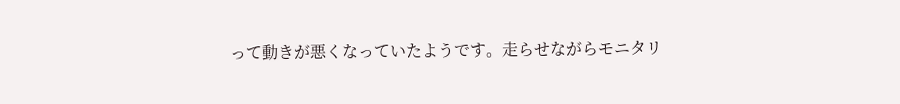って動きが悪くなっていたようです。走らせながらモニタリ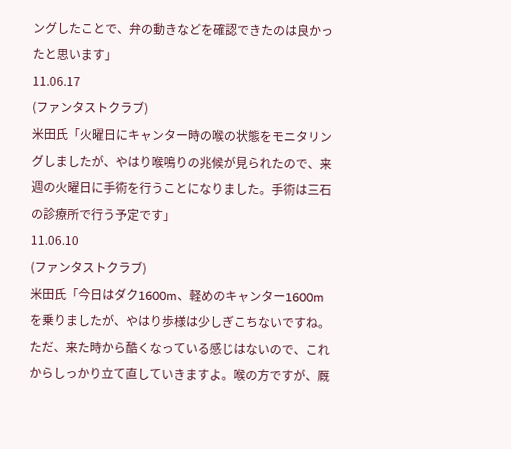ングしたことで、弁の動きなどを確認できたのは良かったと思います」
11.06.17
(ファンタストクラブ)
米田氏「火曜日にキャンター時の喉の状態をモニタリングしましたが、やはり喉鳴りの兆候が見られたので、来週の火曜日に手術を行うことになりました。手術は三石の診療所で行う予定です」
11.06.10
(ファンタストクラブ)
米田氏「今日はダク1600m、軽めのキャンター1600mを乗りましたが、やはり歩様は少しぎこちないですね。ただ、来た時から酷くなっている感じはないので、これからしっかり立て直していきますよ。喉の方ですが、厩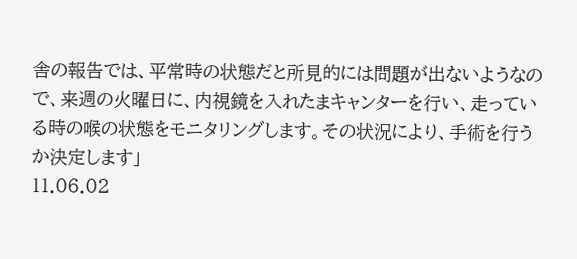舎の報告では、平常時の状態だと所見的には問題が出ないようなので、来週の火曜日に、内視鏡を入れたまキャンターを行い、走っている時の喉の状態をモニタリングします。その状況により、手術を行うか決定します」
11.06.02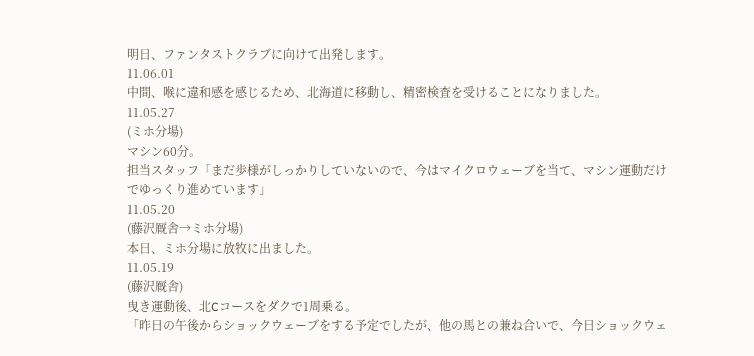明日、ファンタストクラブに向けて出発します。
11.06.01
中間、喉に違和感を感じるため、北海道に移動し、精密検査を受けることになりました。
11.05.27
(ミホ分場)
マシン60分。
担当スタッフ「まだ歩様がしっかりしていないので、今はマイクロウェーブを当て、マシン運動だけでゆっくり進めています」
11.05.20
(藤沢厩舎→ミホ分場)
本日、ミホ分場に放牧に出ました。
11.05.19
(藤沢厩舎)
曳き運動後、北Cコースをダクで1周乗る。
「昨日の午後からショックウェーブをする予定でしたが、他の馬との兼ね合いで、今日ショックウェ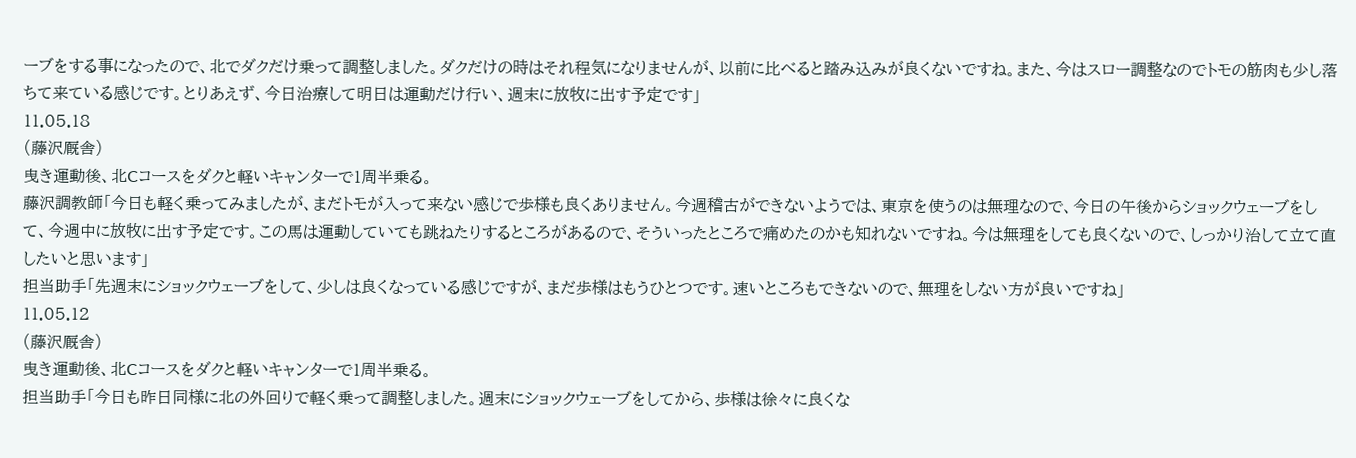ーブをする事になったので、北でダクだけ乗って調整しました。ダクだけの時はそれ程気になりませんが、以前に比べると踏み込みが良くないですね。また、今はスロー調整なのでトモの筋肉も少し落ちて来ている感じです。とりあえず、今日治療して明日は運動だけ行い、週末に放牧に出す予定です」
11.05.18
(藤沢厩舎)
曳き運動後、北Cコースをダクと軽いキャンターで1周半乗る。
藤沢調教師「今日も軽く乗ってみましたが、まだトモが入って来ない感じで歩様も良くありません。今週稽古ができないようでは、東京を使うのは無理なので、今日の午後からショックウェーブをして、今週中に放牧に出す予定です。この馬は運動していても跳ねたりするところがあるので、そういったところで痛めたのかも知れないですね。今は無理をしても良くないので、しっかり治して立て直したいと思います」
担当助手「先週末にショックウェーブをして、少しは良くなっている感じですが、まだ歩様はもうひとつです。速いところもできないので、無理をしない方が良いですね」
11.05.12
(藤沢厩舎)
曳き運動後、北Cコースをダクと軽いキャンターで1周半乗る。
担当助手「今日も昨日同様に北の外回りで軽く乗って調整しました。週末にショックウェーブをしてから、歩様は徐々に良くな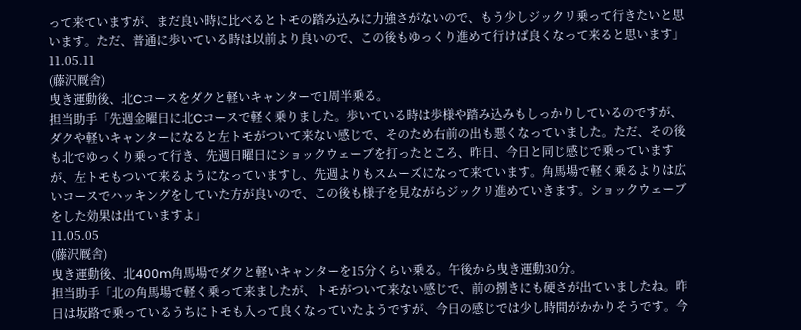って来ていますが、まだ良い時に比べるとトモの踏み込みに力強さがないので、もう少しジックリ乗って行きたいと思います。ただ、普通に歩いている時は以前より良いので、この後もゆっくり進めて行けば良くなって来ると思います」
11.05.11
(藤沢厩舎)
曳き運動後、北Cコースをダクと軽いキャンターで1周半乗る。
担当助手「先週金曜日に北Cコースで軽く乗りました。歩いている時は歩様や踏み込みもしっかりしているのですが、ダクや軽いキャンターになると左トモがついて来ない感じで、そのため右前の出も悪くなっていました。ただ、その後も北でゆっくり乗って行き、先週日曜日にショックウェーブを打ったところ、昨日、今日と同じ感じで乗っていますが、左トモもついて来るようになっていますし、先週よりもスムーズになって来ています。角馬場で軽く乗るよりは広いコースでハッキングをしていた方が良いので、この後も様子を見ながらジックリ進めていきます。ショックウェーブをした効果は出ていますよ」
11.05.05
(藤沢厩舎)
曳き運動後、北400m角馬場でダクと軽いキャンターを15分くらい乗る。午後から曳き運動30分。
担当助手「北の角馬場で軽く乗って来ましたが、トモがついて来ない感じで、前の捌きにも硬さが出ていましたね。昨日は坂路で乗っているうちにトモも入って良くなっていたようですが、今日の感じでは少し時間がかかりそうです。今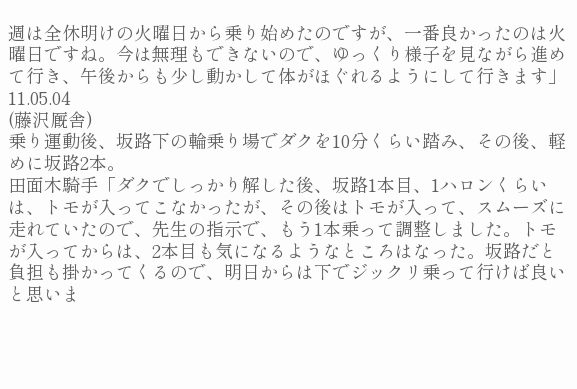週は全休明けの火曜日から乗り始めたのですが、一番良かったのは火曜日ですね。今は無理もできないので、ゆっくり様子を見ながら進めて行き、午後からも少し動かして体がほぐれるようにして行きます」
11.05.04
(藤沢厩舎)
乗り運動後、坂路下の輪乗り場でダクを10分くらい踏み、その後、軽めに坂路2本。
田面木騎手「ダクでしっかり解した後、坂路1本目、1ハロンくらいは、トモが入ってこなかったが、その後はトモが入って、スムーズに走れていたので、先生の指示で、もう1本乗って調整しました。トモが入ってからは、2本目も気になるようなところはなった。坂路だと負担も掛かってくるので、明日からは下でジックリ乗って行けば良いと思いま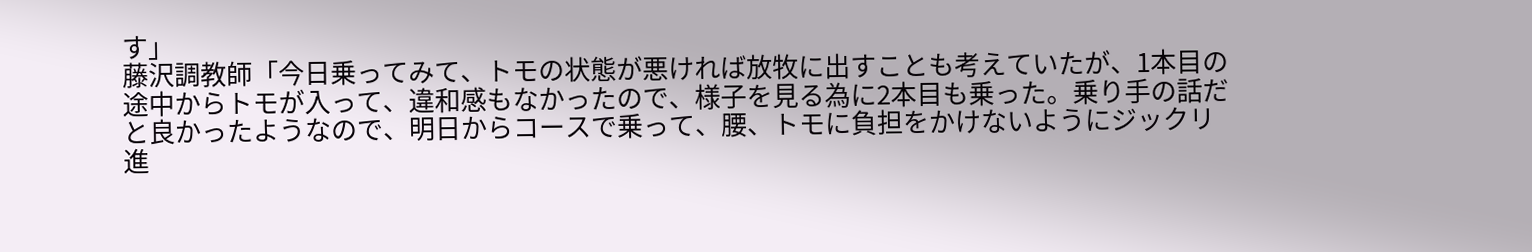す」
藤沢調教師「今日乗ってみて、トモの状態が悪ければ放牧に出すことも考えていたが、1本目の途中からトモが入って、違和感もなかったので、様子を見る為に2本目も乗った。乗り手の話だと良かったようなので、明日からコースで乗って、腰、トモに負担をかけないようにジックリ進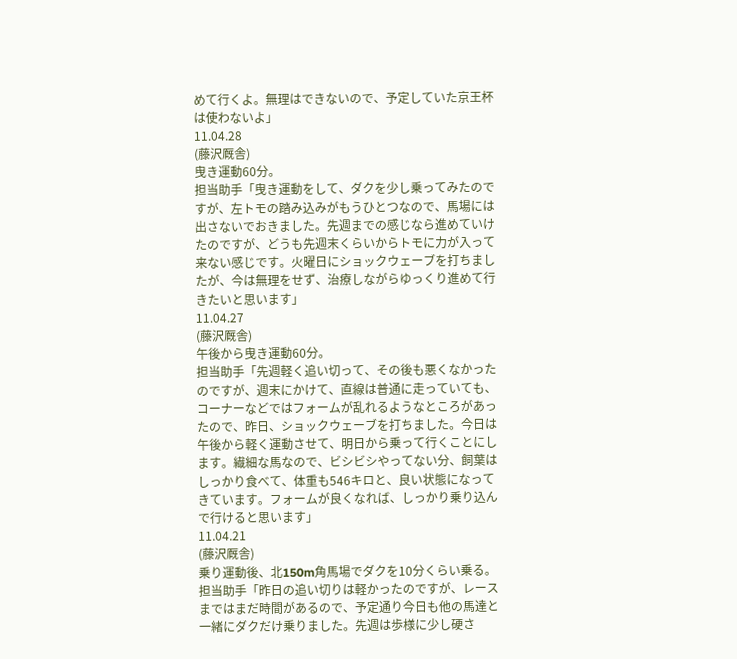めて行くよ。無理はできないので、予定していた京王杯は使わないよ」
11.04.28
(藤沢厩舎)
曳き運動60分。
担当助手「曳き運動をして、ダクを少し乗ってみたのですが、左トモの踏み込みがもうひとつなので、馬場には出さないでおきました。先週までの感じなら進めていけたのですが、どうも先週末くらいからトモに力が入って来ない感じです。火曜日にショックウェーブを打ちましたが、今は無理をせず、治療しながらゆっくり進めて行きたいと思います」
11.04.27
(藤沢厩舎)
午後から曳き運動60分。
担当助手「先週軽く追い切って、その後も悪くなかったのですが、週末にかけて、直線は普通に走っていても、コーナーなどではフォームが乱れるようなところがあったので、昨日、ショックウェーブを打ちました。今日は午後から軽く運動させて、明日から乗って行くことにします。繊細な馬なので、ビシビシやってない分、飼葉はしっかり食べて、体重も546キロと、良い状態になってきています。フォームが良くなれば、しっかり乗り込んで行けると思います」
11.04.21
(藤沢厩舎)
乗り運動後、北150m角馬場でダクを10分くらい乗る。
担当助手「昨日の追い切りは軽かったのですが、レースまではまだ時間があるので、予定通り今日も他の馬達と一緒にダクだけ乗りました。先週は歩様に少し硬さ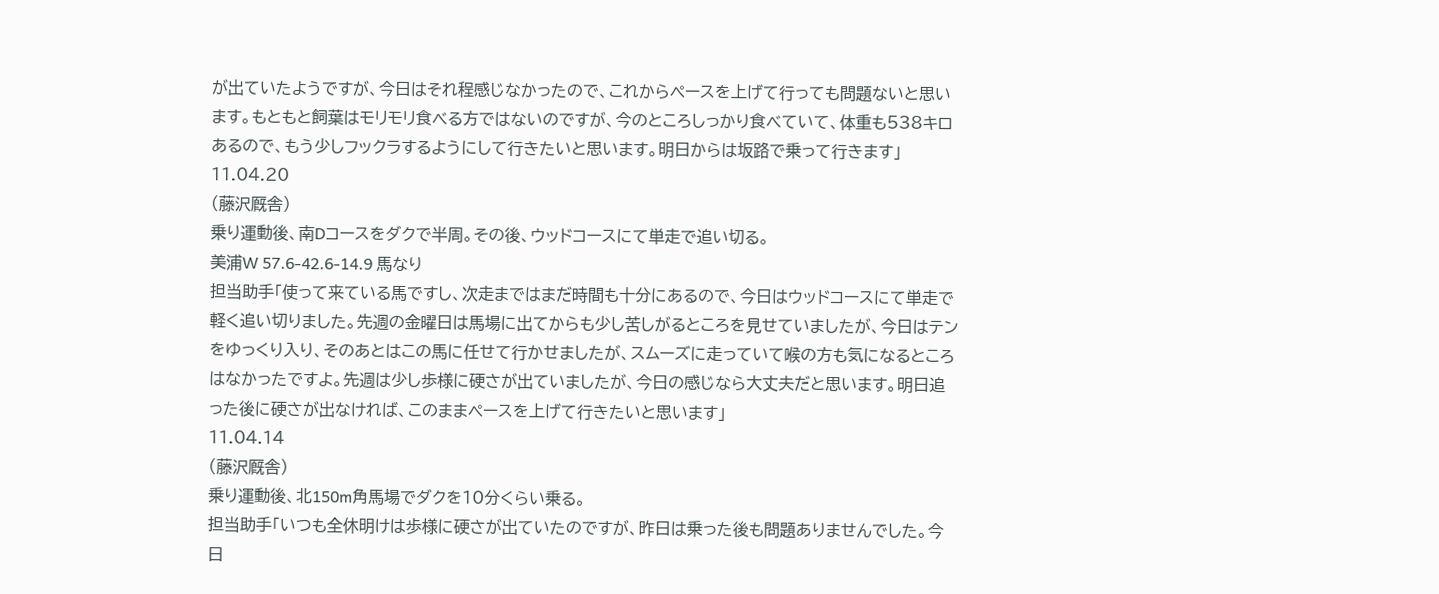が出ていたようですが、今日はそれ程感じなかったので、これからペースを上げて行っても問題ないと思います。もともと飼葉はモリモリ食べる方ではないのですが、今のところしっかり食べていて、体重も538キロあるので、もう少しフックラするようにして行きたいと思います。明日からは坂路で乗って行きます」
11.04.20
(藤沢厩舎)
乗り運動後、南Dコースをダクで半周。その後、ウッドコースにて単走で追い切る。
美浦W 57.6-42.6-14.9 馬なり
担当助手「使って来ている馬ですし、次走まではまだ時間も十分にあるので、今日はウッドコースにて単走で軽く追い切りました。先週の金曜日は馬場に出てからも少し苦しがるところを見せていましたが、今日はテンをゆっくり入り、そのあとはこの馬に任せて行かせましたが、スムーズに走っていて喉の方も気になるところはなかったですよ。先週は少し歩様に硬さが出ていましたが、今日の感じなら大丈夫だと思います。明日追った後に硬さが出なければ、このままペースを上げて行きたいと思います」
11.04.14
(藤沢厩舎)
乗り運動後、北150m角馬場でダクを10分くらい乗る。
担当助手「いつも全休明けは歩様に硬さが出ていたのですが、昨日は乗った後も問題ありませんでした。今日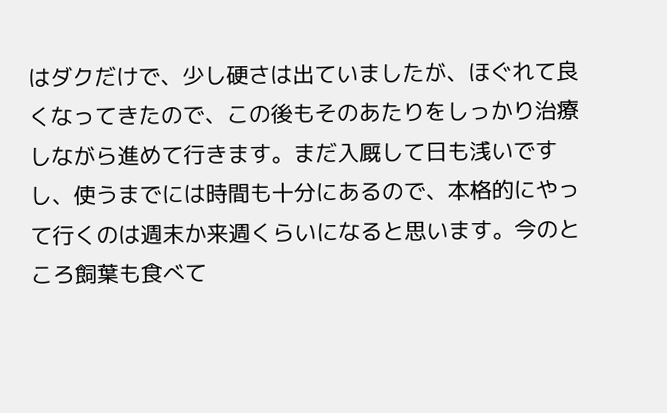はダクだけで、少し硬さは出ていましたが、ほぐれて良くなってきたので、この後もそのあたりをしっかり治療しながら進めて行きます。まだ入厩して日も浅いですし、使うまでには時間も十分にあるので、本格的にやって行くのは週末か来週くらいになると思います。今のところ飼葉も食べて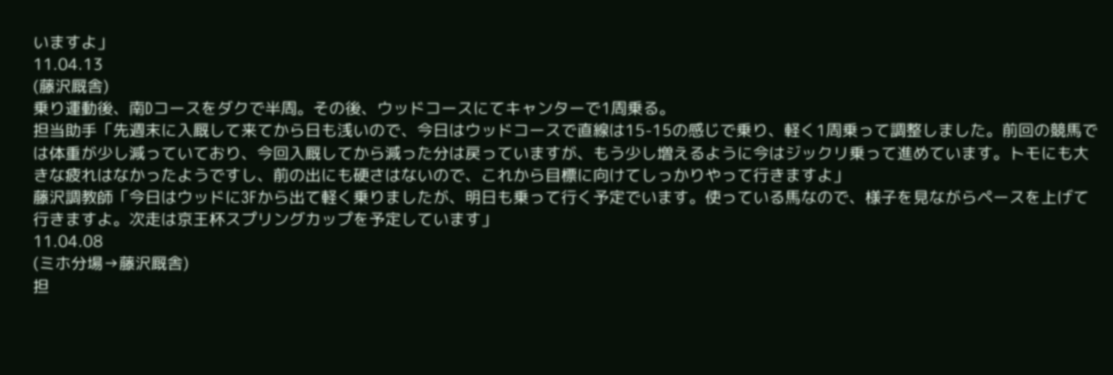いますよ」
11.04.13
(藤沢厩舎)
乗り運動後、南Dコースをダクで半周。その後、ウッドコースにてキャンターで1周乗る。
担当助手「先週末に入厩して来てから日も浅いので、今日はウッドコースで直線は15-15の感じで乗り、軽く1周乗って調整しました。前回の競馬では体重が少し減っていており、今回入厩してから減った分は戻っていますが、もう少し増えるように今はジックリ乗って進めています。トモにも大きな疲れはなかったようですし、前の出にも硬さはないので、これから目標に向けてしっかりやって行きますよ」
藤沢調教師「今日はウッドに3Fから出て軽く乗りましたが、明日も乗って行く予定でいます。使っている馬なので、様子を見ながらペースを上げて行きますよ。次走は京王杯スプリングカップを予定しています」
11.04.08
(ミホ分場→藤沢厩舎)
担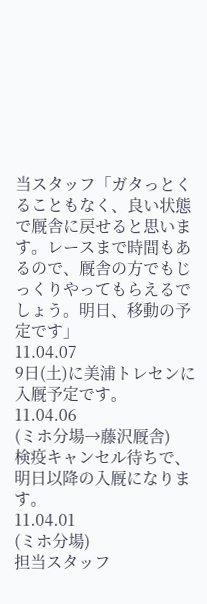当スタッフ「ガタっとくることもなく、良い状態で厩舎に戻せると思います。レースまで時間もあるので、厩舎の方でもじっくりやってもらえるでしょう。明日、移動の予定です」
11.04.07
9日(土)に美浦トレセンに入厩予定です。
11.04.06
(ミホ分場→藤沢厩舎)
検疫キャンセル待ちで、明日以降の入厩になります。
11.04.01
(ミホ分場)
担当スタッフ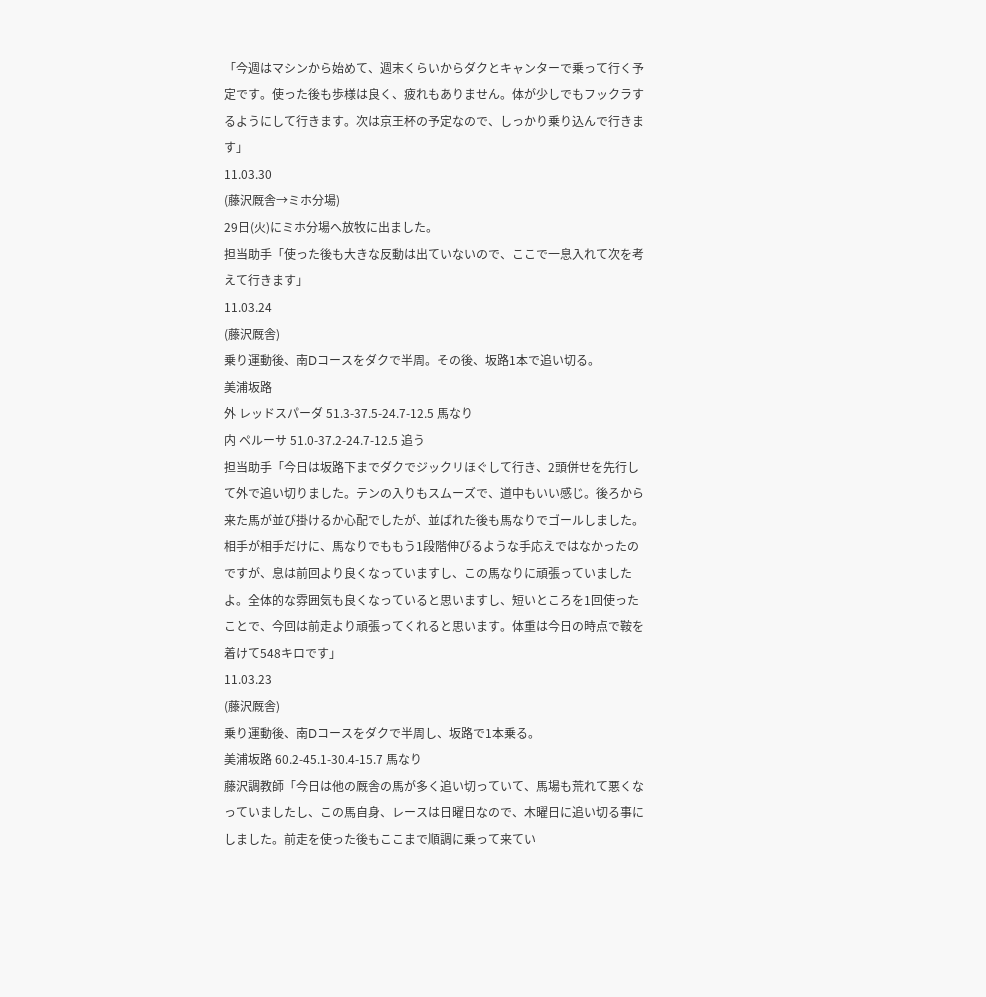「今週はマシンから始めて、週末くらいからダクとキャンターで乗って行く予定です。使った後も歩様は良く、疲れもありません。体が少しでもフックラするようにして行きます。次は京王杯の予定なので、しっかり乗り込んで行きます」
11.03.30
(藤沢厩舎→ミホ分場)
29日(火)にミホ分場へ放牧に出ました。
担当助手「使った後も大きな反動は出ていないので、ここで一息入れて次を考えて行きます」
11.03.24
(藤沢厩舎)
乗り運動後、南Dコースをダクで半周。その後、坂路1本で追い切る。
美浦坂路
外 レッドスパーダ 51.3-37.5-24.7-12.5 馬なり
内 ペルーサ 51.0-37.2-24.7-12.5 追う
担当助手「今日は坂路下までダクでジックリほぐして行き、2頭併せを先行して外で追い切りました。テンの入りもスムーズで、道中もいい感じ。後ろから来た馬が並び掛けるか心配でしたが、並ばれた後も馬なりでゴールしました。相手が相手だけに、馬なりでももう1段階伸びるような手応えではなかったのですが、息は前回より良くなっていますし、この馬なりに頑張っていましたよ。全体的な雰囲気も良くなっていると思いますし、短いところを1回使ったことで、今回は前走より頑張ってくれると思います。体重は今日の時点で鞍を着けて548キロです」
11.03.23
(藤沢厩舎)
乗り運動後、南Dコースをダクで半周し、坂路で1本乗る。
美浦坂路 60.2-45.1-30.4-15.7 馬なり
藤沢調教師「今日は他の厩舎の馬が多く追い切っていて、馬場も荒れて悪くなっていましたし、この馬自身、レースは日曜日なので、木曜日に追い切る事にしました。前走を使った後もここまで順調に乗って来てい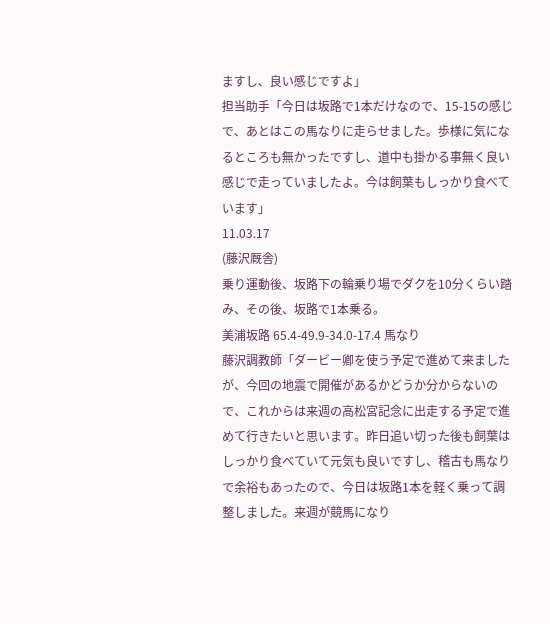ますし、良い感じですよ」
担当助手「今日は坂路で1本だけなので、15-15の感じで、あとはこの馬なりに走らせました。歩様に気になるところも無かったですし、道中も掛かる事無く良い感じで走っていましたよ。今は飼葉もしっかり食べています」
11.03.17
(藤沢厩舎)
乗り運動後、坂路下の輪乗り場でダクを10分くらい踏み、その後、坂路で1本乗る。
美浦坂路 65.4-49.9-34.0-17.4 馬なり
藤沢調教師「ダービー卿を使う予定で進めて来ましたが、今回の地震で開催があるかどうか分からないので、これからは来週の高松宮記念に出走する予定で進めて行きたいと思います。昨日追い切った後も飼葉はしっかり食べていて元気も良いですし、稽古も馬なりで余裕もあったので、今日は坂路1本を軽く乗って調整しました。来週が競馬になり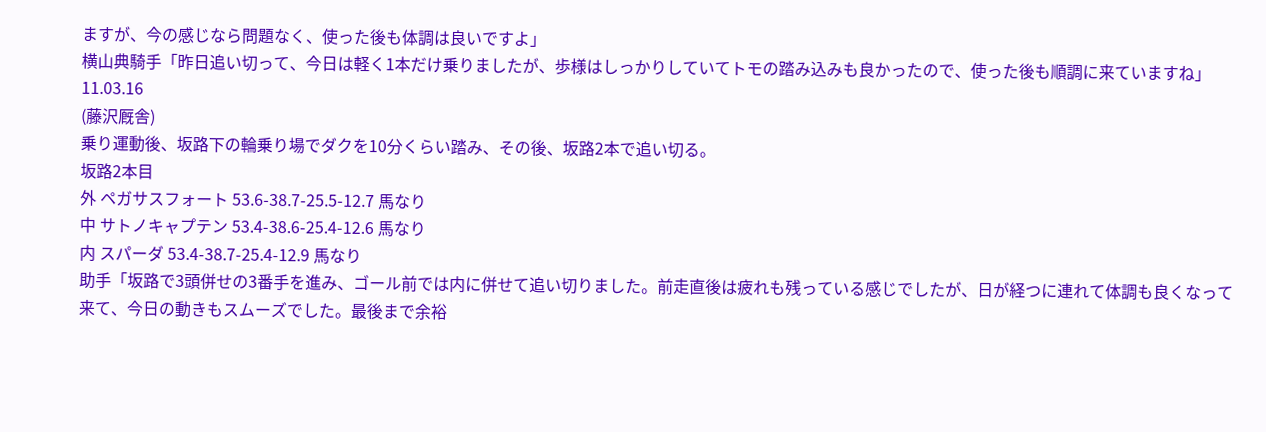ますが、今の感じなら問題なく、使った後も体調は良いですよ」
横山典騎手「昨日追い切って、今日は軽く1本だけ乗りましたが、歩様はしっかりしていてトモの踏み込みも良かったので、使った後も順調に来ていますね」
11.03.16
(藤沢厩舎)
乗り運動後、坂路下の輪乗り場でダクを10分くらい踏み、その後、坂路2本で追い切る。
坂路2本目
外 ペガサスフォート 53.6-38.7-25.5-12.7 馬なり
中 サトノキャプテン 53.4-38.6-25.4-12.6 馬なり
内 スパーダ 53.4-38.7-25.4-12.9 馬なり
助手「坂路で3頭併せの3番手を進み、ゴール前では内に併せて追い切りました。前走直後は疲れも残っている感じでしたが、日が経つに連れて体調も良くなって来て、今日の動きもスムーズでした。最後まで余裕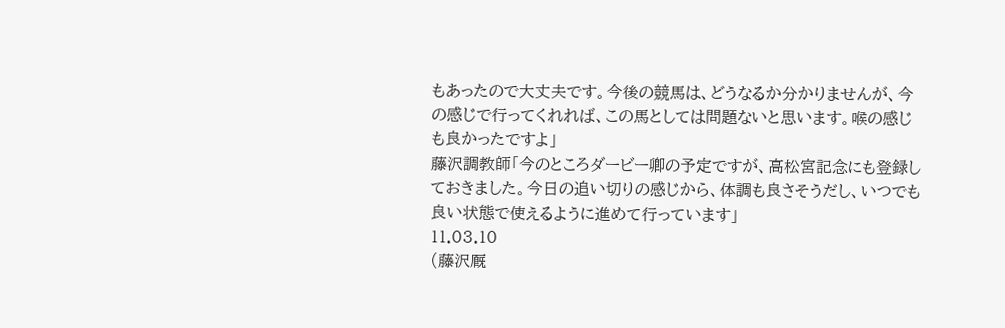もあったので大丈夫です。今後の競馬は、どうなるか分かりませんが、今の感じで行ってくれれば、この馬としては問題ないと思います。喉の感じも良かったですよ」
藤沢調教師「今のところダービー卿の予定ですが、高松宮記念にも登録しておきました。今日の追い切りの感じから、体調も良さそうだし、いつでも良い状態で使えるように進めて行っています」
11.03.10
(藤沢厩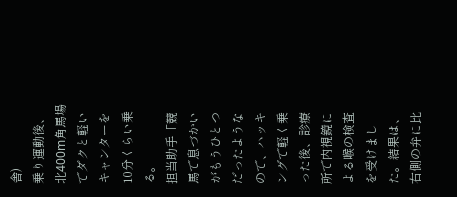舎)
乗り運動後、北400m角馬場でダクと軽いキャンターを10分くらい乗る。
担当助手「競馬で息づかいがもうひとつだったようなので、ハッキングで軽く乗った後、診療所で内視鏡による喉の検査を受けました。結果は、右側の弁に比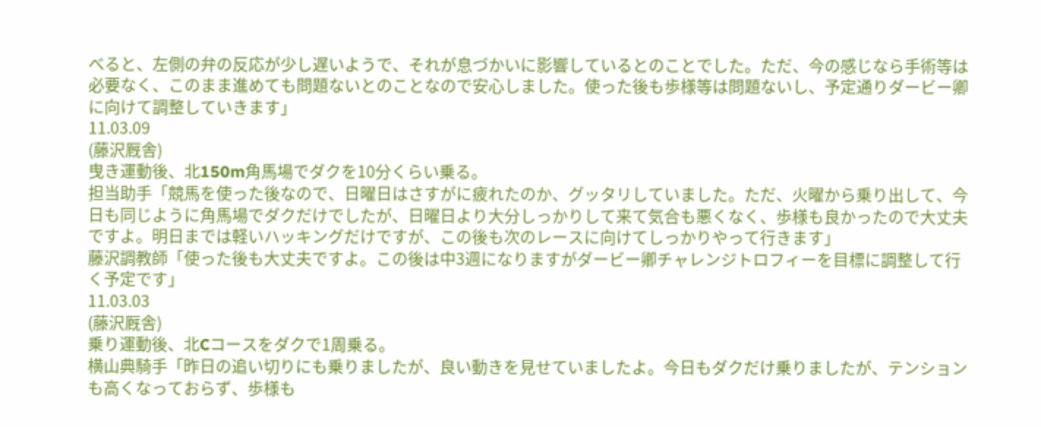べると、左側の弁の反応が少し遅いようで、それが息づかいに影響しているとのことでした。ただ、今の感じなら手術等は必要なく、このまま進めても問題ないとのことなので安心しました。使った後も歩様等は問題ないし、予定通りダービー卿に向けて調整していきます」
11.03.09
(藤沢厩舎)
曳き運動後、北150m角馬場でダクを10分くらい乗る。
担当助手「競馬を使った後なので、日曜日はさすがに疲れたのか、グッタリしていました。ただ、火曜から乗り出して、今日も同じように角馬場でダクだけでしたが、日曜日より大分しっかりして来て気合も悪くなく、歩様も良かったので大丈夫ですよ。明日までは軽いハッキングだけですが、この後も次のレースに向けてしっかりやって行きます」
藤沢調教師「使った後も大丈夫ですよ。この後は中3週になりますがダービー卿チャレンジトロフィーを目標に調整して行く予定です」
11.03.03
(藤沢厩舎)
乗り運動後、北Cコースをダクで1周乗る。
横山典騎手「昨日の追い切りにも乗りましたが、良い動きを見せていましたよ。今日もダクだけ乗りましたが、テンションも高くなっておらず、歩様も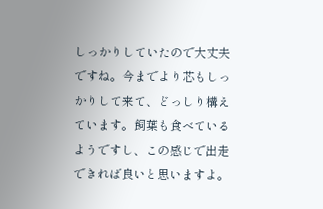しっかりしていたので大丈夫ですね。今までより芯もしっかりして来て、どっしり構えています。飼葉も食べているようですし、この感じで出走できれば良いと思いますよ。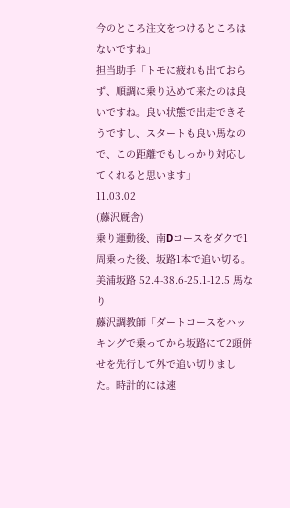今のところ注文をつけるところはないですね」
担当助手「トモに疲れも出ておらず、順調に乗り込めて来たのは良いですね。良い状態で出走できそうですし、スタートも良い馬なので、この距離でもしっかり対応してくれると思います」
11.03.02
(藤沢厩舎)
乗り運動後、南Dコースをダクで1周乗った後、坂路1本で追い切る。
美浦坂路 52.4-38.6-25.1-12.5 馬なり
藤沢調教師「ダートコースをハッキングで乗ってから坂路にて2頭併せを先行して外で追い切りました。時計的には速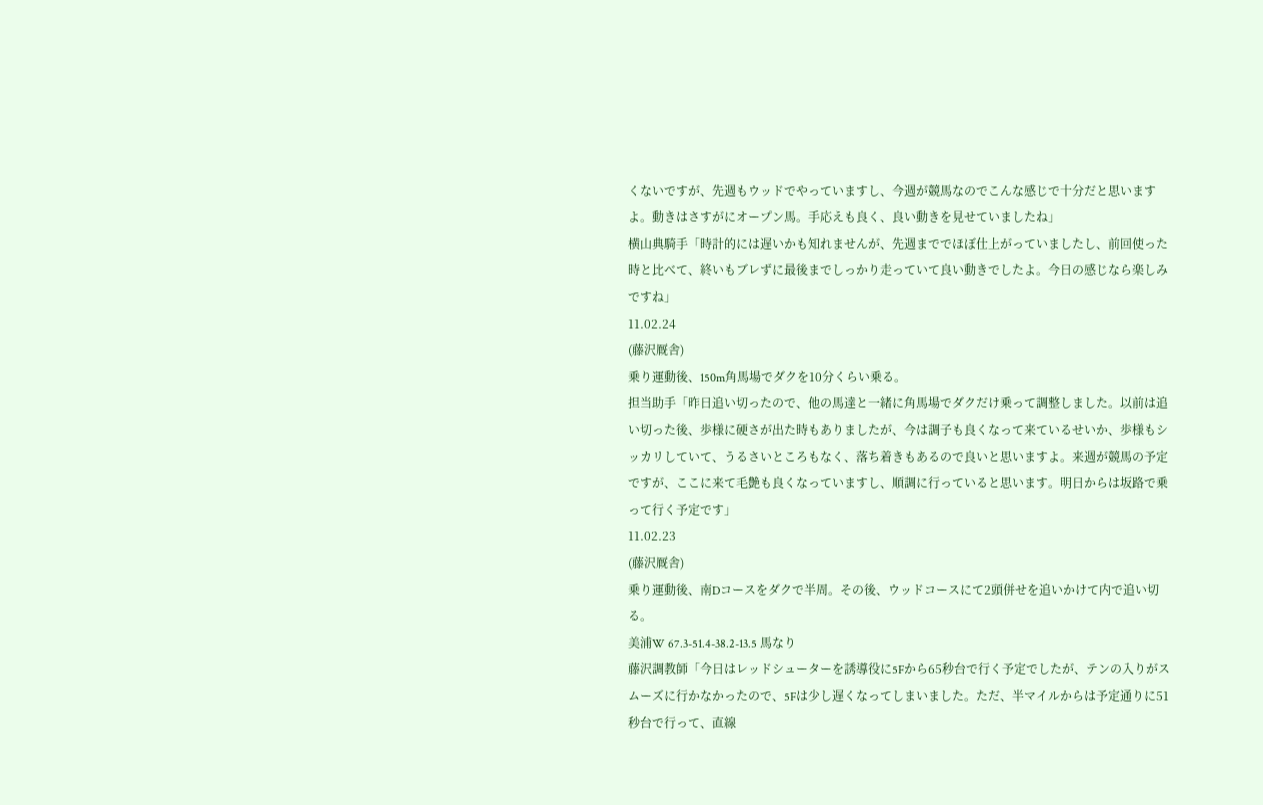くないですが、先週もウッドでやっていますし、今週が競馬なのでこんな感じで十分だと思いますよ。動きはさすがにオープン馬。手応えも良く、良い動きを見せていましたね」
横山典騎手「時計的には遅いかも知れませんが、先週まででほぼ仕上がっていましたし、前回使った時と比べて、終いもブレずに最後までしっかり走っていて良い動きでしたよ。今日の感じなら楽しみですね」
11.02.24
(藤沢厩舎)
乗り運動後、150m角馬場でダクを10分くらい乗る。
担当助手「昨日追い切ったので、他の馬達と一緒に角馬場でダクだけ乗って調整しました。以前は追い切った後、歩様に硬さが出た時もありましたが、今は調子も良くなって来ているせいか、歩様もシッカリしていて、うるさいところもなく、落ち着きもあるので良いと思いますよ。来週が競馬の予定ですが、ここに来て毛艶も良くなっていますし、順調に行っていると思います。明日からは坂路で乗って行く予定です」
11.02.23
(藤沢厩舎)
乗り運動後、南Dコースをダクで半周。その後、ウッドコースにて2頭併せを追いかけて内で追い切る。
美浦W 67.3-51.4-38.2-13.5 馬なり
藤沢調教師「今日はレッドシューターを誘導役に5Fから65秒台で行く予定でしたが、テンの入りがスムーズに行かなかったので、5Fは少し遅くなってしまいました。ただ、半マイルからは予定通りに51秒台で行って、直線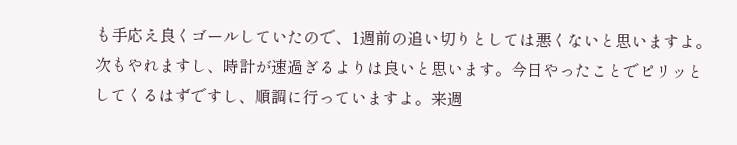も手応え良くゴールしていたので、1週前の追い切りとしては悪くないと思いますよ。次もやれますし、時計が速過ぎるよりは良いと思います。今日やったことでピリッとしてくるはずですし、順調に行っていますよ。来週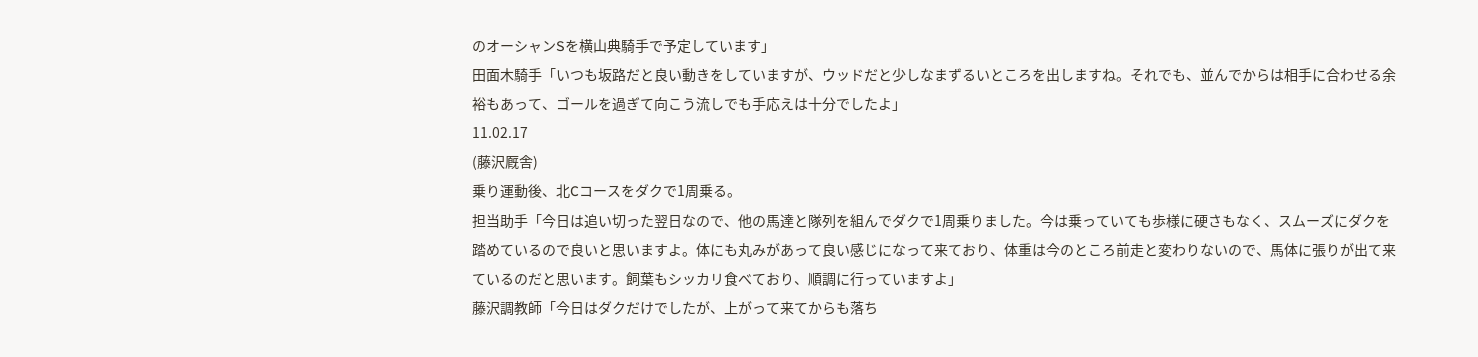のオーシャンSを横山典騎手で予定しています」
田面木騎手「いつも坂路だと良い動きをしていますが、ウッドだと少しなまずるいところを出しますね。それでも、並んでからは相手に合わせる余裕もあって、ゴールを過ぎて向こう流しでも手応えは十分でしたよ」
11.02.17
(藤沢厩舎)
乗り運動後、北Cコースをダクで1周乗る。
担当助手「今日は追い切った翌日なので、他の馬達と隊列を組んでダクで1周乗りました。今は乗っていても歩様に硬さもなく、スムーズにダクを踏めているので良いと思いますよ。体にも丸みがあって良い感じになって来ており、体重は今のところ前走と変わりないので、馬体に張りが出て来ているのだと思います。飼葉もシッカリ食べており、順調に行っていますよ」
藤沢調教師「今日はダクだけでしたが、上がって来てからも落ち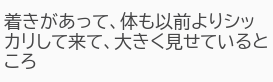着きがあって、体も以前よりシッカリして来て、大きく見せているところ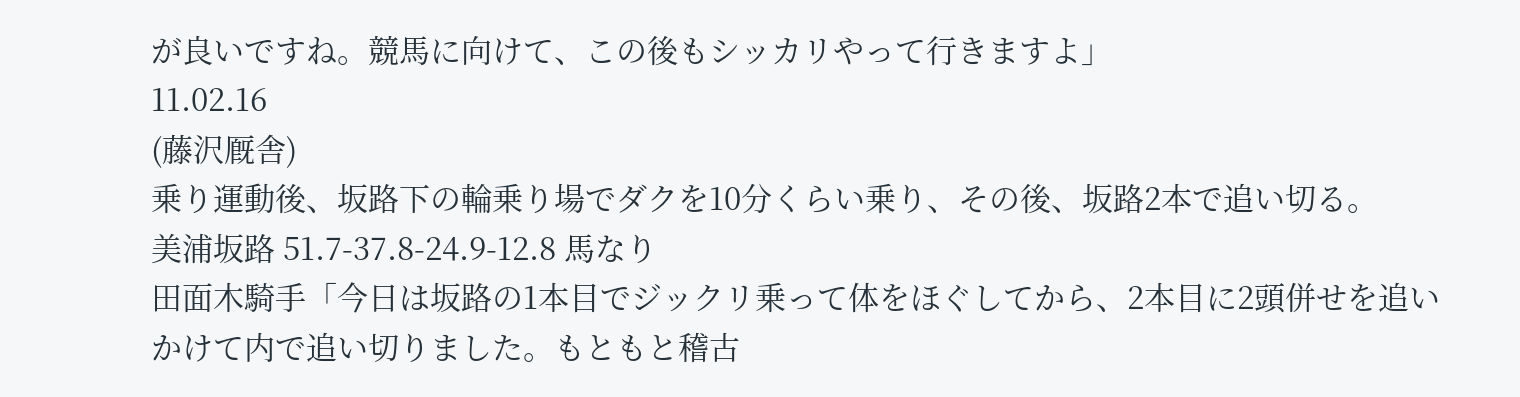が良いですね。競馬に向けて、この後もシッカリやって行きますよ」
11.02.16
(藤沢厩舎)
乗り運動後、坂路下の輪乗り場でダクを10分くらい乗り、その後、坂路2本で追い切る。
美浦坂路 51.7-37.8-24.9-12.8 馬なり
田面木騎手「今日は坂路の1本目でジックリ乗って体をほぐしてから、2本目に2頭併せを追いかけて内で追い切りました。もともと稽古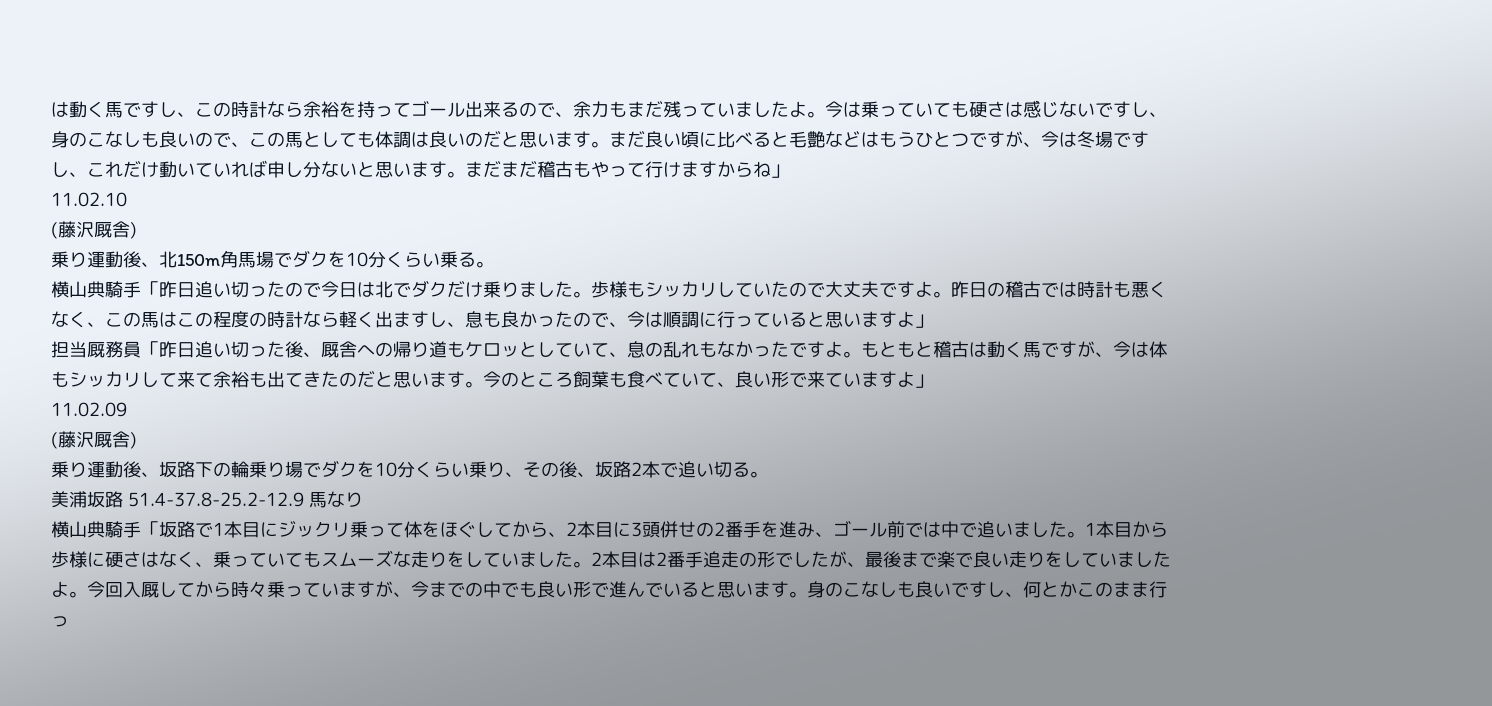は動く馬ですし、この時計なら余裕を持ってゴール出来るので、余力もまだ残っていましたよ。今は乗っていても硬さは感じないですし、身のこなしも良いので、この馬としても体調は良いのだと思います。まだ良い頃に比べると毛艶などはもうひとつですが、今は冬場ですし、これだけ動いていれば申し分ないと思います。まだまだ稽古もやって行けますからね」
11.02.10
(藤沢厩舎)
乗り運動後、北150m角馬場でダクを10分くらい乗る。
横山典騎手「昨日追い切ったので今日は北でダクだけ乗りました。歩様もシッカリしていたので大丈夫ですよ。昨日の稽古では時計も悪くなく、この馬はこの程度の時計なら軽く出ますし、息も良かったので、今は順調に行っていると思いますよ」
担当厩務員「昨日追い切った後、厩舎への帰り道もケロッとしていて、息の乱れもなかったですよ。もともと稽古は動く馬ですが、今は体もシッカリして来て余裕も出てきたのだと思います。今のところ飼葉も食べていて、良い形で来ていますよ」
11.02.09
(藤沢厩舎)
乗り運動後、坂路下の輪乗り場でダクを10分くらい乗り、その後、坂路2本で追い切る。
美浦坂路 51.4-37.8-25.2-12.9 馬なり
横山典騎手「坂路で1本目にジックリ乗って体をほぐしてから、2本目に3頭併せの2番手を進み、ゴール前では中で追いました。1本目から歩様に硬さはなく、乗っていてもスムーズな走りをしていました。2本目は2番手追走の形でしたが、最後まで楽で良い走りをしていましたよ。今回入厩してから時々乗っていますが、今までの中でも良い形で進んでいると思います。身のこなしも良いですし、何とかこのまま行っ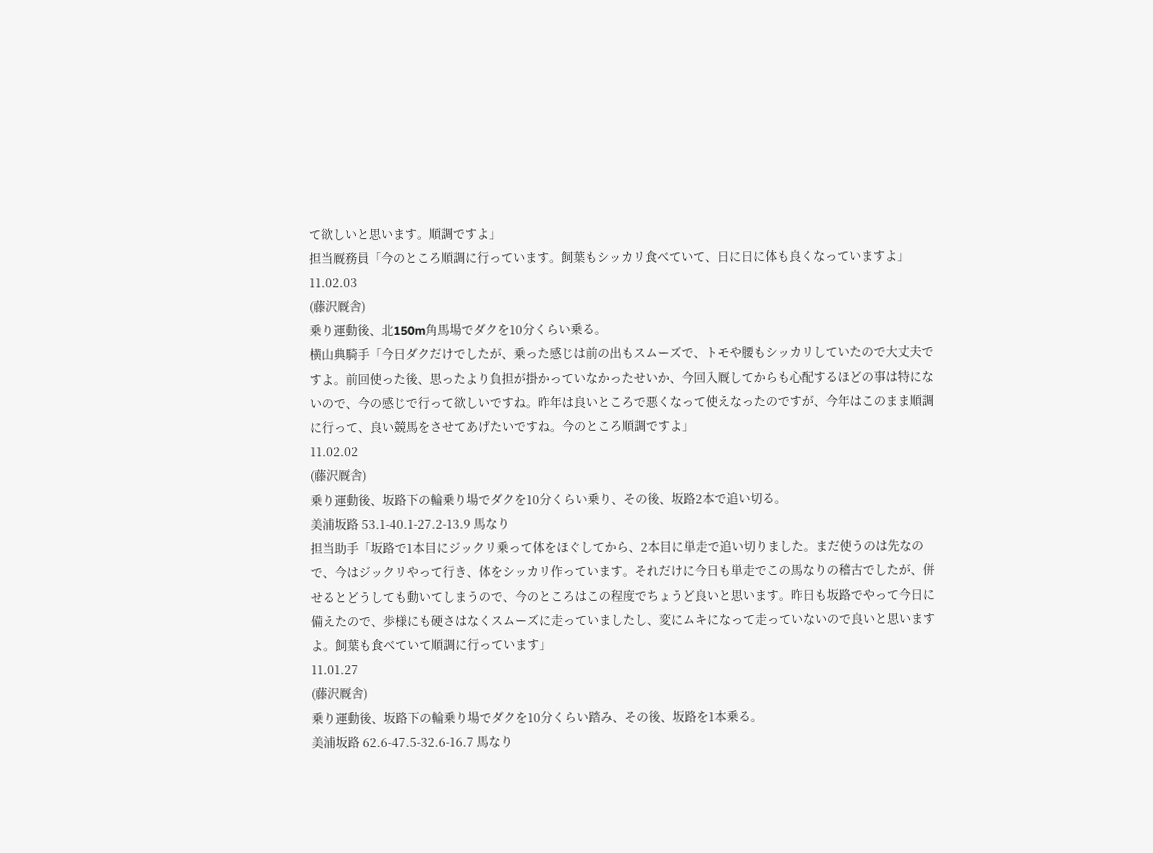て欲しいと思います。順調ですよ」
担当厩務員「今のところ順調に行っています。飼葉もシッカリ食べていて、日に日に体も良くなっていますよ」
11.02.03
(藤沢厩舎)
乗り運動後、北150m角馬場でダクを10分くらい乗る。
横山典騎手「今日ダクだけでしたが、乗った感じは前の出もスムーズで、トモや腰もシッカリしていたので大丈夫ですよ。前回使った後、思ったより負担が掛かっていなかったせいか、今回入厩してからも心配するほどの事は特にないので、今の感じで行って欲しいですね。昨年は良いところで悪くなって使えなったのですが、今年はこのまま順調に行って、良い競馬をさせてあげたいですね。今のところ順調ですよ」
11.02.02
(藤沢厩舎)
乗り運動後、坂路下の輪乗り場でダクを10分くらい乗り、その後、坂路2本で追い切る。
美浦坂路 53.1-40.1-27.2-13.9 馬なり
担当助手「坂路で1本目にジックリ乗って体をほぐしてから、2本目に単走で追い切りました。まだ使うのは先なので、今はジックリやって行き、体をシッカリ作っています。それだけに今日も単走でこの馬なりの稽古でしたが、併せるとどうしても動いてしまうので、今のところはこの程度でちょうど良いと思います。昨日も坂路でやって今日に備えたので、歩様にも硬さはなくスムーズに走っていましたし、変にムキになって走っていないので良いと思いますよ。飼葉も食べていて順調に行っています」
11.01.27
(藤沢厩舎)
乗り運動後、坂路下の輪乗り場でダクを10分くらい踏み、その後、坂路を1本乗る。
美浦坂路 62.6-47.5-32.6-16.7 馬なり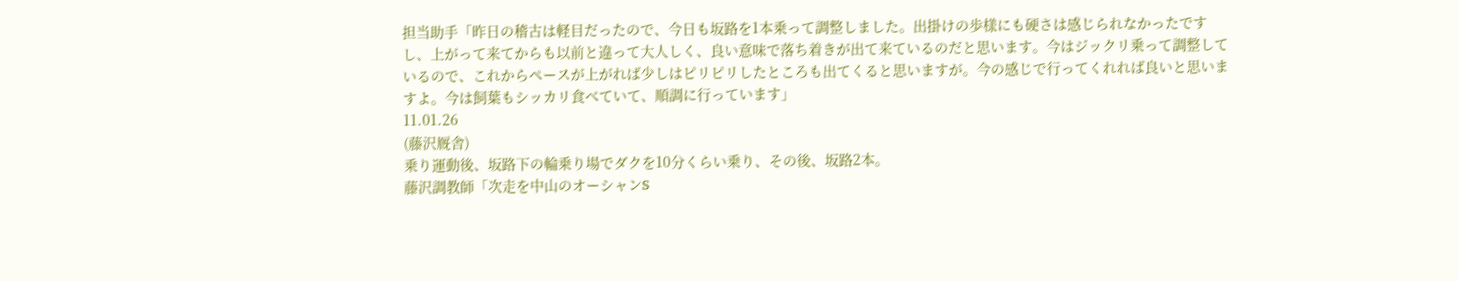担当助手「昨日の稽古は軽目だったので、今日も坂路を1本乗って調整しました。出掛けの歩様にも硬さは感じられなかったですし、上がって来てからも以前と違って大人しく、良い意味で落ち着きが出て来ているのだと思います。今はジックリ乗って調整しているので、これからペースが上がれば少しはピリピリしたところも出てくると思いますが。今の感じで行ってくれれば良いと思いますよ。今は飼葉もシッカリ食べていて、順調に行っています」
11.01.26
(藤沢厩舎)
乗り運動後、坂路下の輪乗り場でダクを10分くらい乗り、その後、坂路2本。
藤沢調教師「次走を中山のオーシャンS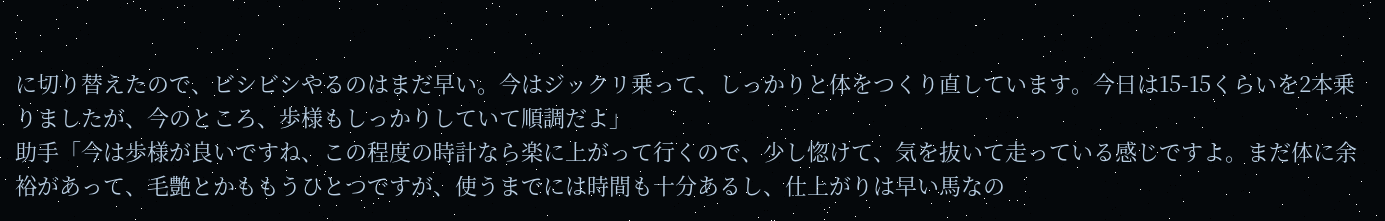に切り替えたので、ビシビシやるのはまだ早い。今はジックリ乗って、しっかりと体をつくり直しています。今日は15-15くらいを2本乗りましたが、今のところ、歩様もしっかりしていて順調だよ」
助手「今は歩様が良いですね、この程度の時計なら楽に上がって行くので、少し惚けて、気を抜いて走っている感じですよ。まだ体に余裕があって、毛艶とかももうひとつですが、使うまでには時間も十分あるし、仕上がりは早い馬なの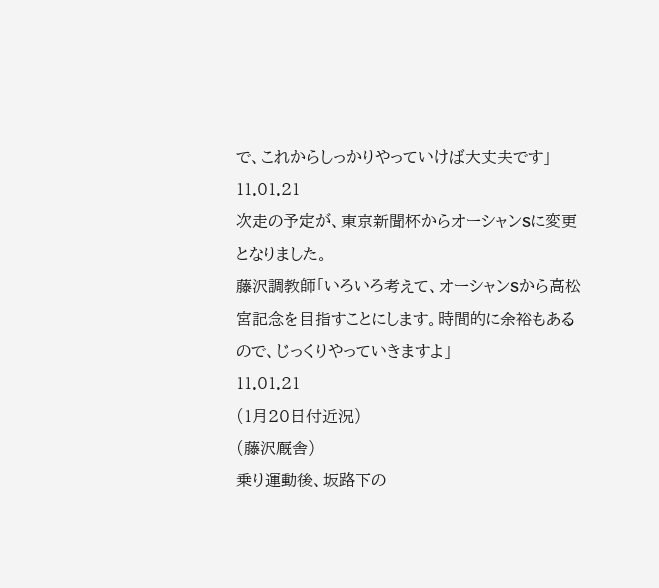で、これからしっかりやっていけば大丈夫です」
11.01.21
次走の予定が、東京新聞杯からオーシャンSに変更となりました。
藤沢調教師「いろいろ考えて、オーシャンSから高松宮記念を目指すことにします。時間的に余裕もあるので、じっくりやっていきますよ」
11.01.21
(1月20日付近況)
(藤沢厩舎)
乗り運動後、坂路下の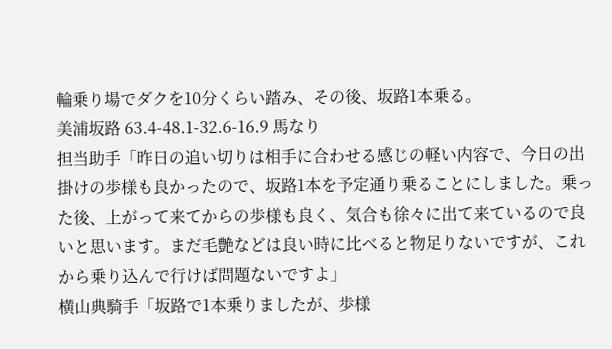輪乗り場でダクを10分くらい踏み、その後、坂路1本乗る。
美浦坂路 63.4-48.1-32.6-16.9 馬なり
担当助手「昨日の追い切りは相手に合わせる感じの軽い内容で、今日の出掛けの歩様も良かったので、坂路1本を予定通り乗ることにしました。乗った後、上がって来てからの歩様も良く、気合も徐々に出て来ているので良いと思います。まだ毛艶などは良い時に比べると物足りないですが、これから乗り込んで行けば問題ないですよ」
横山典騎手「坂路で1本乗りましたが、歩様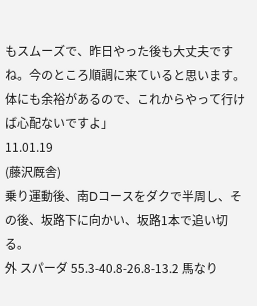もスムーズで、昨日やった後も大丈夫ですね。今のところ順調に来ていると思います。体にも余裕があるので、これからやって行けば心配ないですよ」
11.01.19
(藤沢厩舎)
乗り運動後、南Dコースをダクで半周し、その後、坂路下に向かい、坂路1本で追い切る。
外 スパーダ 55.3-40.8-26.8-13.2 馬なり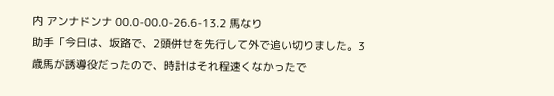内 アンナドンナ 00.0-00.0-26.6-13.2 馬なり
助手「今日は、坂路で、2頭併せを先行して外で追い切りました。3歳馬が誘導役だったので、時計はそれ程速くなかったで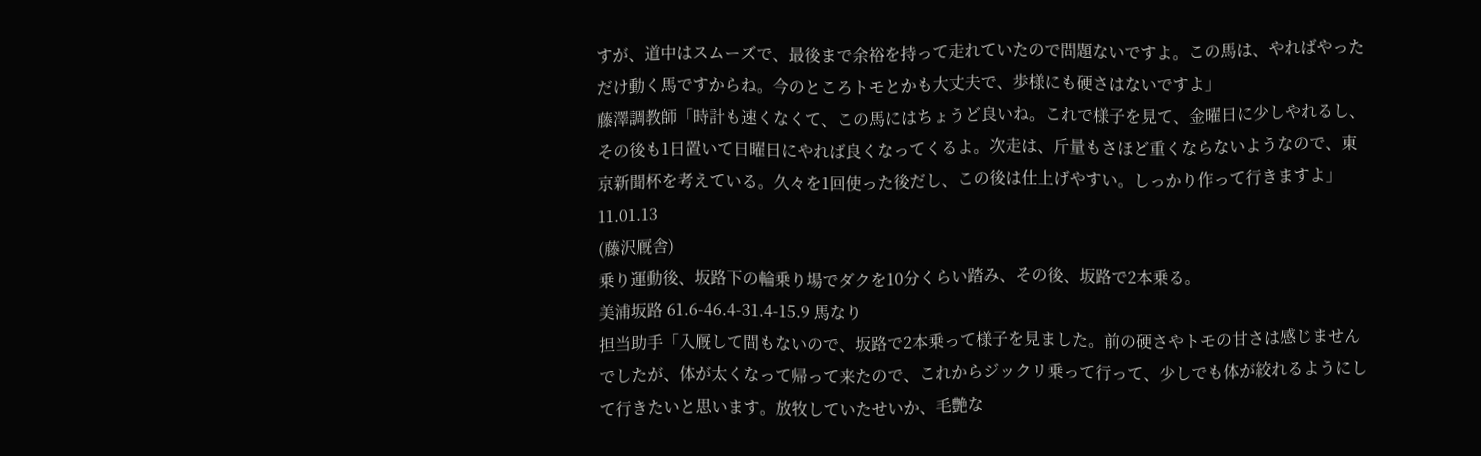すが、道中はスムーズで、最後まで余裕を持って走れていたので問題ないですよ。この馬は、やればやっただけ動く馬ですからね。今のところトモとかも大丈夫で、歩様にも硬さはないですよ」
藤澤調教師「時計も速くなくて、この馬にはちょうど良いね。これで様子を見て、金曜日に少しやれるし、その後も1日置いて日曜日にやれば良くなってくるよ。次走は、斤量もさほど重くならないようなので、東京新聞杯を考えている。久々を1回使った後だし、この後は仕上げやすい。しっかり作って行きますよ」
11.01.13
(藤沢厩舎)
乗り運動後、坂路下の輪乗り場でダクを10分くらい踏み、その後、坂路で2本乗る。
美浦坂路 61.6-46.4-31.4-15.9 馬なり
担当助手「入厩して間もないので、坂路で2本乗って様子を見ました。前の硬さやトモの甘さは感じませんでしたが、体が太くなって帰って来たので、これからジックリ乗って行って、少しでも体が絞れるようにして行きたいと思います。放牧していたせいか、毛艶な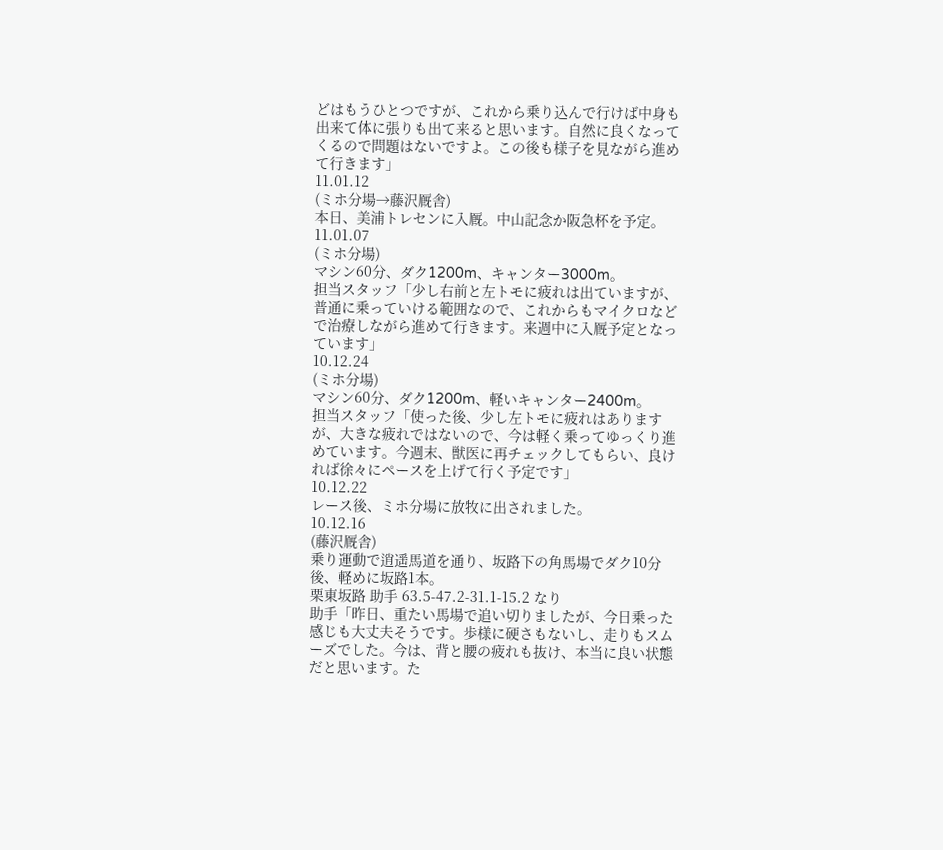どはもうひとつですが、これから乗り込んで行けば中身も出来て体に張りも出て来ると思います。自然に良くなってくるので問題はないですよ。この後も様子を見ながら進めて行きます」
11.01.12
(ミホ分場→藤沢厩舎)
本日、美浦トレセンに入厩。中山記念か阪急杯を予定。
11.01.07
(ミホ分場)
マシン60分、ダク1200m、キャンター3000m。
担当スタッフ「少し右前と左トモに疲れは出ていますが、普通に乗っていける範囲なので、これからもマイクロなどで治療しながら進めて行きます。来週中に入厩予定となっています」
10.12.24
(ミホ分場)
マシン60分、ダク1200m、軽いキャンター2400m。
担当スタッフ「使った後、少し左トモに疲れはありますが、大きな疲れではないので、今は軽く乗ってゆっくり進めています。今週末、獣医に再チェックしてもらい、良ければ徐々にペースを上げて行く予定です」
10.12.22
レース後、ミホ分場に放牧に出されました。
10.12.16
(藤沢厩舎)
乗り運動で逍遥馬道を通り、坂路下の角馬場でダク10分後、軽めに坂路1本。
栗東坂路 助手 63.5-47.2-31.1-15.2 なり
助手「昨日、重たい馬場で追い切りましたが、今日乗った感じも大丈夫そうです。歩様に硬さもないし、走りもスムーズでした。今は、背と腰の疲れも抜け、本当に良い状態だと思います。た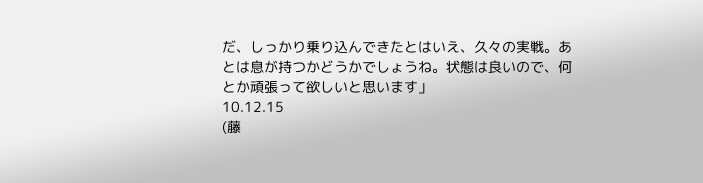だ、しっかり乗り込んできたとはいえ、久々の実戦。あとは息が持つかどうかでしょうね。状態は良いので、何とか頑張って欲しいと思います」
10.12.15
(藤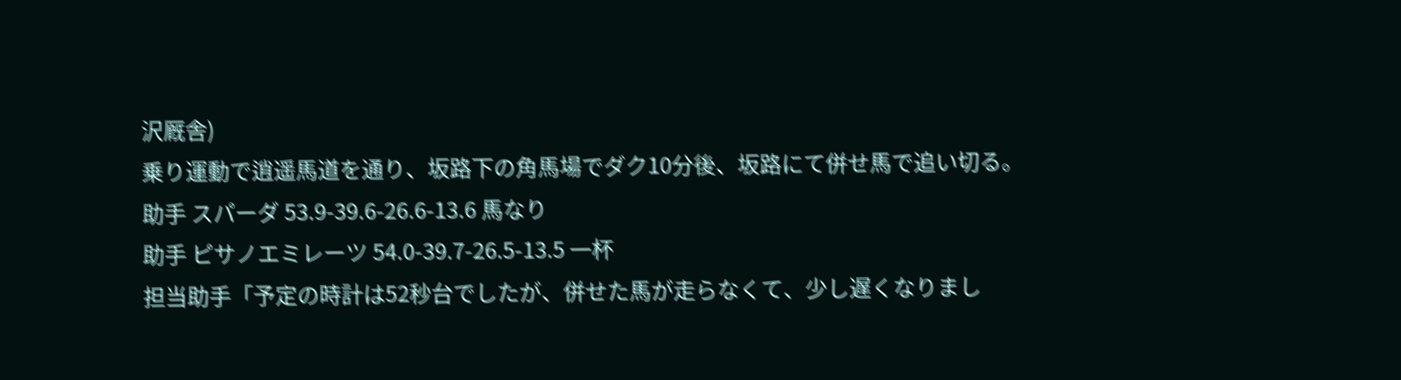沢厩舎)
乗り運動で逍遥馬道を通り、坂路下の角馬場でダク10分後、坂路にて併せ馬で追い切る。
助手 スパーダ 53.9-39.6-26.6-13.6 馬なり
助手 ピサノエミレーツ 54.0-39.7-26.5-13.5 一杯
担当助手「予定の時計は52秒台でしたが、併せた馬が走らなくて、少し遅くなりまし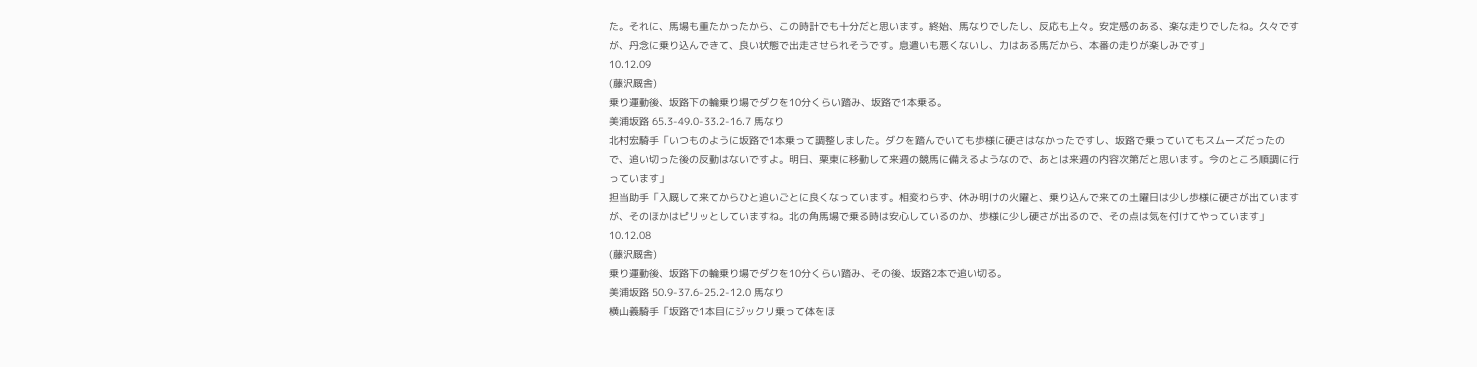た。それに、馬場も重たかったから、この時計でも十分だと思います。終始、馬なりでしたし、反応も上々。安定感のある、楽な走りでしたね。久々ですが、丹念に乗り込んできて、良い状態で出走させられそうです。息遣いも悪くないし、力はある馬だから、本番の走りが楽しみです」
10.12.09
(藤沢厩舎)
乗り運動後、坂路下の輪乗り場でダクを10分くらい踏み、坂路で1本乗る。
美浦坂路 65.3-49.0-33.2-16.7 馬なり
北村宏騎手「いつものように坂路で1本乗って調整しました。ダクを踏んでいても歩様に硬さはなかったですし、坂路で乗っていてもスムーズだったので、追い切った後の反動はないですよ。明日、栗東に移動して来週の競馬に備えるようなので、あとは来週の内容次第だと思います。今のところ順調に行っています」
担当助手「入厩して来てからひと追いごとに良くなっています。相変わらず、休み明けの火曜と、乗り込んで来ての土曜日は少し歩様に硬さが出ていますが、そのほかはピリッとしていますね。北の角馬場で乗る時は安心しているのか、歩様に少し硬さが出るので、その点は気を付けてやっています」
10.12.08
(藤沢厩舎)
乗り運動後、坂路下の輪乗り場でダクを10分くらい踏み、その後、坂路2本で追い切る。
美浦坂路 50.9-37.6-25.2-12.0 馬なり
横山義騎手「坂路で1本目にジックリ乗って体をほ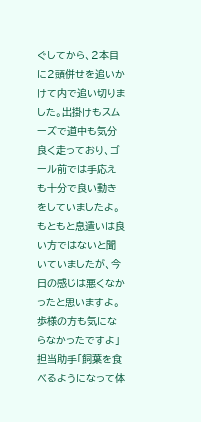ぐしてから、2本目に2頭併せを追いかけて内で追い切りました。出掛けもスムーズで道中も気分良く走っており、ゴール前では手応えも十分で良い動きをしていましたよ。もともと息遣いは良い方ではないと聞いていましたが、今日の感じは悪くなかったと思いますよ。歩様の方も気にならなかったですよ」
担当助手「飼葉を食べるようになって体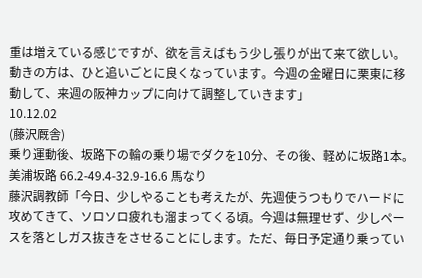重は増えている感じですが、欲を言えばもう少し張りが出て来て欲しい。動きの方は、ひと追いごとに良くなっています。今週の金曜日に栗東に移動して、来週の阪神カップに向けて調整していきます」
10.12.02
(藤沢厩舎)
乗り運動後、坂路下の輪の乗り場でダクを10分、その後、軽めに坂路1本。
美浦坂路 66.2-49.4-32.9-16.6 馬なり
藤沢調教師「今日、少しやることも考えたが、先週使うつもりでハードに攻めてきて、ソロソロ疲れも溜まってくる頃。今週は無理せず、少しペースを落としガス抜きをさせることにします。ただ、毎日予定通り乗ってい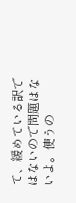て、緩めている訳ではないので問題はないよ。使うの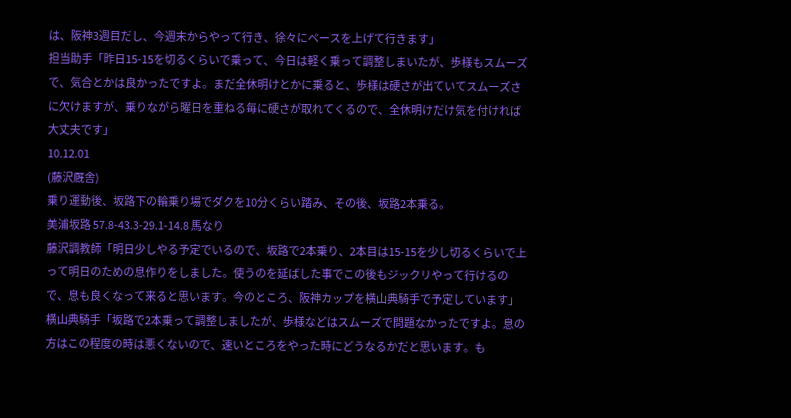は、阪神3週目だし、今週末からやって行き、徐々にペースを上げて行きます」
担当助手「昨日15-15を切るくらいで乗って、今日は軽く乗って調整しまいたが、歩様もスムーズで、気合とかは良かったですよ。まだ全休明けとかに乗ると、歩様は硬さが出ていてスムーズさに欠けますが、乗りながら曜日を重ねる毎に硬さが取れてくるので、全休明けだけ気を付ければ大丈夫です」
10.12.01
(藤沢厩舎)
乗り運動後、坂路下の輪乗り場でダクを10分くらい踏み、その後、坂路2本乗る。
美浦坂路 57.8-43.3-29.1-14.8 馬なり
藤沢調教師「明日少しやる予定でいるので、坂路で2本乗り、2本目は15-15を少し切るくらいで上って明日のための息作りをしました。使うのを延ばした事でこの後もジックリやって行けるので、息も良くなって来ると思います。今のところ、阪神カップを横山典騎手で予定しています」
横山典騎手「坂路で2本乗って調整しましたが、歩様などはスムーズで問題なかったですよ。息の方はこの程度の時は悪くないので、速いところをやった時にどうなるかだと思います。も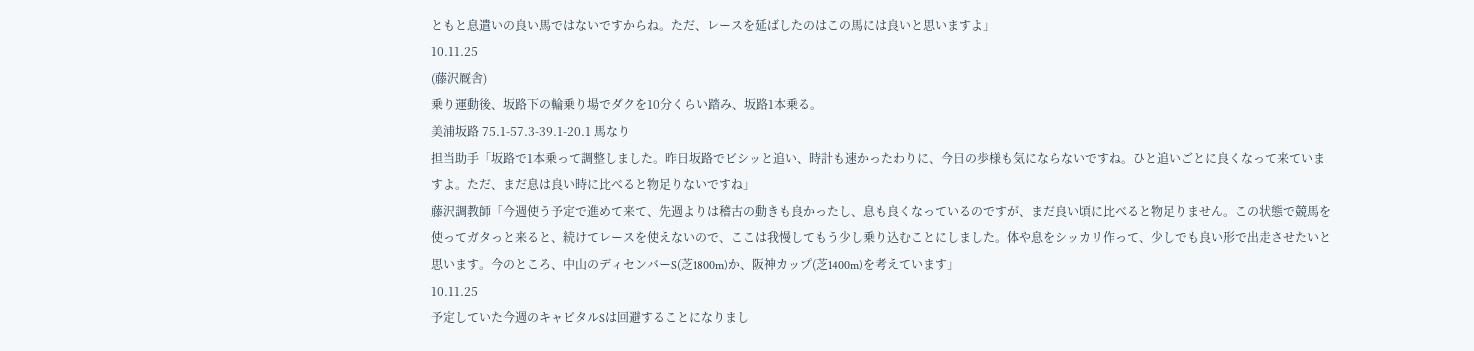ともと息遣いの良い馬ではないですからね。ただ、レースを延ばしたのはこの馬には良いと思いますよ」
10.11.25
(藤沢厩舎)
乗り運動後、坂路下の輪乗り場でダクを10分くらい踏み、坂路1本乗る。
美浦坂路 75.1-57.3-39.1-20.1 馬なり
担当助手「坂路で1本乗って調整しました。昨日坂路でビシッと追い、時計も速かったわりに、今日の歩様も気にならないですね。ひと追いごとに良くなって来ていますよ。ただ、まだ息は良い時に比べると物足りないですね」
藤沢調教師「今週使う予定で進めて来て、先週よりは稽古の動きも良かったし、息も良くなっているのですが、まだ良い頃に比べると物足りません。この状態で競馬を使ってガタっと来ると、続けてレースを使えないので、ここは我慢してもう少し乗り込むことにしました。体や息をシッカリ作って、少しでも良い形で出走させたいと思います。今のところ、中山のディセンバーS(芝1800m)か、阪神カップ(芝1400m)を考えています」
10.11.25
予定していた今週のキャピタルSは回避することになりまし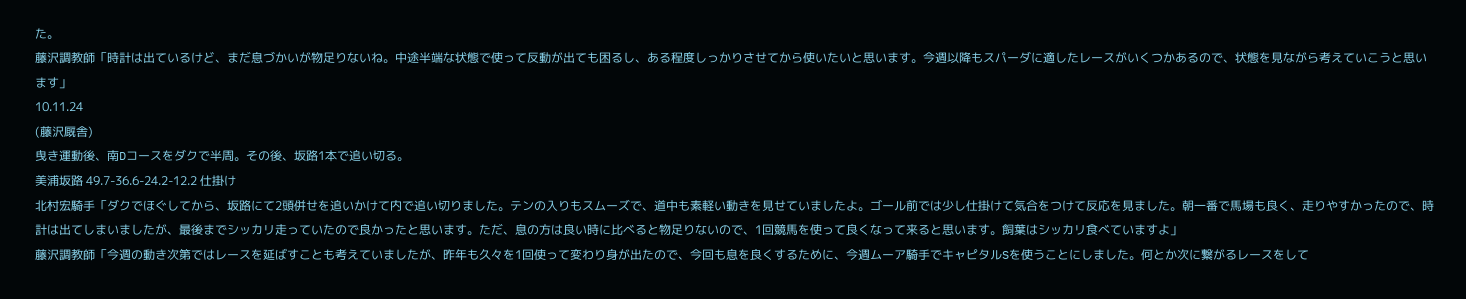た。
藤沢調教師「時計は出ているけど、まだ息づかいが物足りないね。中途半端な状態で使って反動が出ても困るし、ある程度しっかりさせてから使いたいと思います。今週以降もスパーダに適したレースがいくつかあるので、状態を見ながら考えていこうと思います」
10.11.24
(藤沢厩舎)
曳き運動後、南Dコースをダクで半周。その後、坂路1本で追い切る。
美浦坂路 49.7-36.6-24.2-12.2 仕掛け
北村宏騎手「ダクでほぐしてから、坂路にて2頭併せを追いかけて内で追い切りました。テンの入りもスムーズで、道中も素軽い動きを見せていましたよ。ゴール前では少し仕掛けて気合をつけて反応を見ました。朝一番で馬場も良く、走りやすかったので、時計は出てしまいましたが、最後までシッカリ走っていたので良かったと思います。ただ、息の方は良い時に比べると物足りないので、1回競馬を使って良くなって来ると思います。飼葉はシッカリ食べていますよ」
藤沢調教師「今週の動き次第ではレースを延ばすことも考えていましたが、昨年も久々を1回使って変わり身が出たので、今回も息を良くするために、今週ムーア騎手でキャピタルSを使うことにしました。何とか次に繋がるレースをして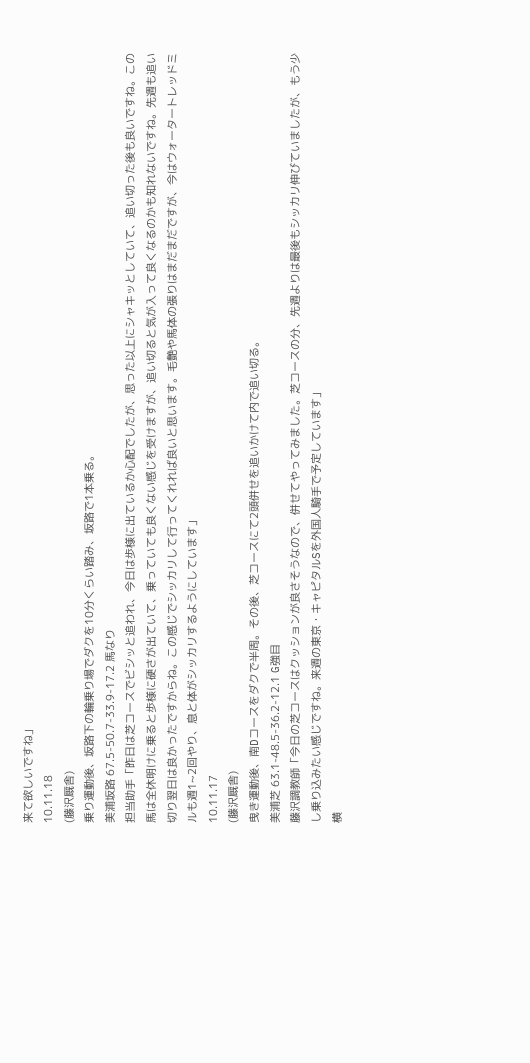来て欲しいですね」
10.11.18
(藤沢厩舎)
乗り運動後、坂路下の輪乗り場でダクを10分くらい踏み、坂路で1本乗る。
美浦坂路 67.5-50.7-33.9-17.2 馬なり
担当助手「昨日は芝コースでビシッと追われ、今日は歩様に出ているか心配でしたが、思った以上にシャキッとしていて、追い切った後も良いですね。この馬は全休明けに乗ると歩様に硬さが出ていて、乗っていても良くない感じを受けますが、追い切ると気が入って良くなるのかも知れないですね。先週も追い切り翌日は良かったですからね。この感じでシッカリして行ってくれれば良いと思います。毛艶や馬体の張りはまだまだですが、今はウォータートレッドミルも週1~2回やり、息と体がシッカリするようにしています」
10.11.17
(藤沢厩舎)
曳き運動後、南Dコースをダクで半周。その後、芝コースにて2頭併せを追いかけて内で追い切る。
美浦芝 63.1-48.5-36.2-12.1 G強目
藤沢調教師「今日の芝コースはクッションが良さそうなので、併せてやってみました。芝コースの分、先週よりは最後もシッカリ伸びていましたが、もう少し乗り込みたい感じですね。来週の東京・キャピタルSを外国人騎手で予定しています」
横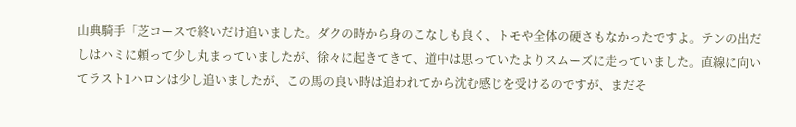山典騎手「芝コースで終いだけ追いました。ダクの時から身のこなしも良く、トモや全体の硬さもなかったですよ。テンの出だしはハミに頼って少し丸まっていましたが、徐々に起きてきて、道中は思っていたよりスムーズに走っていました。直線に向いてラスト1ハロンは少し追いましたが、この馬の良い時は追われてから沈む感じを受けるのですが、まだそ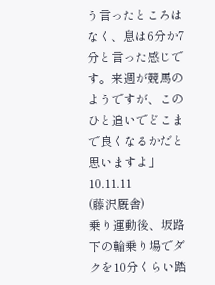う言ったところはなく、息は6分か7分と言った感じです。来週が競馬のようですが、このひと追いでどこまで良くなるかだと思いますよ」
10.11.11
(藤沢厩舎)
乗り運動後、坂路下の輪乗り場でダクを10分くらい踏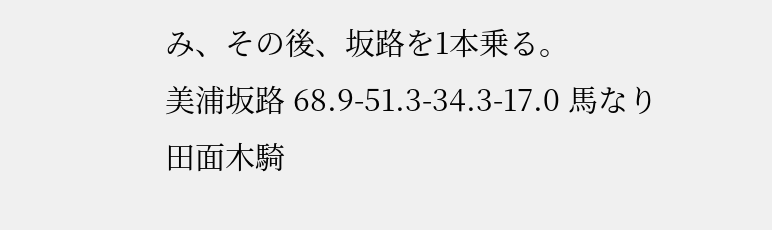み、その後、坂路を1本乗る。
美浦坂路 68.9-51.3-34.3-17.0 馬なり
田面木騎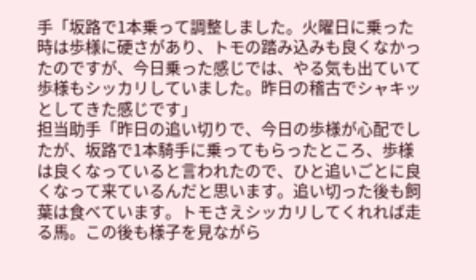手「坂路で1本乗って調整しました。火曜日に乗った時は歩様に硬さがあり、トモの踏み込みも良くなかったのですが、今日乗った感じでは、やる気も出ていて歩様もシッカリしていました。昨日の稽古でシャキッとしてきた感じです」
担当助手「昨日の追い切りで、今日の歩様が心配でしたが、坂路で1本騎手に乗ってもらったところ、歩様は良くなっていると言われたので、ひと追いごとに良くなって来ているんだと思います。追い切った後も飼葉は食べています。トモさえシッカリしてくれれば走る馬。この後も様子を見ながら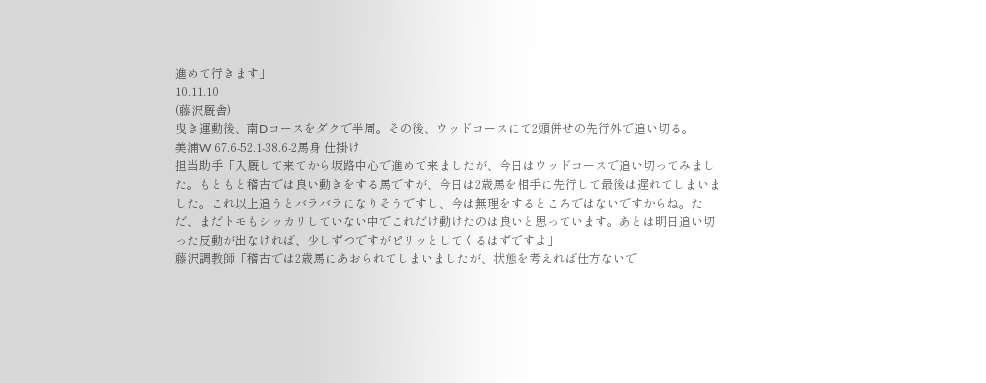進めて行きます」
10.11.10
(藤沢厩舎)
曳き運動後、南Dコースをダクで半周。その後、ウッドコースにて2頭併せの先行外で追い切る。
美浦W 67.6-52.1-38.6-2馬身 仕掛け
担当助手「入厩して来てから坂路中心で進めて来ましたが、今日はウッドコースで追い切ってみました。もともと稽古では良い動きをする馬ですが、今日は2歳馬を相手に先行して最後は遅れてしまいました。これ以上追うとバラバラになりそうですし、今は無理をするところではないですからね。ただ、まだトモもシッカリしていない中でこれだけ動けたのは良いと思っています。あとは明日追い切った反動が出なければ、少しずつですがピリッとしてくるはずですよ」
藤沢調教師「稽古では2歳馬にあおられてしまいましたが、状態を考えれば仕方ないで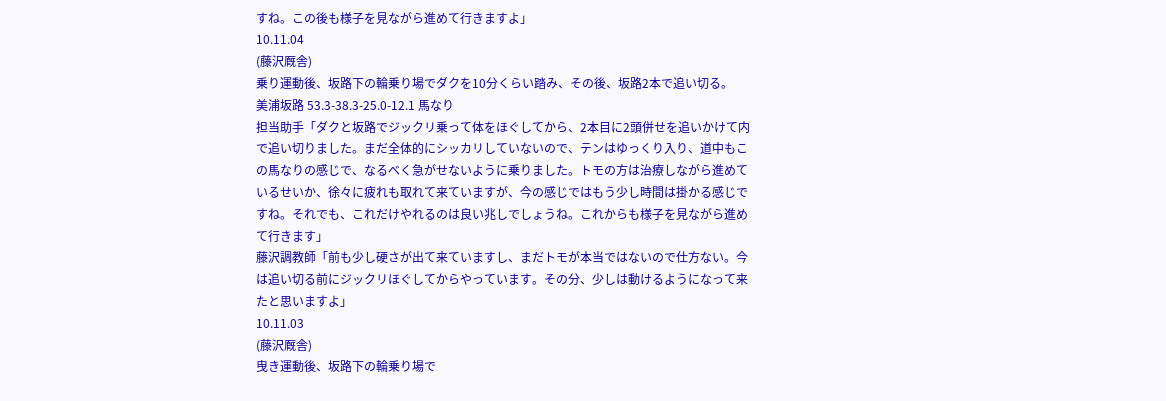すね。この後も様子を見ながら進めて行きますよ」
10.11.04
(藤沢厩舎)
乗り運動後、坂路下の輪乗り場でダクを10分くらい踏み、その後、坂路2本で追い切る。
美浦坂路 53.3-38.3-25.0-12.1 馬なり
担当助手「ダクと坂路でジックリ乗って体をほぐしてから、2本目に2頭併せを追いかけて内で追い切りました。まだ全体的にシッカリしていないので、テンはゆっくり入り、道中もこの馬なりの感じで、なるべく急がせないように乗りました。トモの方は治療しながら進めているせいか、徐々に疲れも取れて来ていますが、今の感じではもう少し時間は掛かる感じですね。それでも、これだけやれるのは良い兆しでしょうね。これからも様子を見ながら進めて行きます」
藤沢調教師「前も少し硬さが出て来ていますし、まだトモが本当ではないので仕方ない。今は追い切る前にジックリほぐしてからやっています。その分、少しは動けるようになって来たと思いますよ」
10.11.03
(藤沢厩舎)
曳き運動後、坂路下の輪乗り場で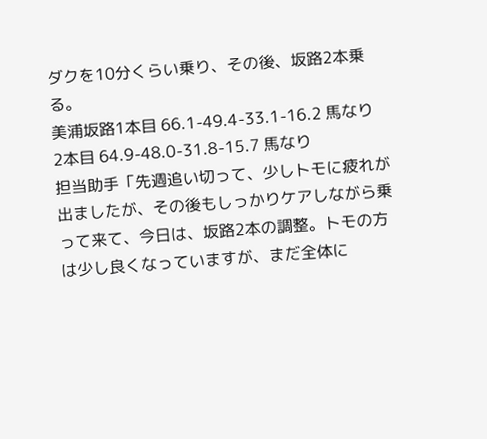ダクを10分くらい乗り、その後、坂路2本乗る。
美浦坂路1本目 66.1-49.4-33.1-16.2 馬なり
2本目 64.9-48.0-31.8-15.7 馬なり
担当助手「先週追い切って、少しトモに疲れが出ましたが、その後もしっかりケアしながら乗って来て、今日は、坂路2本の調整。トモの方は少し良くなっていますが、まだ全体に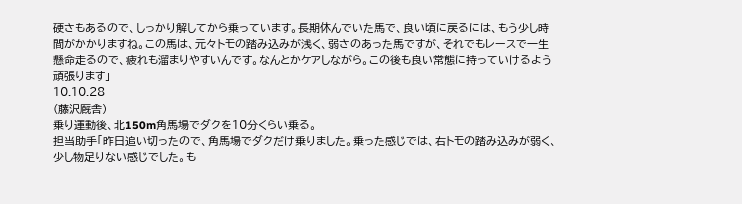硬さもあるので、しっかり解してから乗っています。長期休んでいた馬で、良い頃に戻るには、もう少し時間がかかりますね。この馬は、元々トモの踏み込みが浅く、弱さのあった馬ですが、それでもレースで一生懸命走るので、疲れも溜まりやすいんです。なんとかケアしながら。この後も良い常態に持っていけるよう頑張ります」
10.10.28
(藤沢厩舎)
乗り運動後、北150m角馬場でダクを10分くらい乗る。
担当助手「昨日追い切ったので、角馬場でダクだけ乗りました。乗った感じでは、右トモの踏み込みが弱く、少し物足りない感じでした。も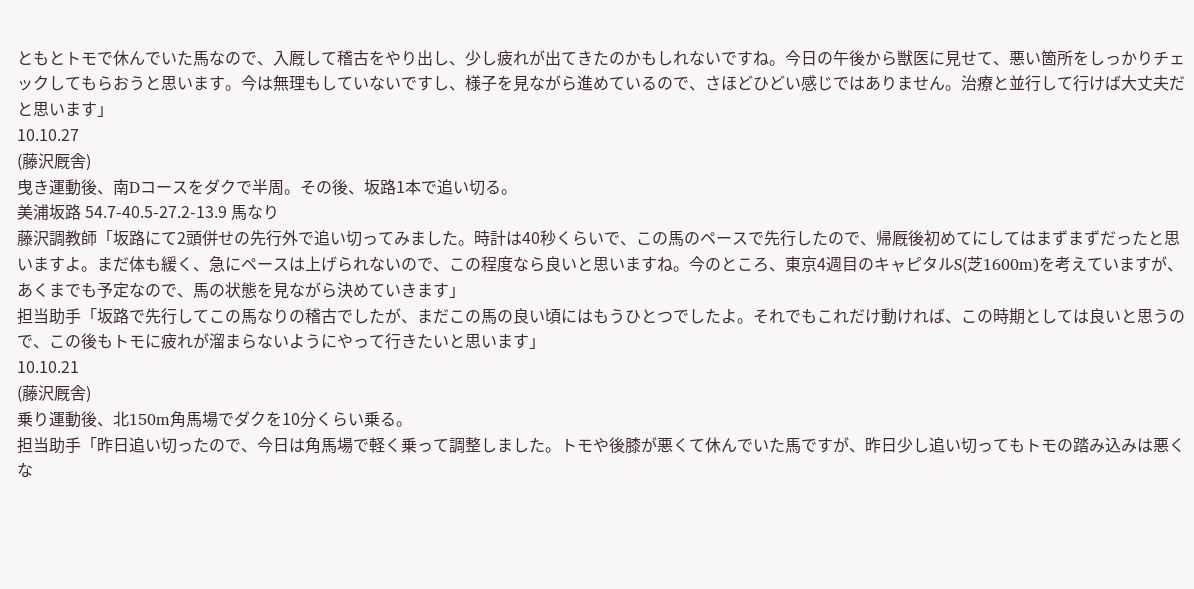ともとトモで休んでいた馬なので、入厩して稽古をやり出し、少し疲れが出てきたのかもしれないですね。今日の午後から獣医に見せて、悪い箇所をしっかりチェックしてもらおうと思います。今は無理もしていないですし、様子を見ながら進めているので、さほどひどい感じではありません。治療と並行して行けば大丈夫だと思います」
10.10.27
(藤沢厩舎)
曳き運動後、南Dコースをダクで半周。その後、坂路1本で追い切る。
美浦坂路 54.7-40.5-27.2-13.9 馬なり
藤沢調教師「坂路にて2頭併せの先行外で追い切ってみました。時計は40秒くらいで、この馬のペースで先行したので、帰厩後初めてにしてはまずまずだったと思いますよ。まだ体も緩く、急にペースは上げられないので、この程度なら良いと思いますね。今のところ、東京4週目のキャピタルS(芝1600m)を考えていますが、あくまでも予定なので、馬の状態を見ながら決めていきます」
担当助手「坂路で先行してこの馬なりの稽古でしたが、まだこの馬の良い頃にはもうひとつでしたよ。それでもこれだけ動ければ、この時期としては良いと思うので、この後もトモに疲れが溜まらないようにやって行きたいと思います」
10.10.21
(藤沢厩舎)
乗り運動後、北150m角馬場でダクを10分くらい乗る。
担当助手「昨日追い切ったので、今日は角馬場で軽く乗って調整しました。トモや後膝が悪くて休んでいた馬ですが、昨日少し追い切ってもトモの踏み込みは悪くな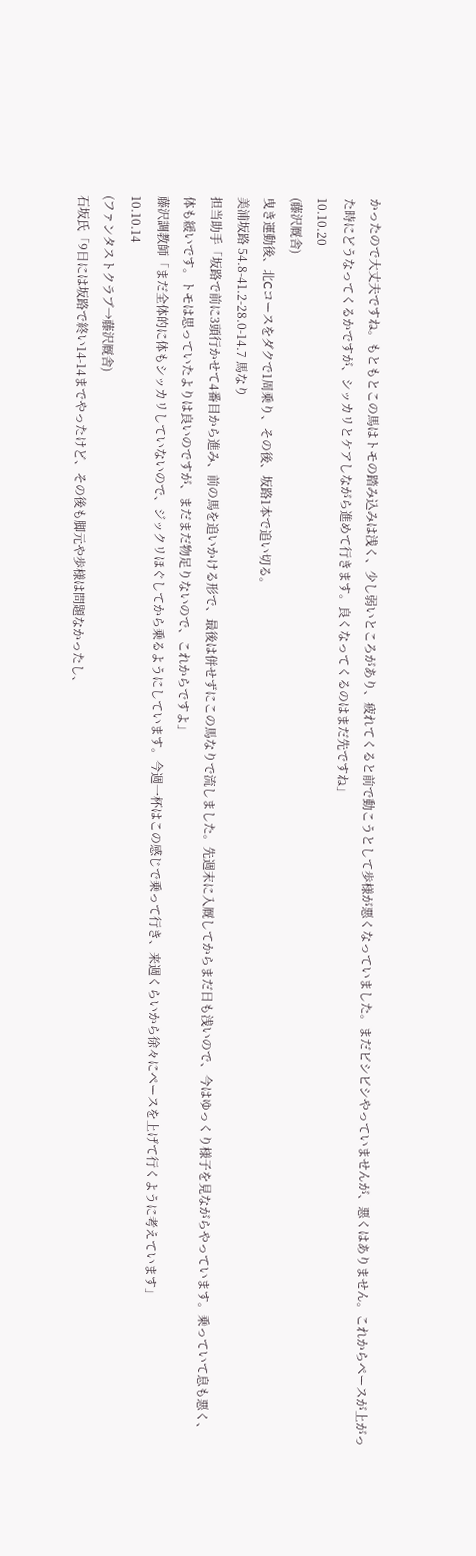かったので大丈夫ですね。もともとこの馬はトモの踏み込みは浅く、少し弱いところがあり、疲れてくると前で動こうとして歩様が悪くなっていました。まだビシビシやっていませんが、悪くはありません。これからペースが上がった時にどうなってくるかですが、シッカリとケアしながら進めて行きます。良くなってくるのはまだ先ですね」
10.10.20
(藤沢厩舎)
曳き運動後、北Cコースをダクで1周乗り、その後、坂路1本で追い切る。
美浦坂路 54.8-41.2-28.0-14.7 馬なり
担当助手「坂路で前に3頭行かせて4番目から進み、前の馬を追いかける形で、最後は併せずにこの馬なりで流しました。先週末に入厩してからまだ日も浅いので、今はゆっくり様子を見ながらやっています。乗っていて息も悪く、体も緩いです。トモは思っていたよりは良いのですが、まだまだ物足りないので、これからですよ」
藤沢調教師「まだ全体的に体もシッカリしていないので、ジックリほぐしてから乗るようにしています。今週一杯はこの感じで乗って行き、来週くらいから徐々にペースを上げて行くように考えています」
10.10.14
(ファンタストクラブ→藤沢厩舎)
石坂氏「9日には坂路で終い14-14までやったけど、その後も脚元や歩様は問題なかったし、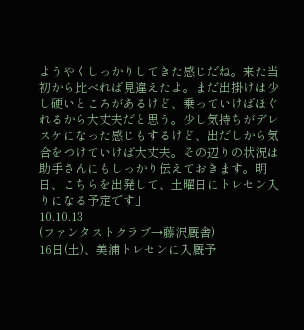ようやくしっかりしてきた感じだね。来た当初から比べれば見違えたよ。まだ出掛けは少し硬いところがあるけど、乗っていけばほぐれるから大丈夫だと思う。少し気持ちがデレスケになった感じもするけど、出だしから気合をつけていけば大丈夫。その辺りの状況は助手さんにもしっかり伝えておきます。明日、こちらを出発して、土曜日にトレセン入りになる予定です」
10.10.13
(ファンタストクラブ→藤沢厩舎)
16日(土)、美浦トレセンに入厩予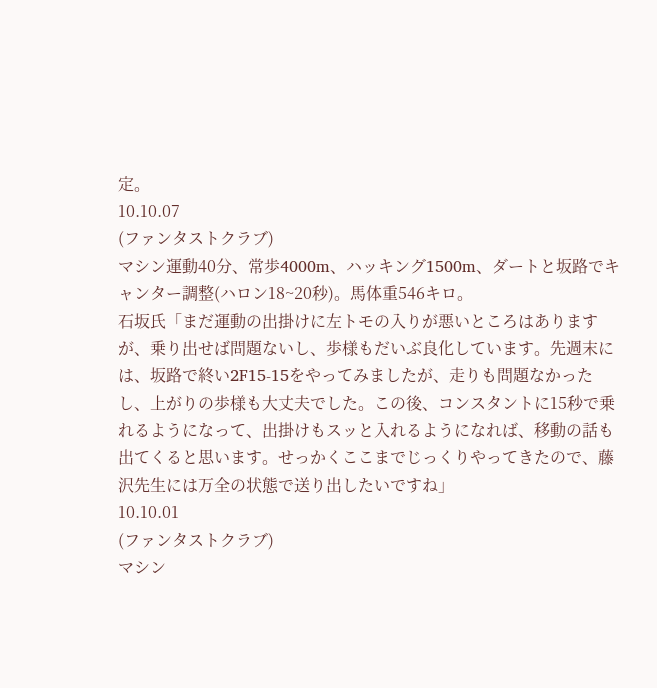定。
10.10.07
(ファンタストクラブ)
マシン運動40分、常歩4000m、ハッキング1500m、ダートと坂路でキャンター調整(ハロン18~20秒)。馬体重546キロ。
石坂氏「まだ運動の出掛けに左トモの入りが悪いところはありますが、乗り出せば問題ないし、歩様もだいぶ良化しています。先週末には、坂路で終い2F15-15をやってみましたが、走りも問題なかったし、上がりの歩様も大丈夫でした。この後、コンスタントに15秒で乗れるようになって、出掛けもスッと入れるようになれば、移動の話も出てくると思います。せっかくここまでじっくりやってきたので、藤沢先生には万全の状態で送り出したいですね」
10.10.01
(ファンタストクラブ)
マシン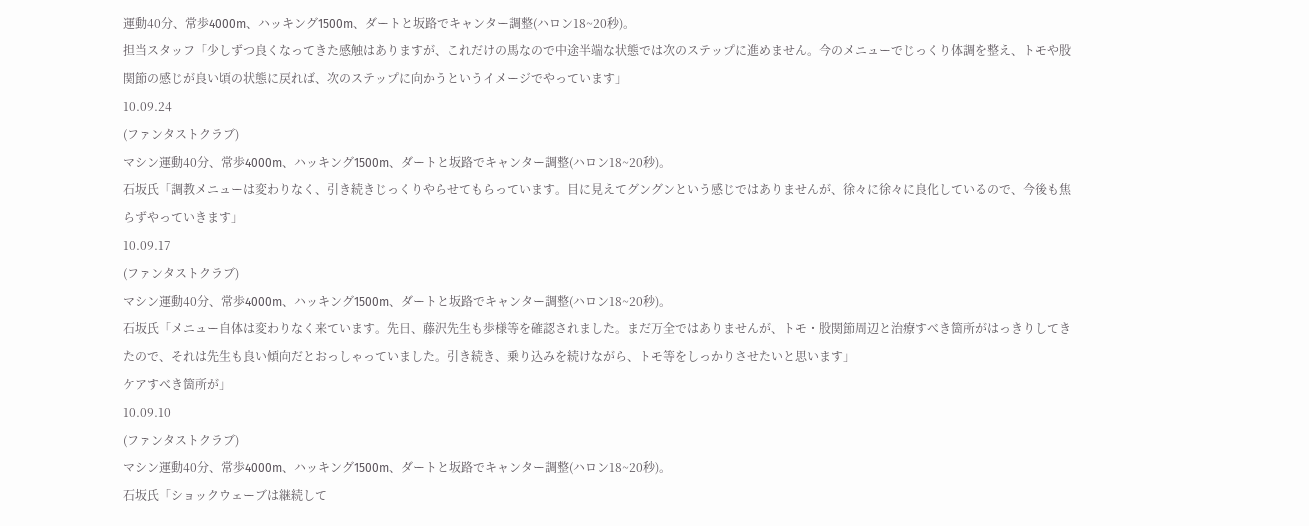運動40分、常歩4000m、ハッキング1500m、ダートと坂路でキャンター調整(ハロン18~20秒)。
担当スタッフ「少しずつ良くなってきた感触はありますが、これだけの馬なので中途半端な状態では次のステップに進めません。今のメニューでじっくり体調を整え、トモや股関節の感じが良い頃の状態に戻れば、次のステップに向かうというイメージでやっています」
10.09.24
(ファンタストクラブ)
マシン運動40分、常歩4000m、ハッキング1500m、ダートと坂路でキャンター調整(ハロン18~20秒)。
石坂氏「調教メニューは変わりなく、引き続きじっくりやらせてもらっています。目に見えてグングンという感じではありませんが、徐々に徐々に良化しているので、今後も焦らずやっていきます」
10.09.17
(ファンタストクラブ)
マシン運動40分、常歩4000m、ハッキング1500m、ダートと坂路でキャンター調整(ハロン18~20秒)。
石坂氏「メニュー自体は変わりなく来ています。先日、藤沢先生も歩様等を確認されました。まだ万全ではありませんが、トモ・股関節周辺と治療すべき箇所がはっきりしてきたので、それは先生も良い傾向だとおっしゃっていました。引き続き、乗り込みを続けながら、トモ等をしっかりさせたいと思います」
ケアすべき箇所が」
10.09.10
(ファンタストクラブ)
マシン運動40分、常歩4000m、ハッキング1500m、ダートと坂路でキャンター調整(ハロン18~20秒)。
石坂氏「ショックウェーブは継続して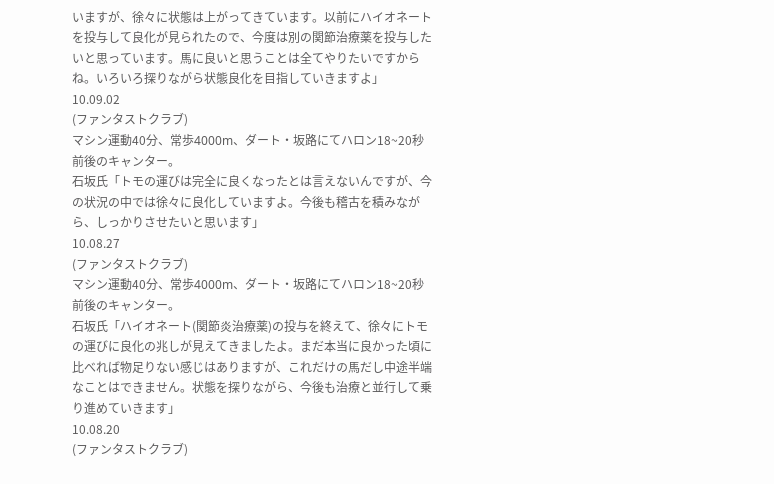いますが、徐々に状態は上がってきています。以前にハイオネートを投与して良化が見られたので、今度は別の関節治療薬を投与したいと思っています。馬に良いと思うことは全てやりたいですからね。いろいろ探りながら状態良化を目指していきますよ」
10.09.02
(ファンタストクラブ)
マシン運動40分、常歩4000m、ダート・坂路にてハロン18~20秒前後のキャンター。
石坂氏「トモの運びは完全に良くなったとは言えないんですが、今の状況の中では徐々に良化していますよ。今後も稽古を積みながら、しっかりさせたいと思います」
10.08.27
(ファンタストクラブ)
マシン運動40分、常歩4000m、ダート・坂路にてハロン18~20秒前後のキャンター。
石坂氏「ハイオネート(関節炎治療薬)の投与を終えて、徐々にトモの運びに良化の兆しが見えてきましたよ。まだ本当に良かった頃に比べれば物足りない感じはありますが、これだけの馬だし中途半端なことはできません。状態を探りながら、今後も治療と並行して乗り進めていきます」
10.08.20
(ファンタストクラブ)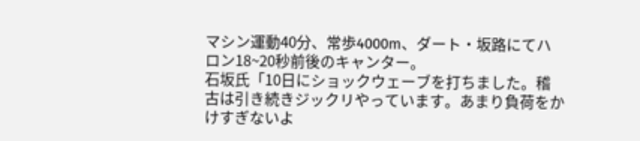マシン運動40分、常歩4000m、ダート・坂路にてハロン18~20秒前後のキャンター。
石坂氏「10日にショックウェーブを打ちました。稽古は引き続きジックリやっています。あまり負荷をかけすぎないよ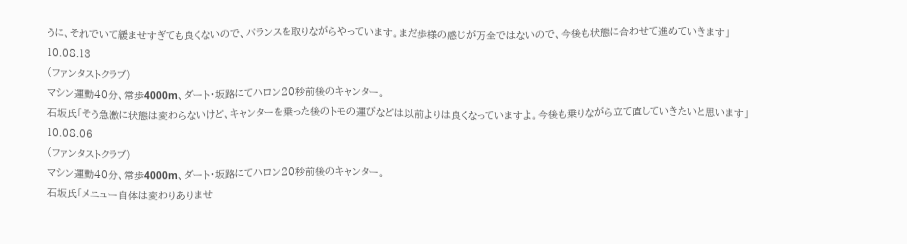うに、それでいて緩ませすぎても良くないので、バランスを取りながらやっています。まだ歩様の感じが万全ではないので、今後も状態に合わせて進めていきます」
10.08.13
(ファンタストクラブ)
マシン運動40分、常歩4000m、ダート・坂路にてハロン20秒前後のキャンター。
石坂氏「そう急激に状態は変わらないけど、キャンターを乗った後のトモの運びなどは以前よりは良くなっていますよ。今後も乗りながら立て直していきたいと思います」
10.08.06
(ファンタストクラブ)
マシン運動40分、常歩4000m、ダート・坂路にてハロン20秒前後のキャンター。
石坂氏「メニュー自体は変わりありませ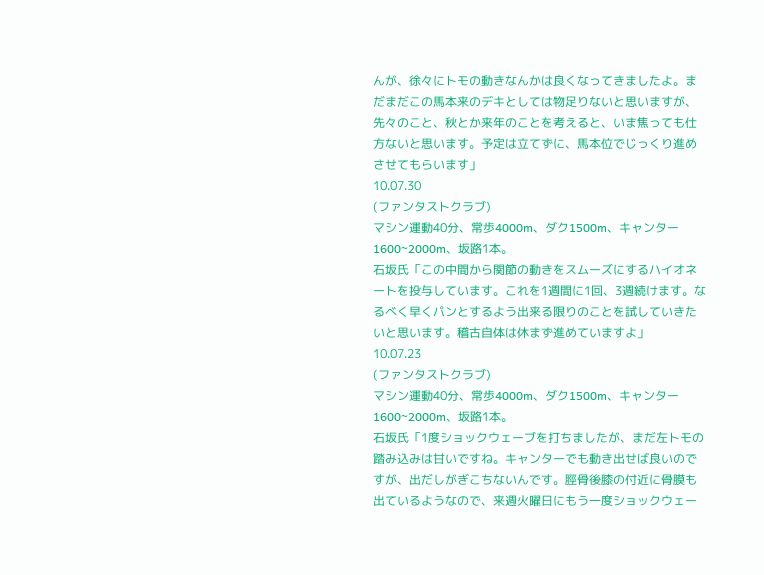んが、徐々にトモの動きなんかは良くなってきましたよ。まだまだこの馬本来のデキとしては物足りないと思いますが、先々のこと、秋とか来年のことを考えると、いま焦っても仕方ないと思います。予定は立てずに、馬本位でじっくり進めさせてもらいます」
10.07.30
(ファンタストクラブ)
マシン運動40分、常歩4000m、ダク1500m、キャンター1600~2000m、坂路1本。
石坂氏「この中間から関節の動きをスムーズにするハイオネートを投与しています。これを1週間に1回、3週続けます。なるべく早くパンとするよう出来る限りのことを試していきたいと思います。稽古自体は休まず進めていますよ」
10.07.23
(ファンタストクラブ)
マシン運動40分、常歩4000m、ダク1500m、キャンター1600~2000m、坂路1本。
石坂氏「1度ショックウェーブを打ちましたが、まだ左トモの踏み込みは甘いですね。キャンターでも動き出せば良いのですが、出だしがぎこちないんです。脛骨後膝の付近に骨膜も出ているようなので、来週火曜日にもう一度ショックウェー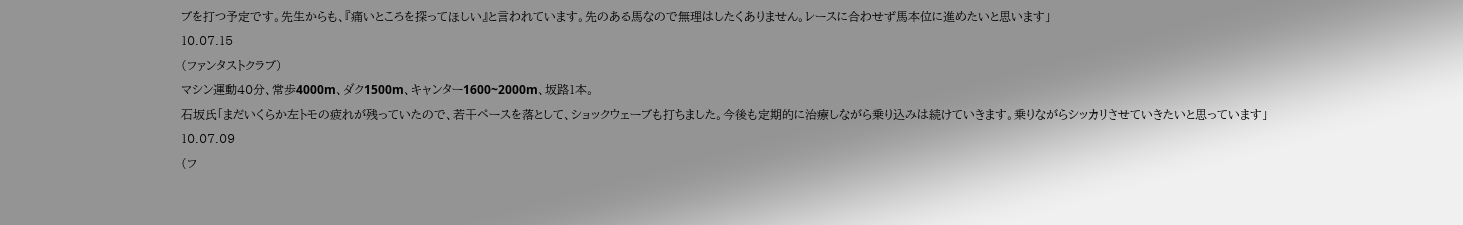ブを打つ予定です。先生からも、『痛いところを探ってほしい』と言われています。先のある馬なので無理はしたくありません。レースに合わせず馬本位に進めたいと思います」
10.07.15
(ファンタストクラブ)
マシン運動40分、常歩4000m、ダク1500m、キャンター1600~2000m、坂路1本。
石坂氏「まだいくらか左トモの疲れが残っていたので、若干ペースを落として、ショックウェーブも打ちました。今後も定期的に治療しながら乗り込みは続けていきます。乗りながらシッカリさせていきたいと思っています」
10.07.09
(フ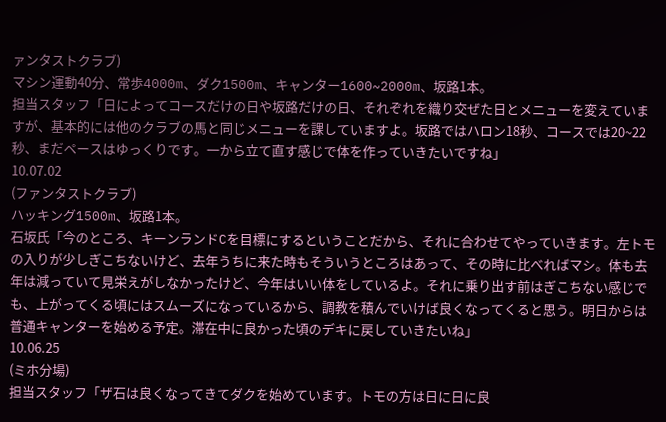ァンタストクラブ)
マシン運動40分、常歩4000m、ダク1500m、キャンター1600~2000m、坂路1本。
担当スタッフ「日によってコースだけの日や坂路だけの日、それぞれを織り交ぜた日とメニューを変えていますが、基本的には他のクラブの馬と同じメニューを課していますよ。坂路ではハロン18秒、コースでは20~22秒、まだペースはゆっくりです。一から立て直す感じで体を作っていきたいですね」
10.07.02
(ファンタストクラブ)
ハッキング1500m、坂路1本。
石坂氏「今のところ、キーンランドCを目標にするということだから、それに合わせてやっていきます。左トモの入りが少しぎこちないけど、去年うちに来た時もそういうところはあって、その時に比べればマシ。体も去年は減っていて見栄えがしなかったけど、今年はいい体をしているよ。それに乗り出す前はぎこちない感じでも、上がってくる頃にはスムーズになっているから、調教を積んでいけば良くなってくると思う。明日からは普通キャンターを始める予定。滞在中に良かった頃のデキに戻していきたいね」
10.06.25
(ミホ分場)
担当スタッフ「ザ石は良くなってきてダクを始めています。トモの方は日に日に良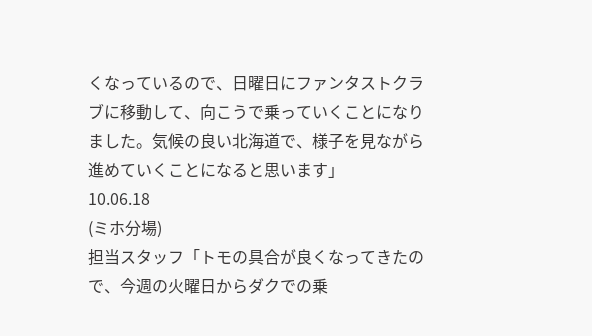くなっているので、日曜日にファンタストクラブに移動して、向こうで乗っていくことになりました。気候の良い北海道で、様子を見ながら進めていくことになると思います」
10.06.18
(ミホ分場)
担当スタッフ「トモの具合が良くなってきたので、今週の火曜日からダクでの乗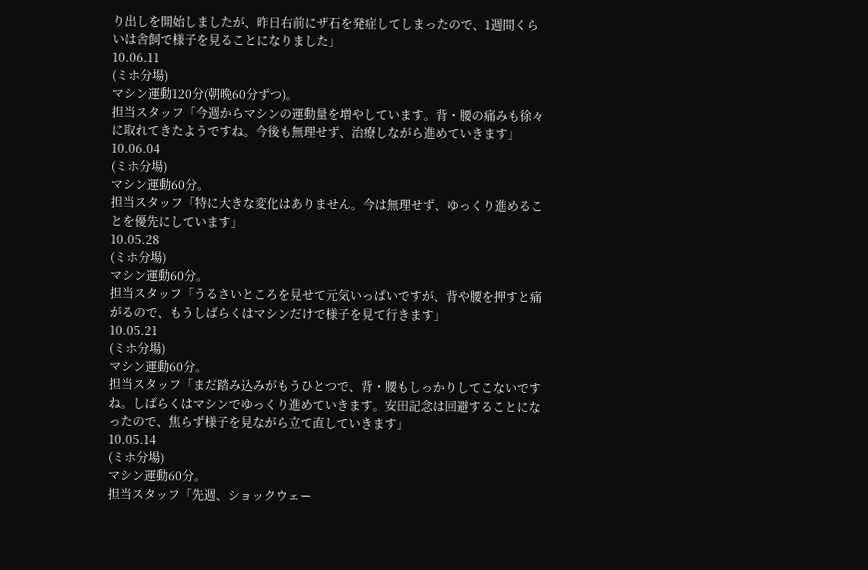り出しを開始しましたが、昨日右前にザ石を発症してしまったので、1週間くらいは舎飼で様子を見ることになりました」
10.06.11
(ミホ分場)
マシン運動120分(朝晩60分ずつ)。
担当スタッフ「今週からマシンの運動量を増やしています。背・腰の痛みも徐々に取れてきたようですね。今後も無理せず、治療しながら進めていきます」
10.06.04
(ミホ分場)
マシン運動60分。
担当スタッフ「特に大きな変化はありません。今は無理せず、ゆっくり進めることを優先にしています」
10.05.28
(ミホ分場)
マシン運動60分。
担当スタッフ「うるさいところを見せて元気いっぱいですが、背や腰を押すと痛がるので、もうしばらくはマシンだけで様子を見て行きます」
10.05.21
(ミホ分場)
マシン運動60分。
担当スタッフ「まだ踏み込みがもうひとつで、背・腰もしっかりしてこないですね。しばらくはマシンでゆっくり進めていきます。安田記念は回避することになったので、焦らず様子を見ながら立て直していきます」
10.05.14
(ミホ分場)
マシン運動60分。
担当スタッフ「先週、ショックウェー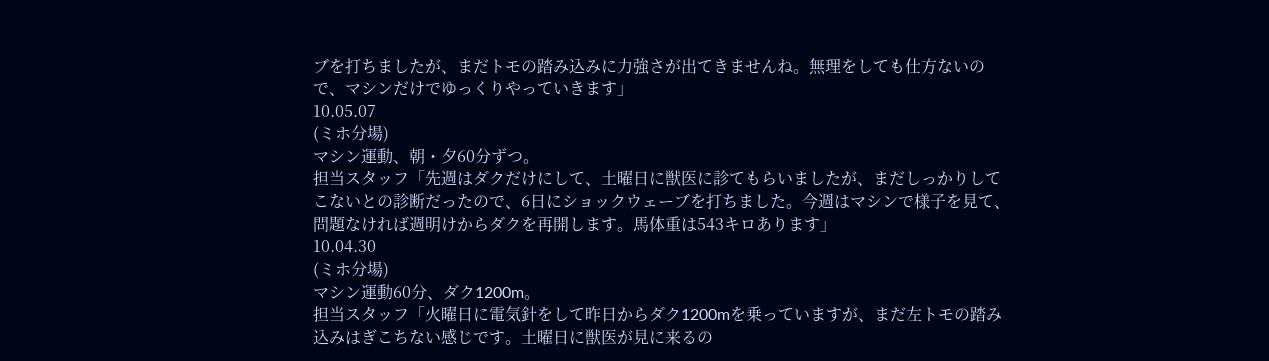ブを打ちましたが、まだトモの踏み込みに力強さが出てきませんね。無理をしても仕方ないので、マシンだけでゆっくりやっていきます」
10.05.07
(ミホ分場)
マシン運動、朝・夕60分ずつ。
担当スタッフ「先週はダクだけにして、土曜日に獣医に診てもらいましたが、まだしっかりしてこないとの診断だったので、6日にショックウェーブを打ちました。今週はマシンで様子を見て、問題なければ週明けからダクを再開します。馬体重は543キロあります」
10.04.30
(ミホ分場)
マシン運動60分、ダク1200m。
担当スタッフ「火曜日に電気針をして昨日からダク1200mを乗っていますが、まだ左トモの踏み込みはぎこちない感じです。土曜日に獣医が見に来るの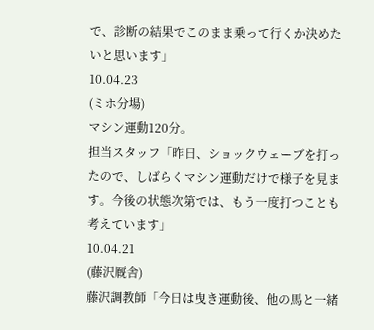で、診断の結果でこのまま乗って行くか決めたいと思います」
10.04.23
(ミホ分場)
マシン運動120分。
担当スタッフ「昨日、ショックウェーブを打ったので、しばらくマシン運動だけで様子を見ます。今後の状態次第では、もう一度打つことも考えています」
10.04.21
(藤沢厩舎)
藤沢調教師「今日は曳き運動後、他の馬と一緒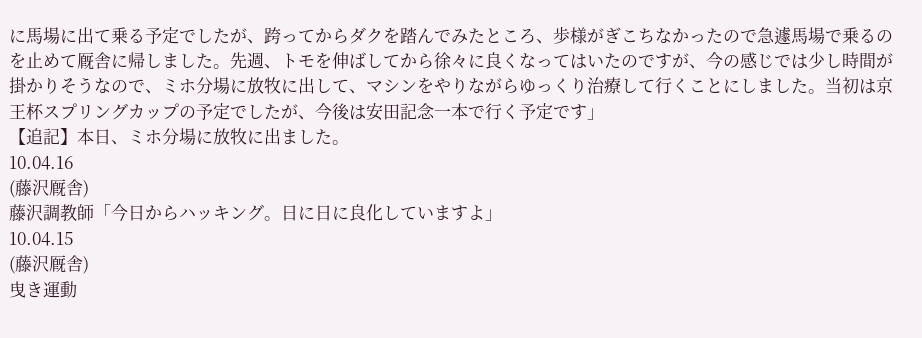に馬場に出て乗る予定でしたが、跨ってからダクを踏んでみたところ、歩様がぎこちなかったので急遽馬場で乗るのを止めて厩舎に帰しました。先週、トモを伸ばしてから徐々に良くなってはいたのですが、今の感じでは少し時間が掛かりそうなので、ミホ分場に放牧に出して、マシンをやりながらゆっくり治療して行くことにしました。当初は京王杯スプリングカップの予定でしたが、今後は安田記念一本で行く予定です」
【追記】本日、ミホ分場に放牧に出ました。
10.04.16
(藤沢厩舎)
藤沢調教師「今日からハッキング。日に日に良化していますよ」
10.04.15
(藤沢厩舎)
曳き運動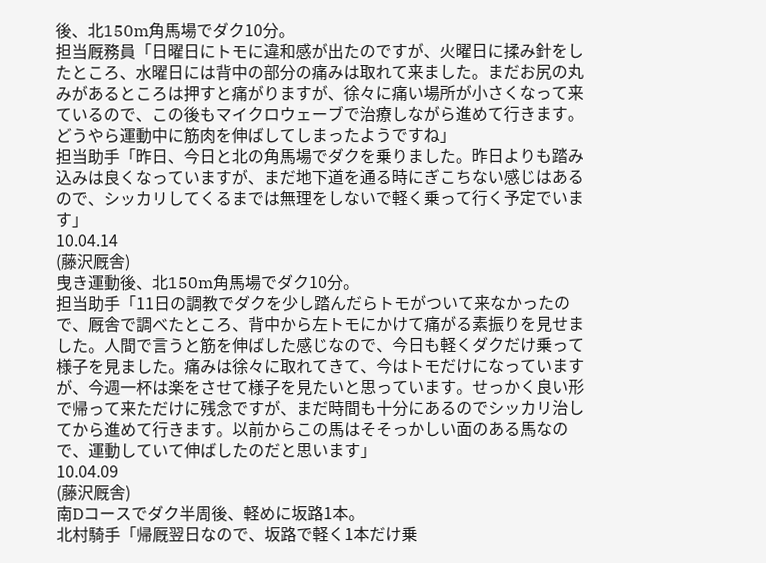後、北150m角馬場でダク10分。
担当厩務員「日曜日にトモに違和感が出たのですが、火曜日に揉み針をしたところ、水曜日には背中の部分の痛みは取れて来ました。まだお尻の丸みがあるところは押すと痛がりますが、徐々に痛い場所が小さくなって来ているので、この後もマイクロウェーブで治療しながら進めて行きます。どうやら運動中に筋肉を伸ばしてしまったようですね」
担当助手「昨日、今日と北の角馬場でダクを乗りました。昨日よりも踏み込みは良くなっていますが、まだ地下道を通る時にぎこちない感じはあるので、シッカリしてくるまでは無理をしないで軽く乗って行く予定でいます」
10.04.14
(藤沢厩舎)
曳き運動後、北150m角馬場でダク10分。
担当助手「11日の調教でダクを少し踏んだらトモがついて来なかったので、厩舎で調べたところ、背中から左トモにかけて痛がる素振りを見せました。人間で言うと筋を伸ばした感じなので、今日も軽くダクだけ乗って様子を見ました。痛みは徐々に取れてきて、今はトモだけになっていますが、今週一杯は楽をさせて様子を見たいと思っています。せっかく良い形で帰って来ただけに残念ですが、まだ時間も十分にあるのでシッカリ治してから進めて行きます。以前からこの馬はそそっかしい面のある馬なので、運動していて伸ばしたのだと思います」
10.04.09
(藤沢厩舎)
南Dコースでダク半周後、軽めに坂路1本。
北村騎手「帰厩翌日なので、坂路で軽く1本だけ乗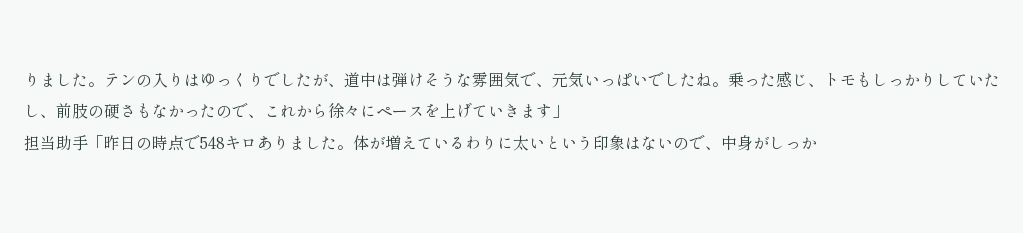りました。テンの入りはゆっくりでしたが、道中は弾けそうな雰囲気で、元気いっぱいでしたね。乗った感じ、トモもしっかりしていたし、前肢の硬さもなかったので、これから徐々にペースを上げていきます」
担当助手「昨日の時点で548キロありました。体が増えているわりに太いという印象はないので、中身がしっか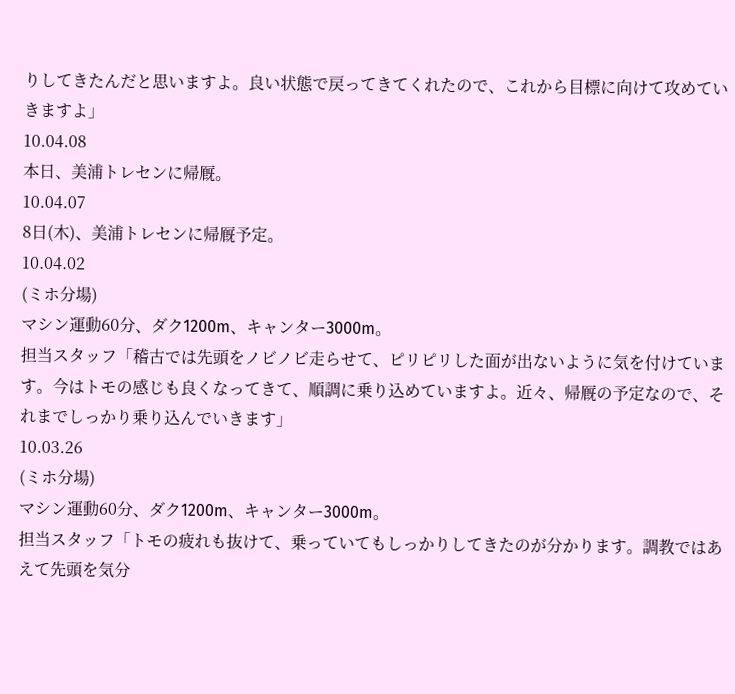りしてきたんだと思いますよ。良い状態で戻ってきてくれたので、これから目標に向けて攻めていきますよ」
10.04.08
本日、美浦トレセンに帰厩。
10.04.07
8日(木)、美浦トレセンに帰厩予定。
10.04.02
(ミホ分場)
マシン運動60分、ダク1200m、キャンター3000m。
担当スタッフ「稽古では先頭をノビノビ走らせて、ピリピリした面が出ないように気を付けています。今はトモの感じも良くなってきて、順調に乗り込めていますよ。近々、帰厩の予定なので、それまでしっかり乗り込んでいきます」
10.03.26
(ミホ分場)
マシン運動60分、ダク1200m、キャンター3000m。
担当スタッフ「トモの疲れも抜けて、乗っていてもしっかりしてきたのが分かります。調教ではあえて先頭を気分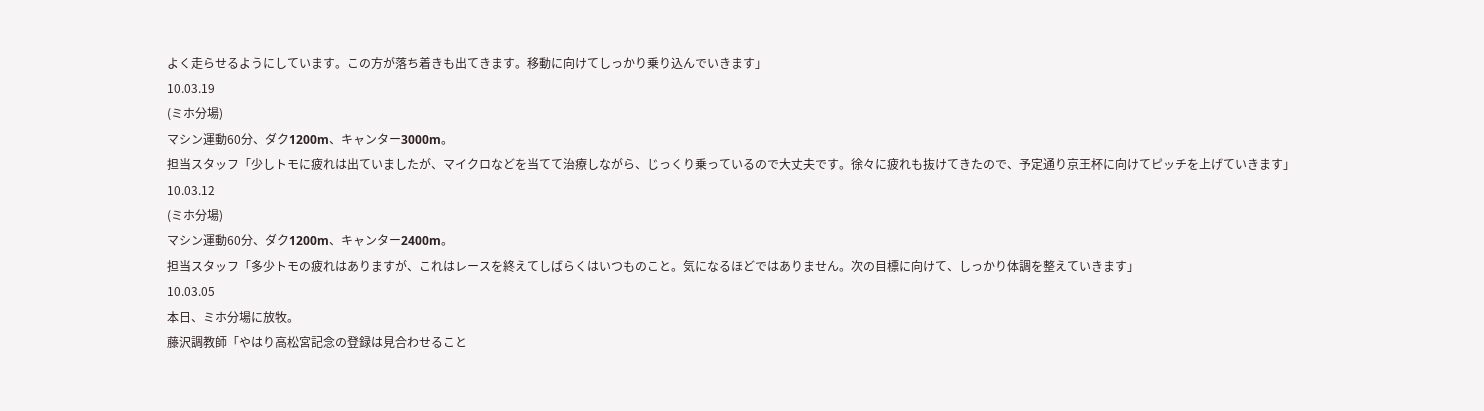よく走らせるようにしています。この方が落ち着きも出てきます。移動に向けてしっかり乗り込んでいきます」
10.03.19
(ミホ分場)
マシン運動60分、ダク1200m、キャンター3000m。
担当スタッフ「少しトモに疲れは出ていましたが、マイクロなどを当てて治療しながら、じっくり乗っているので大丈夫です。徐々に疲れも抜けてきたので、予定通り京王杯に向けてピッチを上げていきます」
10.03.12
(ミホ分場)
マシン運動60分、ダク1200m、キャンター2400m。
担当スタッフ「多少トモの疲れはありますが、これはレースを終えてしばらくはいつものこと。気になるほどではありません。次の目標に向けて、しっかり体調を整えていきます」
10.03.05
本日、ミホ分場に放牧。
藤沢調教師「やはり高松宮記念の登録は見合わせること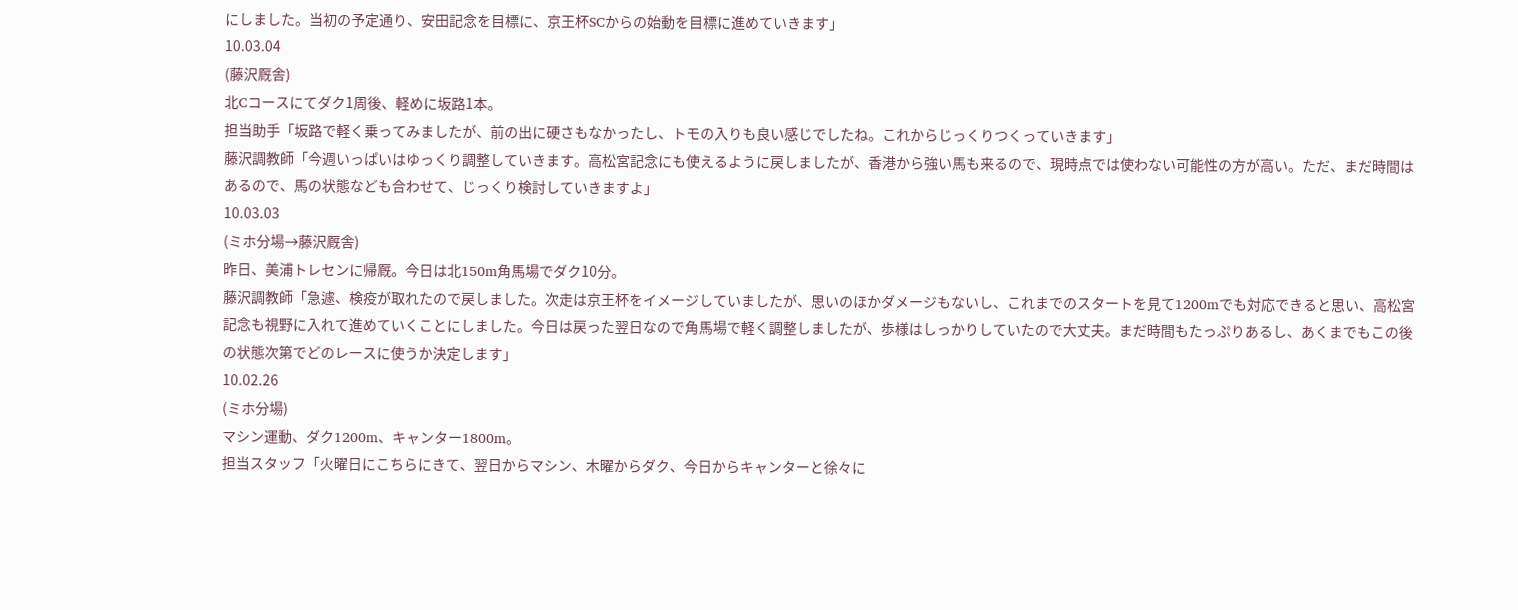にしました。当初の予定通り、安田記念を目標に、京王杯SCからの始動を目標に進めていきます」
10.03.04
(藤沢厩舎)
北Cコースにてダク1周後、軽めに坂路1本。
担当助手「坂路で軽く乗ってみましたが、前の出に硬さもなかったし、トモの入りも良い感じでしたね。これからじっくりつくっていきます」
藤沢調教師「今週いっぱいはゆっくり調整していきます。高松宮記念にも使えるように戻しましたが、香港から強い馬も来るので、現時点では使わない可能性の方が高い。ただ、まだ時間はあるので、馬の状態なども合わせて、じっくり検討していきますよ」
10.03.03
(ミホ分場→藤沢厩舎)
昨日、美浦トレセンに帰厩。今日は北150m角馬場でダク10分。
藤沢調教師「急遽、検疫が取れたので戻しました。次走は京王杯をイメージしていましたが、思いのほかダメージもないし、これまでのスタートを見て1200mでも対応できると思い、高松宮記念も視野に入れて進めていくことにしました。今日は戻った翌日なので角馬場で軽く調整しましたが、歩様はしっかりしていたので大丈夫。まだ時間もたっぷりあるし、あくまでもこの後の状態次第でどのレースに使うか決定します」
10.02.26
(ミホ分場)
マシン運動、ダク1200m、キャンター1800m。
担当スタッフ「火曜日にこちらにきて、翌日からマシン、木曜からダク、今日からキャンターと徐々に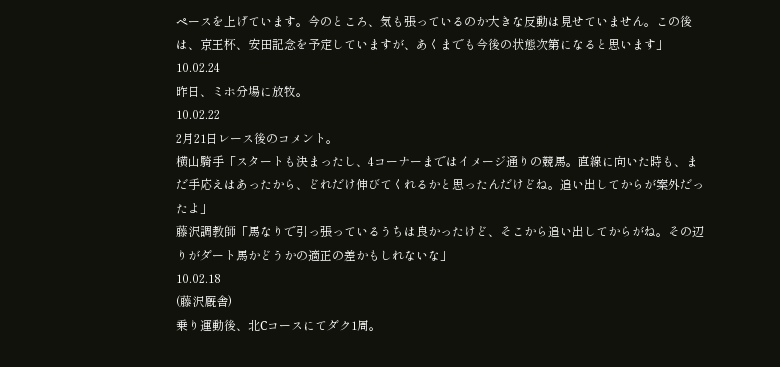ペースを上げています。今のところ、気も張っているのか大きな反動は見せていません。この後は、京王杯、安田記念を予定していますが、あくまでも今後の状態次第になると思います」
10.02.24
昨日、ミホ分場に放牧。
10.02.22
2月21日レース後のコメント。
横山騎手「スタートも決まったし、4コーナーまではイメージ通りの競馬。直線に向いた時も、まだ手応えはあったから、どれだけ伸びてくれるかと思ったんだけどね。追い出してからが案外だったよ」
藤沢調教師「馬なりで引っ張っているうちは良かったけど、そこから追い出してからがね。その辺りがダート馬かどうかの適正の差かもしれないな」
10.02.18
(藤沢厩舎)
乗り運動後、北Cコースにてダク1周。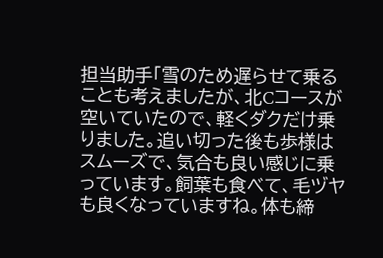担当助手「雪のため遅らせて乗ることも考えましたが、北Cコースが空いていたので、軽くダクだけ乗りました。追い切った後も歩様はスムーズで、気合も良い感じに乗っています。飼葉も食べて、毛ヅヤも良くなっていますね。体も締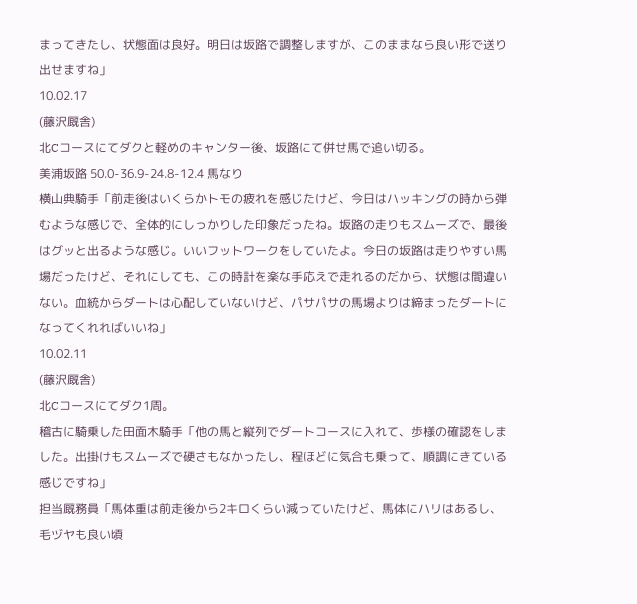まってきたし、状態面は良好。明日は坂路で調整しますが、このままなら良い形で送り出せますね」
10.02.17
(藤沢厩舎)
北Cコースにてダクと軽めのキャンター後、坂路にて併せ馬で追い切る。
美浦坂路 50.0-36.9-24.8-12.4 馬なり
横山典騎手「前走後はいくらかトモの疲れを感じたけど、今日はハッキングの時から弾むような感じで、全体的にしっかりした印象だったね。坂路の走りもスムーズで、最後はグッと出るような感じ。いいフットワークをしていたよ。今日の坂路は走りやすい馬場だったけど、それにしても、この時計を楽な手応えで走れるのだから、状態は間違いない。血統からダートは心配していないけど、パサパサの馬場よりは締まったダートになってくれればいいね」
10.02.11
(藤沢厩舎)
北Cコースにてダク1周。
稽古に騎乗した田面木騎手「他の馬と縦列でダートコースに入れて、歩様の確認をしました。出掛けもスムーズで硬さもなかったし、程ほどに気合も乗って、順調にきている感じですね」
担当厩務員「馬体重は前走後から2キロくらい減っていたけど、馬体にハリはあるし、毛ヅヤも良い頃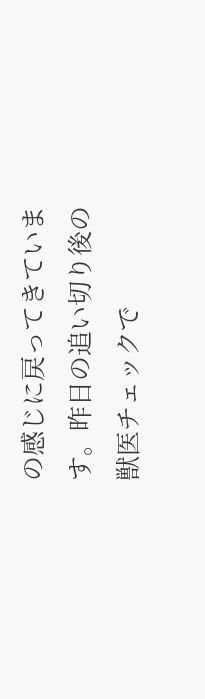の感じに戻ってきています。昨日の追い切り後の獣医チェックで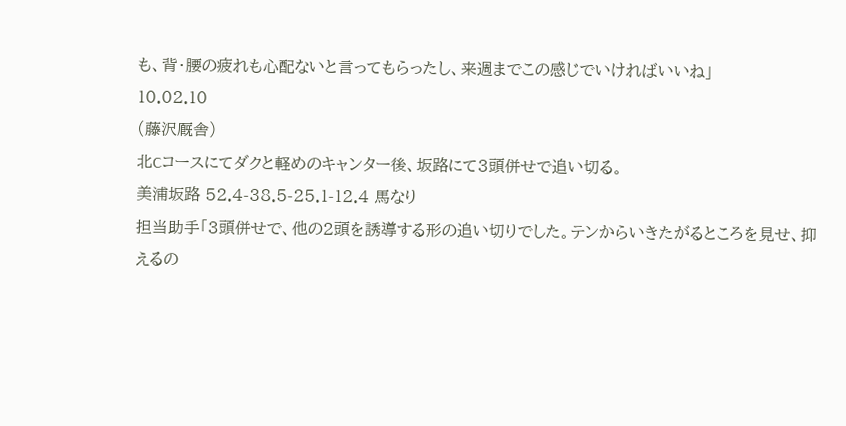も、背・腰の疲れも心配ないと言ってもらったし、来週までこの感じでいければいいね」
10.02.10
(藤沢厩舎)
北Cコースにてダクと軽めのキャンター後、坂路にて3頭併せで追い切る。
美浦坂路 52.4-38.5-25.1-12.4 馬なり
担当助手「3頭併せで、他の2頭を誘導する形の追い切りでした。テンからいきたがるところを見せ、抑えるの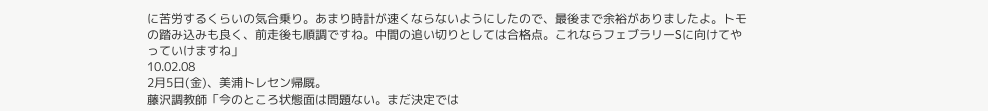に苦労するくらいの気合乗り。あまり時計が速くならないようにしたので、最後まで余裕がありましたよ。トモの踏み込みも良く、前走後も順調ですね。中間の追い切りとしては合格点。これならフェブラリーSに向けてやっていけますね」
10.02.08
2月5日(金)、美浦トレセン帰厩。
藤沢調教師「今のところ状態面は問題ない。まだ決定では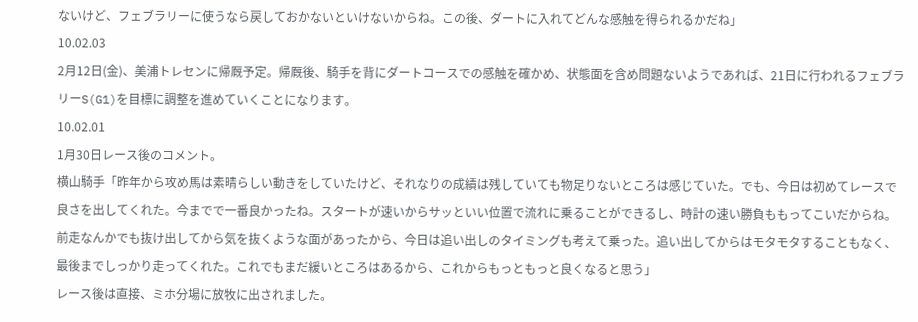ないけど、フェブラリーに使うなら戻しておかないといけないからね。この後、ダートに入れてどんな感触を得られるかだね」
10.02.03
2月12日(金)、美浦トレセンに帰厩予定。帰厩後、騎手を背にダートコースでの感触を確かめ、状態面を含め問題ないようであれば、21日に行われるフェブラリーS(G1)を目標に調整を進めていくことになります。
10.02.01
1月30日レース後のコメント。
横山騎手「昨年から攻め馬は素晴らしい動きをしていたけど、それなりの成績は残していても物足りないところは感じていた。でも、今日は初めてレースで良さを出してくれた。今までで一番良かったね。スタートが速いからサッといい位置で流れに乗ることができるし、時計の速い勝負ももってこいだからね。前走なんかでも抜け出してから気を抜くような面があったから、今日は追い出しのタイミングも考えて乗った。追い出してからはモタモタすることもなく、最後までしっかり走ってくれた。これでもまだ緩いところはあるから、これからもっともっと良くなると思う」
レース後は直接、ミホ分場に放牧に出されました。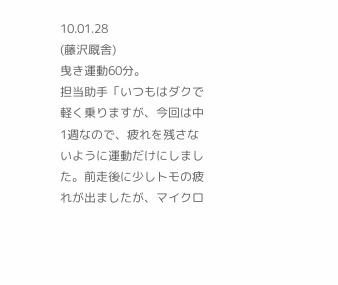10.01.28
(藤沢厩舎)
曳き運動60分。
担当助手「いつもはダクで軽く乗りますが、今回は中1週なので、疲れを残さないように運動だけにしました。前走後に少しトモの疲れが出ましたが、マイクロ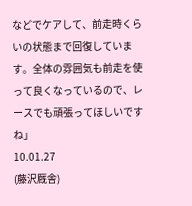などでケアして、前走時くらいの状態まで回復しています。全体の雰囲気も前走を使って良くなっているので、レースでも頑張ってほしいですね」
10.01.27
(藤沢厩舎)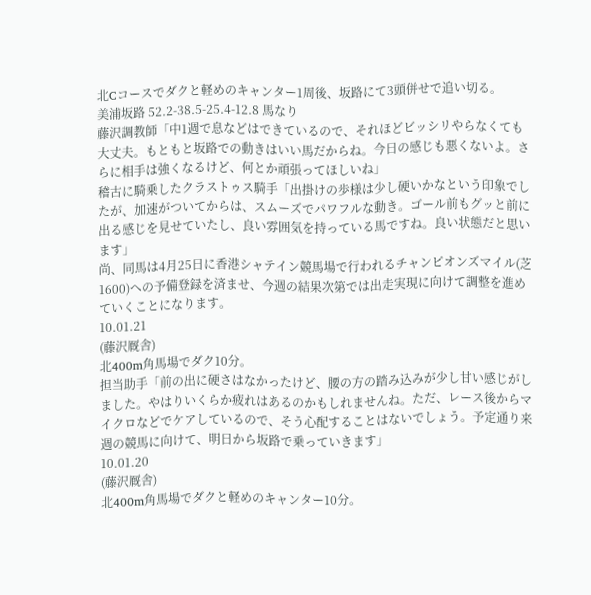北Cコースでダクと軽めのキャンター1周後、坂路にて3頭併せで追い切る。
美浦坂路 52.2-38.5-25.4-12.8 馬なり
藤沢調教師「中1週で息などはできているので、それほどビッシリやらなくても大丈夫。もともと坂路での動きはいい馬だからね。今日の感じも悪くないよ。さらに相手は強くなるけど、何とか頑張ってほしいね」
稽古に騎乗したクラストゥス騎手「出掛けの歩様は少し硬いかなという印象でしたが、加速がついてからは、スムーズでパワフルな動き。ゴール前もグッと前に出る感じを見せていたし、良い雰囲気を持っている馬ですね。良い状態だと思います」
尚、同馬は4月25日に香港シャテイン競馬場で行われるチャンピオンズマイル(芝1600)への予備登録を済ませ、今週の結果次第では出走実現に向けて調整を進めていくことになります。
10.01.21
(藤沢厩舎)
北400m角馬場でダク10分。
担当助手「前の出に硬さはなかったけど、腰の方の踏み込みが少し甘い感じがしました。やはりいくらか疲れはあるのかもしれませんね。ただ、レース後からマイクロなどでケアしているので、そう心配することはないでしょう。予定通り来週の競馬に向けて、明日から坂路で乗っていきます」
10.01.20
(藤沢厩舎)
北400m角馬場でダクと軽めのキャンター10分。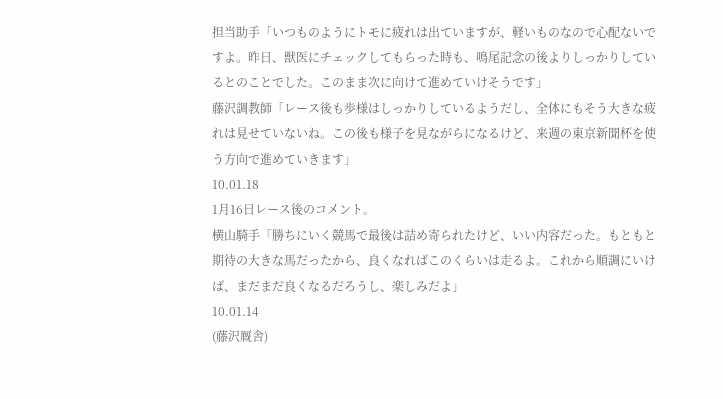担当助手「いつものようにトモに疲れは出ていますが、軽いものなので心配ないですよ。昨日、獣医にチェックしてもらった時も、鳴尾記念の後よりしっかりしているとのことでした。このまま次に向けて進めていけそうです」
藤沢調教師「レース後も歩様はしっかりしているようだし、全体にもそう大きな疲れは見せていないね。この後も様子を見ながらになるけど、来週の東京新聞杯を使う方向で進めていきます」
10.01.18
1月16日レース後のコメント。
横山騎手「勝ちにいく競馬で最後は詰め寄られたけど、いい内容だった。もともと期待の大きな馬だったから、良くなればこのくらいは走るよ。これから順調にいけば、まだまだ良くなるだろうし、楽しみだよ」
10.01.14
(藤沢厩舎)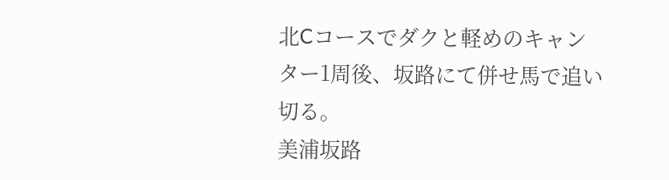北Cコースでダクと軽めのキャンター1周後、坂路にて併せ馬で追い切る。
美浦坂路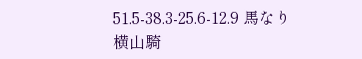51.5-38.3-25.6-12.9 馬なり
横山騎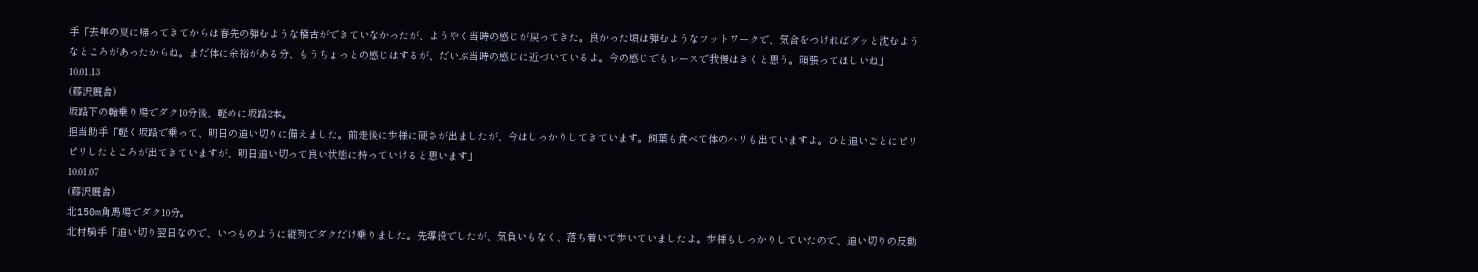手「去年の夏に帰ってきてからは春先の弾むような稽古ができていなかったが、ようやく当時の感じが戻ってきた。良かった頃は弾むようなフットワークで、気合をつければグッと沈むようなところがあったからね。まだ体に余裕がある分、もうちょっとの感じはするが、だいぶ当時の感じに近づいているよ。今の感じでもレースで我慢はきくと思う。頑張ってほしいね」
10.01.13
(藤沢厩舎)
坂路下の輪乗り場でダク10分後、軽めに坂路2本。
担当助手「軽く坂路で乗って、明日の追い切りに備えました。前走後に歩様に硬さが出ましたが、今はしっかりしてきています。飼葉も食べて体のハリも出ていますよ。ひと追いごとにピリピリしたところが出てきていますが、明日追い切って良い状態に持っていけると思います」
10.01.07
(藤沢厩舎)
北150m角馬場でダク10分。
北村騎手「追い切り翌日なので、いつものように縦列でダクだけ乗りました。先導役でしたが、気負いもなく、落ち着いて歩いていましたよ。歩様もしっかりしていたので、追い切りの反動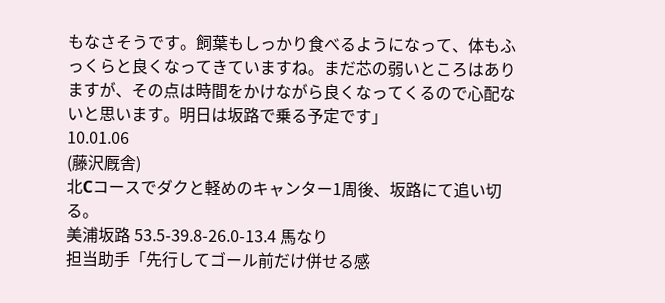もなさそうです。飼葉もしっかり食べるようになって、体もふっくらと良くなってきていますね。まだ芯の弱いところはありますが、その点は時間をかけながら良くなってくるので心配ないと思います。明日は坂路で乗る予定です」
10.01.06
(藤沢厩舎)
北Cコースでダクと軽めのキャンター1周後、坂路にて追い切る。
美浦坂路 53.5-39.8-26.0-13.4 馬なり
担当助手「先行してゴール前だけ併せる感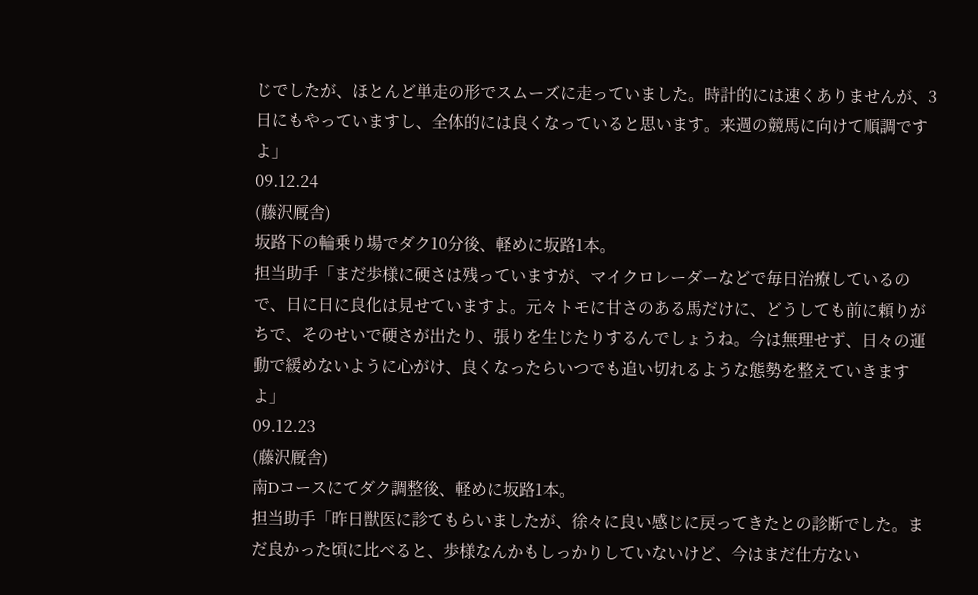じでしたが、ほとんど単走の形でスムーズに走っていました。時計的には速くありませんが、3日にもやっていますし、全体的には良くなっていると思います。来週の競馬に向けて順調ですよ」
09.12.24
(藤沢厩舎)
坂路下の輪乗り場でダク10分後、軽めに坂路1本。
担当助手「まだ歩様に硬さは残っていますが、マイクロレーダーなどで毎日治療しているので、日に日に良化は見せていますよ。元々トモに甘さのある馬だけに、どうしても前に頼りがちで、そのせいで硬さが出たり、張りを生じたりするんでしょうね。今は無理せず、日々の運動で緩めないように心がけ、良くなったらいつでも追い切れるような態勢を整えていきますよ」
09.12.23
(藤沢厩舎)
南Dコースにてダク調整後、軽めに坂路1本。
担当助手「昨日獣医に診てもらいましたが、徐々に良い感じに戻ってきたとの診断でした。まだ良かった頃に比べると、歩様なんかもしっかりしていないけど、今はまだ仕方ない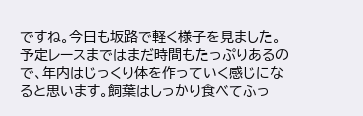ですね。今日も坂路で軽く様子を見ました。予定レースまではまだ時間もたっぷりあるので、年内はじっくり体を作っていく感じになると思います。飼葉はしっかり食べてふっ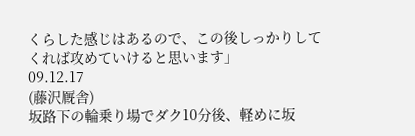くらした感じはあるので、この後しっかりしてくれば攻めていけると思います」
09.12.17
(藤沢厩舎)
坂路下の輪乗り場でダク10分後、軽めに坂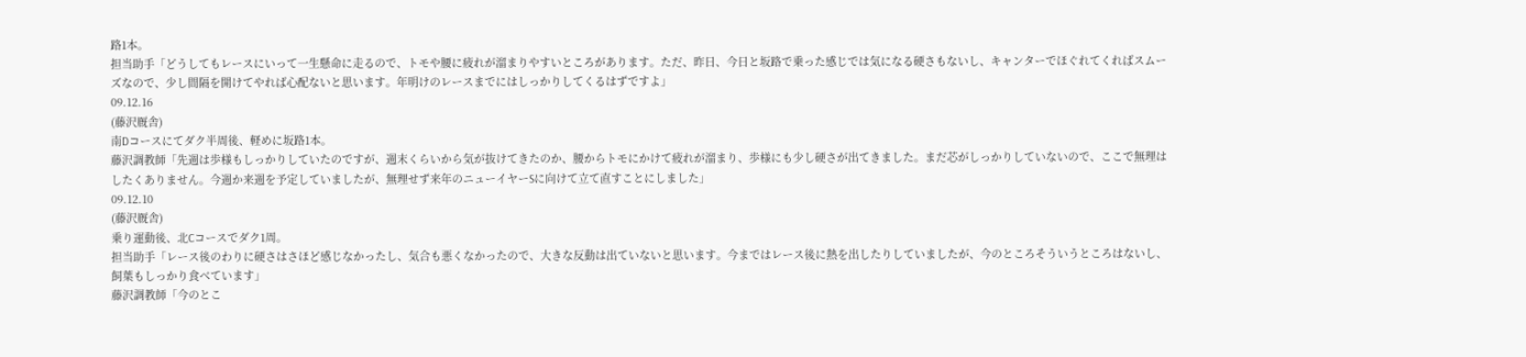路1本。
担当助手「どうしてもレースにいって一生懸命に走るので、トモや腰に疲れが溜まりやすいところがあります。ただ、昨日、今日と坂路で乗った感じでは気になる硬さもないし、キャンターでほぐれてくればスムーズなので、少し間隔を開けてやれば心配ないと思います。年明けのレースまでにはしっかりしてくるはずですよ」
09.12.16
(藤沢厩舎)
南Dコースにてダク半周後、軽めに坂路1本。
藤沢調教師「先週は歩様もしっかりしていたのですが、週末くらいから気が抜けてきたのか、腰からトモにかけて疲れが溜まり、歩様にも少し硬さが出てきました。まだ芯がしっかりしていないので、ここで無理はしたくありません。今週か来週を予定していましたが、無理せず来年のニューイヤーSに向けて立て直すことにしました」
09.12.10
(藤沢厩舎)
乗り運動後、北Cコースでダク1周。
担当助手「レース後のわりに硬さはさほど感じなかったし、気合も悪くなかったので、大きな反動は出ていないと思います。今まではレース後に熱を出したりしていましたが、今のところそういうところはないし、飼葉もしっかり食べています」
藤沢調教師「今のとこ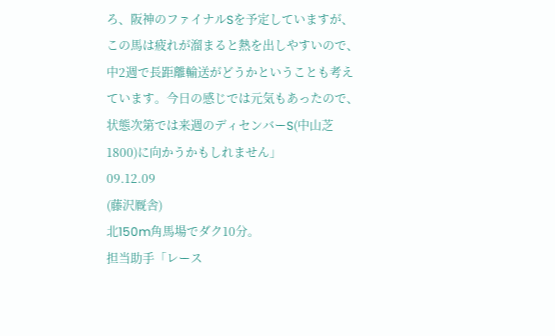ろ、阪神のファイナルSを予定していますが、この馬は疲れが溜まると熱を出しやすいので、中2週で長距離輸送がどうかということも考えています。今日の感じでは元気もあったので、状態次第では来週のディセンバーS(中山芝1800)に向かうかもしれません」
09.12.09
(藤沢厩舎)
北150m角馬場でダク10分。
担当助手「レース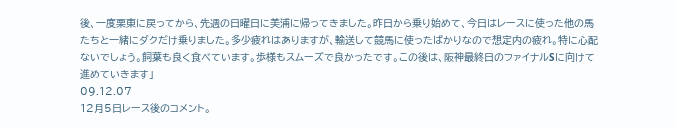後、一度栗東に戻ってから、先週の日曜日に美浦に帰ってきました。昨日から乗り始めて、今日はレースに使った他の馬たちと一緒にダクだけ乗りました。多少疲れはありますが、輸送して競馬に使ったばかりなので想定内の疲れ。特に心配ないでしょう。飼葉も良く食べています。歩様もスムーズで良かったです。この後は、阪神最終日のファイナルSに向けて進めていきます」
09.12.07
12月5日レース後のコメント。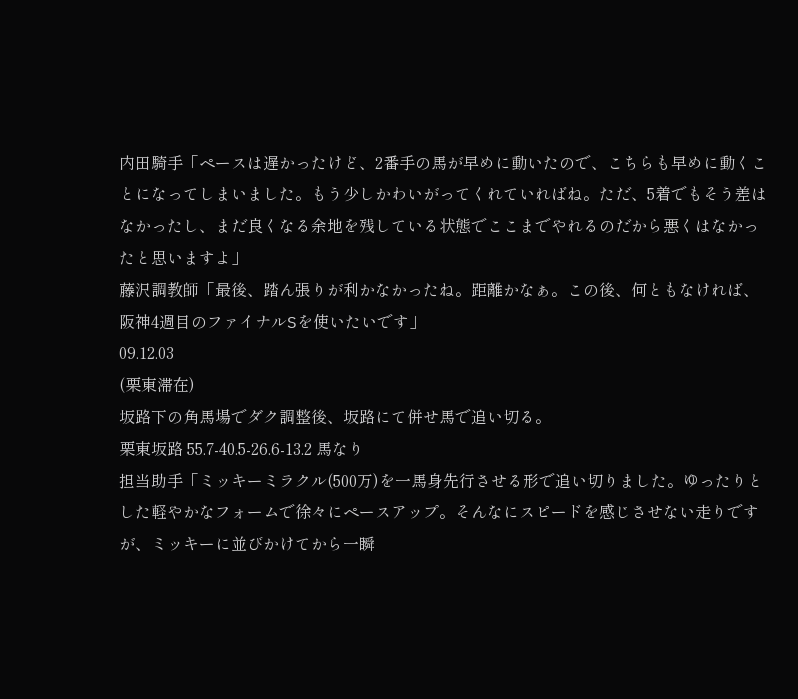内田騎手「ペースは遅かったけど、2番手の馬が早めに動いたので、こちらも早めに動くことになってしまいました。もう少しかわいがってくれていればね。ただ、5着でもそう差はなかったし、まだ良くなる余地を残している状態でここまでやれるのだから悪くはなかったと思いますよ」
藤沢調教師「最後、踏ん張りが利かなかったね。距離かなぁ。この後、何ともなければ、阪神4週目のファイナルSを使いたいです」
09.12.03
(栗東滞在)
坂路下の角馬場でダク調整後、坂路にて併せ馬で追い切る。
栗東坂路 55.7-40.5-26.6-13.2 馬なり
担当助手「ミッキーミラクル(500万)を一馬身先行させる形で追い切りました。ゆったりとした軽やかなフォームで徐々にペースアップ。そんなにスピードを感じさせない走りですが、ミッキーに並びかけてから一瞬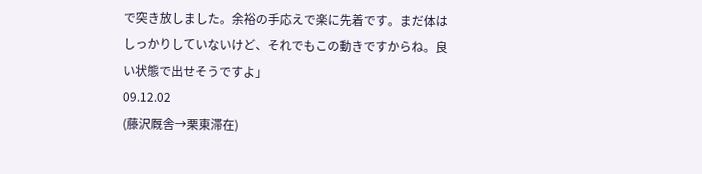で突き放しました。余裕の手応えで楽に先着です。まだ体はしっかりしていないけど、それでもこの動きですからね。良い状態で出せそうですよ」
09.12.02
(藤沢厩舎→栗東滞在)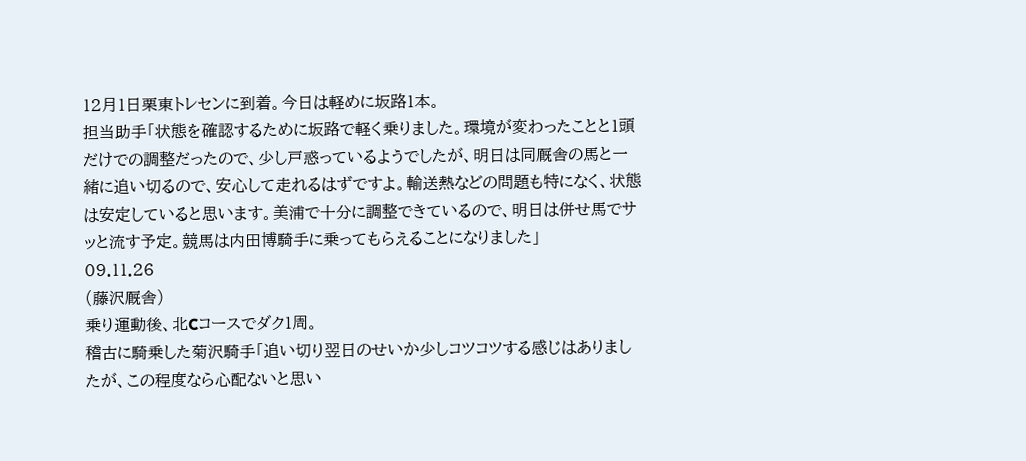12月1日栗東トレセンに到着。今日は軽めに坂路1本。
担当助手「状態を確認するために坂路で軽く乗りました。環境が変わったことと1頭だけでの調整だったので、少し戸惑っているようでしたが、明日は同厩舎の馬と一緒に追い切るので、安心して走れるはずですよ。輸送熱などの問題も特になく、状態は安定していると思います。美浦で十分に調整できているので、明日は併せ馬でサッと流す予定。競馬は内田博騎手に乗ってもらえることになりました」
09.11.26
(藤沢厩舎)
乗り運動後、北Cコースでダク1周。
稽古に騎乗した菊沢騎手「追い切り翌日のせいか少しコツコツする感じはありましたが、この程度なら心配ないと思い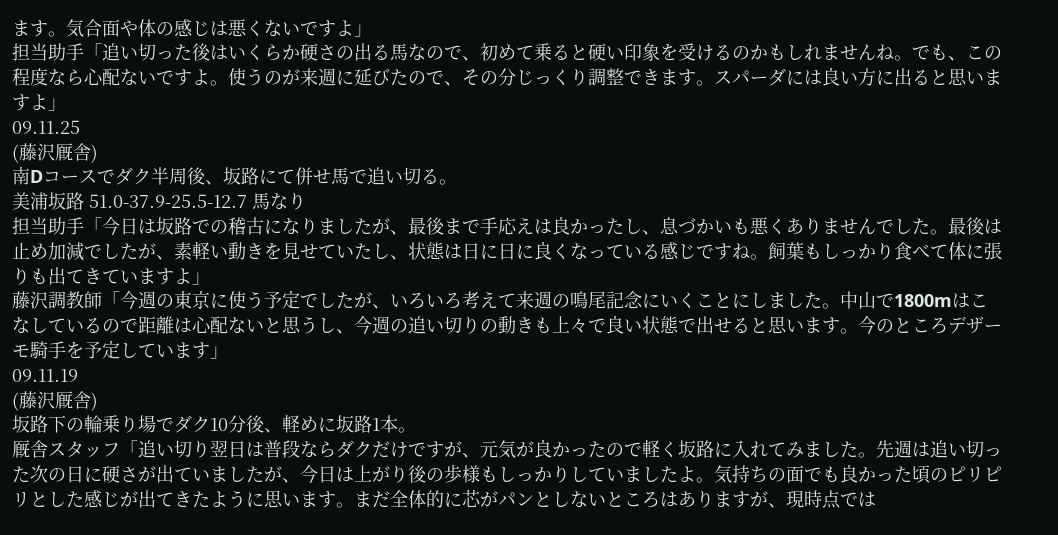ます。気合面や体の感じは悪くないですよ」
担当助手「追い切った後はいくらか硬さの出る馬なので、初めて乗ると硬い印象を受けるのかもしれませんね。でも、この程度なら心配ないですよ。使うのが来週に延びたので、その分じっくり調整できます。スパーダには良い方に出ると思いますよ」
09.11.25
(藤沢厩舎)
南Dコースでダク半周後、坂路にて併せ馬で追い切る。
美浦坂路 51.0-37.9-25.5-12.7 馬なり
担当助手「今日は坂路での稽古になりましたが、最後まで手応えは良かったし、息づかいも悪くありませんでした。最後は止め加減でしたが、素軽い動きを見せていたし、状態は日に日に良くなっている感じですね。飼葉もしっかり食べて体に張りも出てきていますよ」
藤沢調教師「今週の東京に使う予定でしたが、いろいろ考えて来週の鳴尾記念にいくことにしました。中山で1800mはこなしているので距離は心配ないと思うし、今週の追い切りの動きも上々で良い状態で出せると思います。今のところデザーモ騎手を予定しています」
09.11.19
(藤沢厩舎)
坂路下の輪乗り場でダク10分後、軽めに坂路1本。
厩舎スタッフ「追い切り翌日は普段ならダクだけですが、元気が良かったので軽く坂路に入れてみました。先週は追い切った次の日に硬さが出ていましたが、今日は上がり後の歩様もしっかりしていましたよ。気持ちの面でも良かった頃のピリピリとした感じが出てきたように思います。まだ全体的に芯がパンとしないところはありますが、現時点では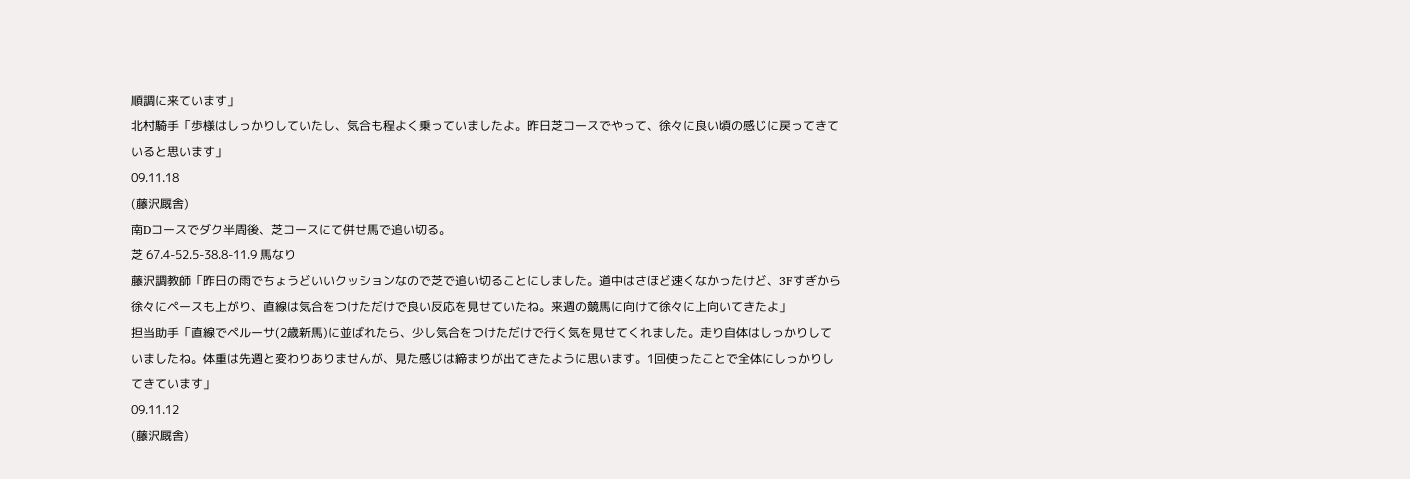順調に来ています」
北村騎手「歩様はしっかりしていたし、気合も程よく乗っていましたよ。昨日芝コースでやって、徐々に良い頃の感じに戻ってきていると思います」
09.11.18
(藤沢厩舎)
南Dコースでダク半周後、芝コースにて併せ馬で追い切る。
芝 67.4-52.5-38.8-11.9 馬なり
藤沢調教師「昨日の雨でちょうどいいクッションなので芝で追い切ることにしました。道中はさほど速くなかったけど、3Fすぎから徐々にペースも上がり、直線は気合をつけただけで良い反応を見せていたね。来週の競馬に向けて徐々に上向いてきたよ」
担当助手「直線でペルーサ(2歳新馬)に並ばれたら、少し気合をつけただけで行く気を見せてくれました。走り自体はしっかりしていましたね。体重は先週と変わりありませんが、見た感じは締まりが出てきたように思います。1回使ったことで全体にしっかりしてきています」
09.11.12
(藤沢厩舎)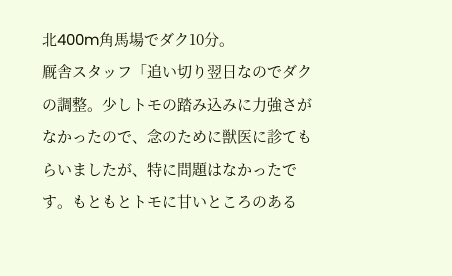北400m角馬場でダク10分。
厩舎スタッフ「追い切り翌日なのでダクの調整。少しトモの踏み込みに力強さがなかったので、念のために獣医に診てもらいましたが、特に問題はなかったです。もともとトモに甘いところのある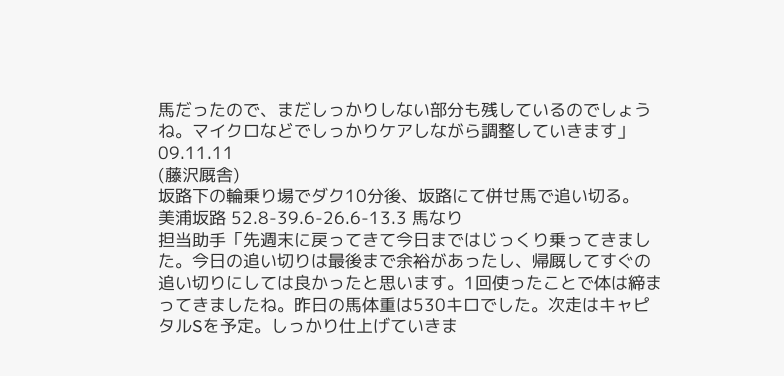馬だったので、まだしっかりしない部分も残しているのでしょうね。マイクロなどでしっかりケアしながら調整していきます」
09.11.11
(藤沢厩舎)
坂路下の輪乗り場でダク10分後、坂路にて併せ馬で追い切る。
美浦坂路 52.8-39.6-26.6-13.3 馬なり
担当助手「先週末に戻ってきて今日まではじっくり乗ってきました。今日の追い切りは最後まで余裕があったし、帰厩してすぐの追い切りにしては良かったと思います。1回使ったことで体は締まってきましたね。昨日の馬体重は530キロでした。次走はキャピタルSを予定。しっかり仕上げていきま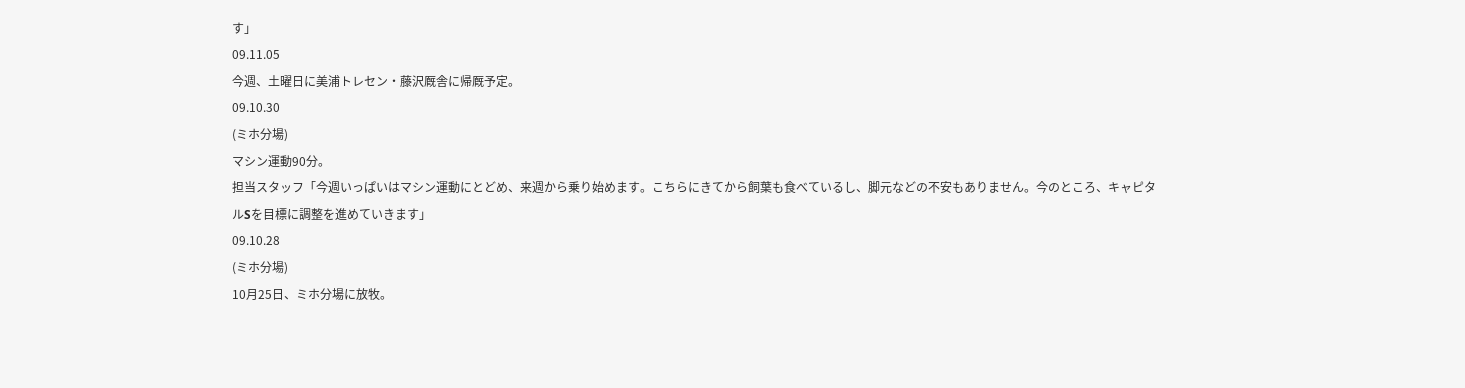す」
09.11.05
今週、土曜日に美浦トレセン・藤沢厩舎に帰厩予定。
09.10.30
(ミホ分場)
マシン運動90分。
担当スタッフ「今週いっぱいはマシン運動にとどめ、来週から乗り始めます。こちらにきてから飼葉も食べているし、脚元などの不安もありません。今のところ、キャピタルSを目標に調整を進めていきます」
09.10.28
(ミホ分場)
10月25日、ミホ分場に放牧。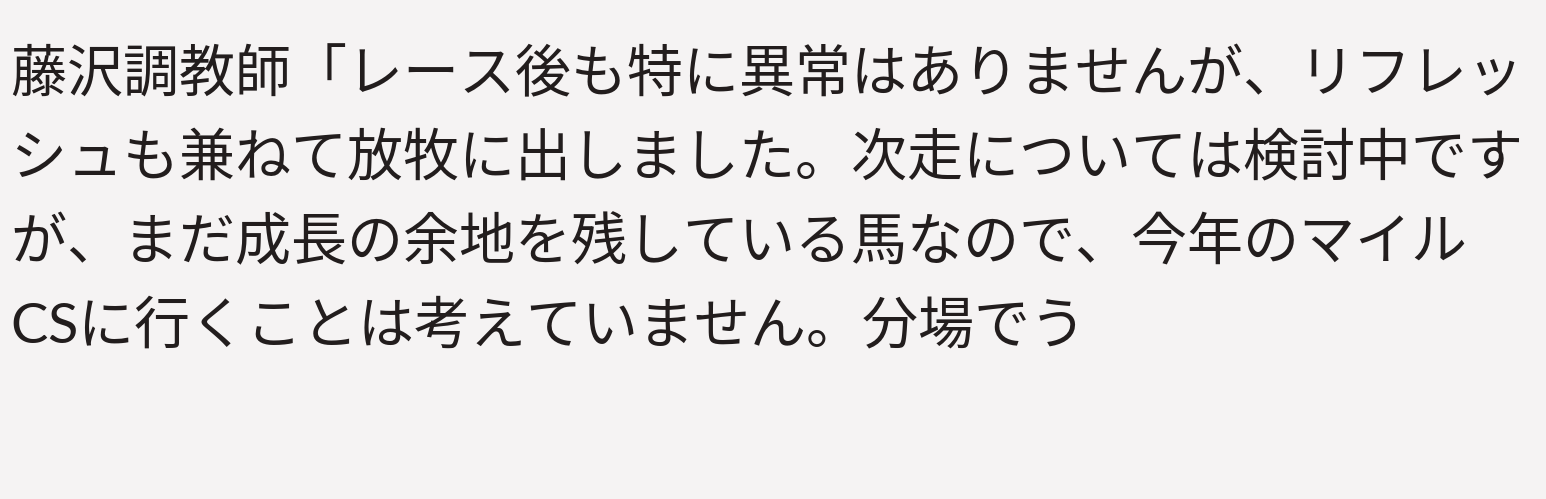藤沢調教師「レース後も特に異常はありませんが、リフレッシュも兼ねて放牧に出しました。次走については検討中ですが、まだ成長の余地を残している馬なので、今年のマイルCSに行くことは考えていません。分場でう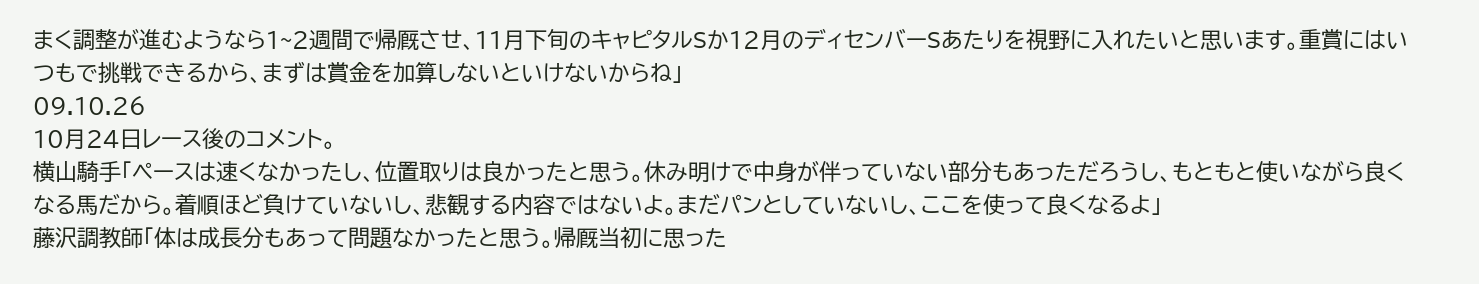まく調整が進むようなら1~2週間で帰厩させ、11月下旬のキャピタルSか12月のディセンバーSあたりを視野に入れたいと思います。重賞にはいつもで挑戦できるから、まずは賞金を加算しないといけないからね」
09.10.26
10月24日レース後のコメント。
横山騎手「ペースは速くなかったし、位置取りは良かったと思う。休み明けで中身が伴っていない部分もあっただろうし、もともと使いながら良くなる馬だから。着順ほど負けていないし、悲観する内容ではないよ。まだパンとしていないし、ここを使って良くなるよ」
藤沢調教師「体は成長分もあって問題なかったと思う。帰厩当初に思った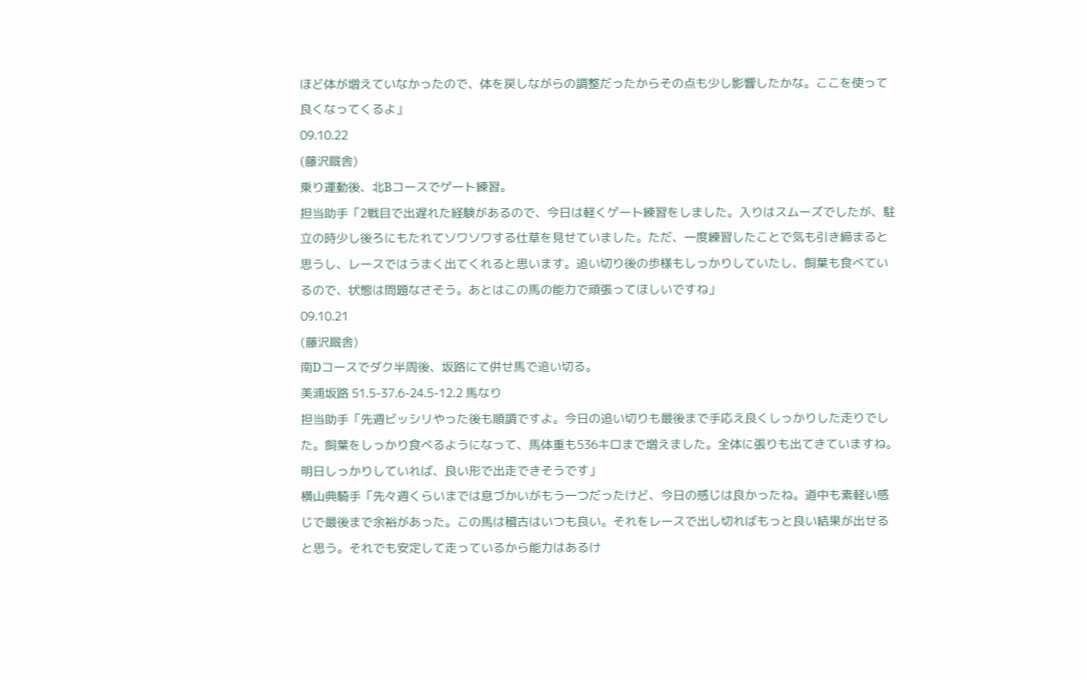ほど体が増えていなかったので、体を戻しながらの調整だったからその点も少し影響したかな。ここを使って良くなってくるよ」
09.10.22
(藤沢厩舎)
乗り運動後、北Bコースでゲート練習。
担当助手「2戦目で出遅れた経験があるので、今日は軽くゲート練習をしました。入りはスムーズでしたが、駐立の時少し後ろにもたれてソワソワする仕草を見せていました。ただ、一度練習したことで気も引き締まると思うし、レースではうまく出てくれると思います。追い切り後の歩様もしっかりしていたし、飼葉も食べているので、状態は問題なさそう。あとはこの馬の能力で頑張ってほしいですね」
09.10.21
(藤沢厩舎)
南Dコースでダク半周後、坂路にて併せ馬で追い切る。
美浦坂路 51.5-37.6-24.5-12.2 馬なり
担当助手「先週ビッシリやった後も順調ですよ。今日の追い切りも最後まで手応え良くしっかりした走りでした。飼葉をしっかり食べるようになって、馬体重も536キロまで増えました。全体に張りも出てきていますね。明日しっかりしていれば、良い形で出走できそうです」
横山典騎手「先々週くらいまでは息づかいがもう一つだったけど、今日の感じは良かったね。道中も素軽い感じで最後まで余裕があった。この馬は稽古はいつも良い。それをレースで出し切ればもっと良い結果が出せると思う。それでも安定して走っているから能力はあるけ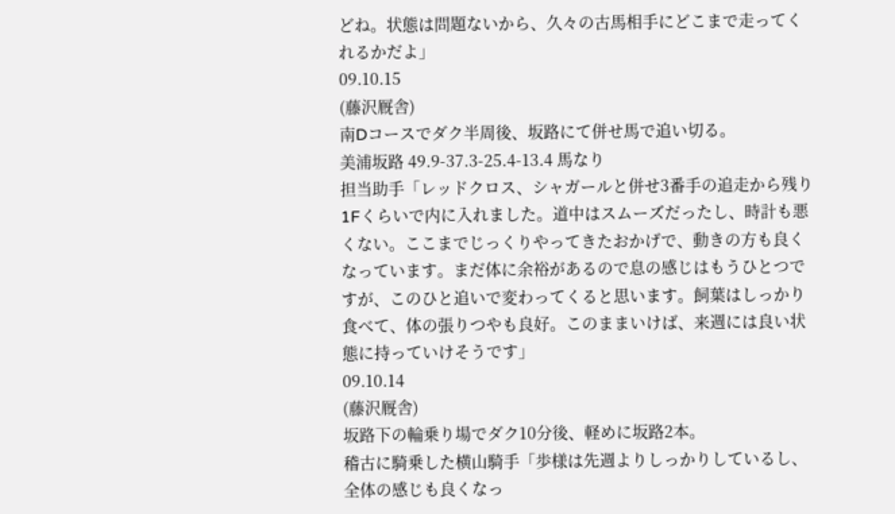どね。状態は問題ないから、久々の古馬相手にどこまで走ってくれるかだよ」
09.10.15
(藤沢厩舎)
南Dコースでダク半周後、坂路にて併せ馬で追い切る。
美浦坂路 49.9-37.3-25.4-13.4 馬なり
担当助手「レッドクロス、シャガールと併せ3番手の追走から残り1Fくらいで内に入れました。道中はスムーズだったし、時計も悪くない。ここまでじっくりやってきたおかげで、動きの方も良くなっています。まだ体に余裕があるので息の感じはもうひとつですが、このひと追いで変わってくると思います。飼葉はしっかり食べて、体の張りつやも良好。このままいけば、来週には良い状態に持っていけそうです」
09.10.14
(藤沢厩舎)
坂路下の輪乗り場でダク10分後、軽めに坂路2本。
稽古に騎乗した横山騎手「歩様は先週よりしっかりしているし、全体の感じも良くなっ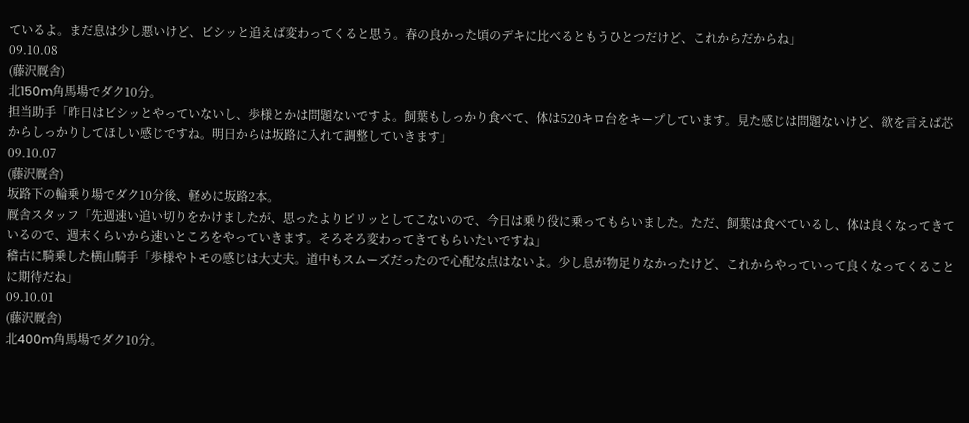ているよ。まだ息は少し悪いけど、ビシッと追えば変わってくると思う。春の良かった頃のデキに比べるともうひとつだけど、これからだからね」
09.10.08
(藤沢厩舎)
北150m角馬場でダク10分。
担当助手「昨日はビシッとやっていないし、歩様とかは問題ないですよ。飼葉もしっかり食べて、体は520キロ台をキープしています。見た感じは問題ないけど、欲を言えば芯からしっかりしてほしい感じですね。明日からは坂路に入れて調整していきます」
09.10.07
(藤沢厩舎)
坂路下の輪乗り場でダク10分後、軽めに坂路2本。
厩舎スタッフ「先週速い追い切りをかけましたが、思ったよりピリッとしてこないので、今日は乗り役に乗ってもらいました。ただ、飼葉は食べているし、体は良くなってきているので、週末くらいから速いところをやっていきます。そろそろ変わってきてもらいたいですね」
稽古に騎乗した横山騎手「歩様やトモの感じは大丈夫。道中もスムーズだったので心配な点はないよ。少し息が物足りなかったけど、これからやっていって良くなってくることに期待だね」
09.10.01
(藤沢厩舎)
北400m角馬場でダク10分。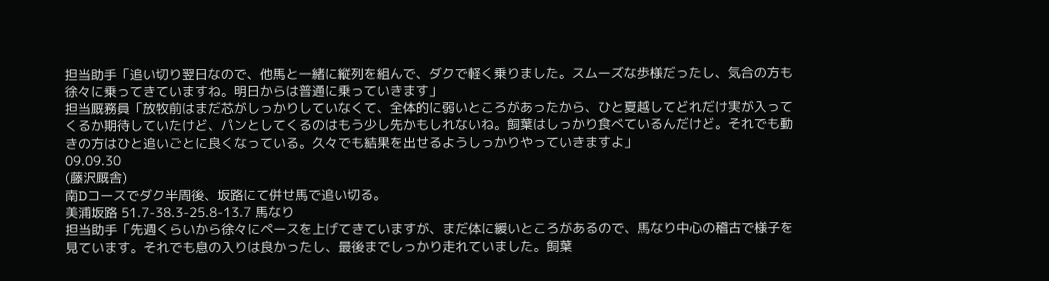担当助手「追い切り翌日なので、他馬と一緒に縦列を組んで、ダクで軽く乗りました。スムーズな歩様だったし、気合の方も徐々に乗ってきていますね。明日からは普通に乗っていきます」
担当厩務員「放牧前はまだ芯がしっかりしていなくて、全体的に弱いところがあったから、ひと夏越してどれだけ実が入ってくるか期待していたけど、パンとしてくるのはもう少し先かもしれないね。飼葉はしっかり食べているんだけど。それでも動きの方はひと追いごとに良くなっている。久々でも結果を出せるようしっかりやっていきますよ」
09.09.30
(藤沢厩舎)
南Dコースでダク半周後、坂路にて併せ馬で追い切る。
美浦坂路 51.7-38.3-25.8-13.7 馬なり
担当助手「先週くらいから徐々にペースを上げてきていますが、まだ体に緩いところがあるので、馬なり中心の稽古で様子を見ています。それでも息の入りは良かったし、最後までしっかり走れていました。飼葉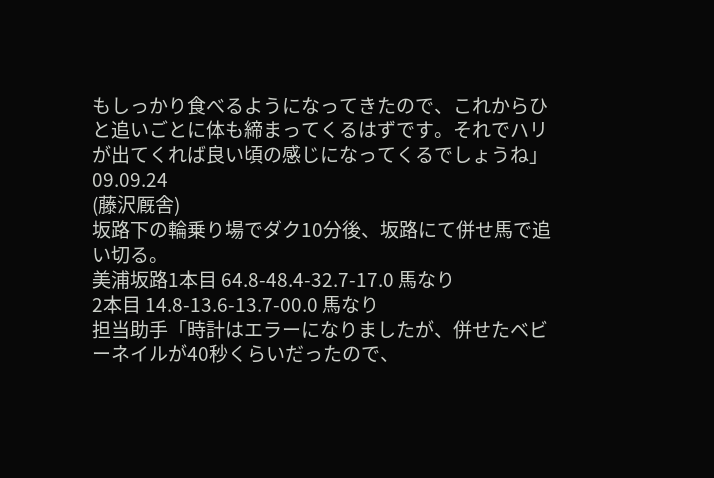もしっかり食べるようになってきたので、これからひと追いごとに体も締まってくるはずです。それでハリが出てくれば良い頃の感じになってくるでしょうね」
09.09.24
(藤沢厩舎)
坂路下の輪乗り場でダク10分後、坂路にて併せ馬で追い切る。
美浦坂路1本目 64.8-48.4-32.7-17.0 馬なり
2本目 14.8-13.6-13.7-00.0 馬なり
担当助手「時計はエラーになりましたが、併せたベビーネイルが40秒くらいだったので、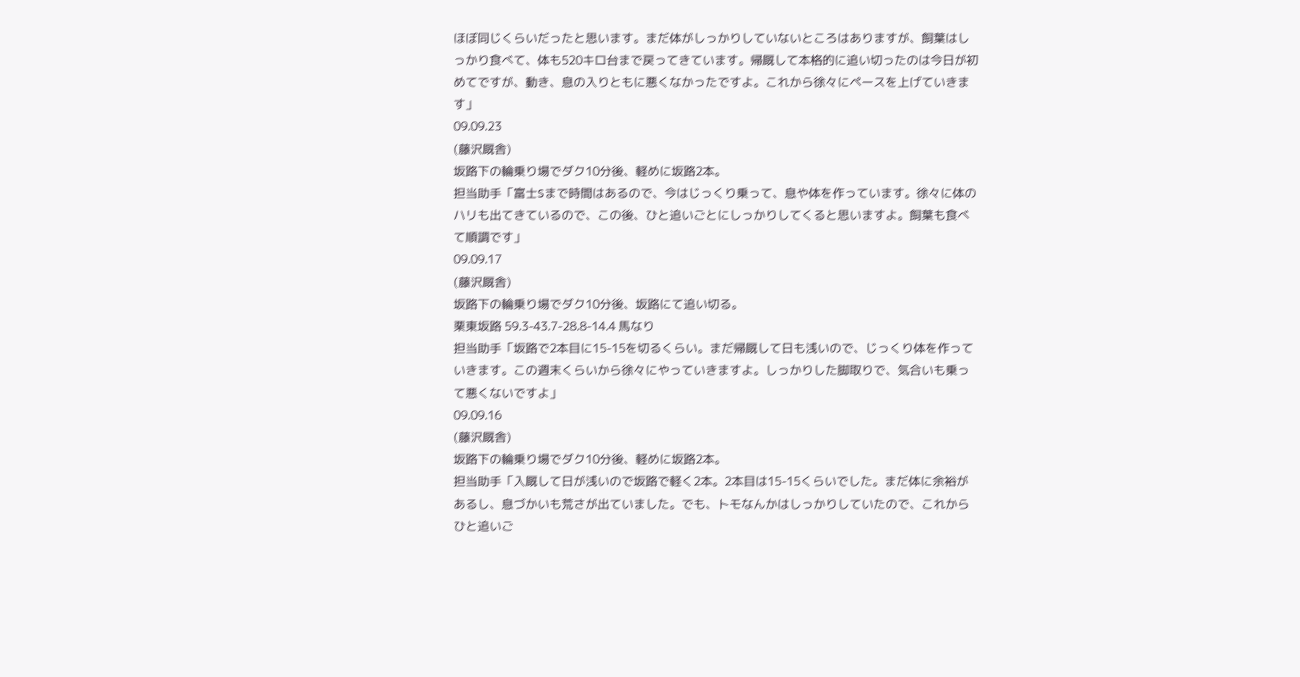ほぼ同じくらいだったと思います。まだ体がしっかりしていないところはありますが、飼葉はしっかり食べて、体も520キロ台まで戻ってきています。帰厩して本格的に追い切ったのは今日が初めてですが、動き、息の入りともに悪くなかったですよ。これから徐々にペースを上げていきます」
09.09.23
(藤沢厩舎)
坂路下の輪乗り場でダク10分後、軽めに坂路2本。
担当助手「富士Sまで時間はあるので、今はじっくり乗って、息や体を作っています。徐々に体のハリも出てきているので、この後、ひと追いごとにしっかりしてくると思いますよ。飼葉も食べて順調です」
09.09.17
(藤沢厩舎)
坂路下の輪乗り場でダク10分後、坂路にて追い切る。
栗東坂路 59.3-43.7-28.8-14.4 馬なり
担当助手「坂路で2本目に15-15を切るくらい。まだ帰厩して日も浅いので、じっくり体を作っていきます。この週末くらいから徐々にやっていきますよ。しっかりした脚取りで、気合いも乗って悪くないですよ」
09.09.16
(藤沢厩舎)
坂路下の輪乗り場でダク10分後、軽めに坂路2本。
担当助手「入厩して日が浅いので坂路で軽く2本。2本目は15-15くらいでした。まだ体に余裕があるし、息づかいも荒さが出ていました。でも、トモなんかはしっかりしていたので、これからひと追いご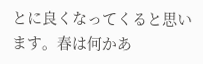とに良くなってくると思います。春は何かあ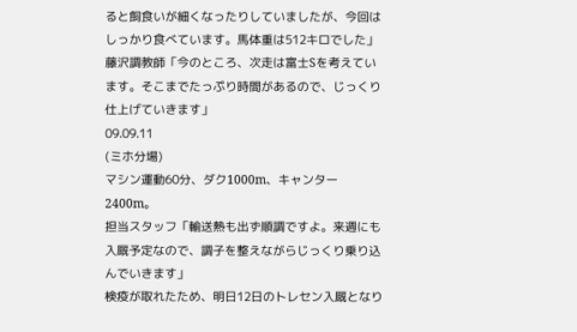ると飼食いが細くなったりしていましたが、今回はしっかり食べています。馬体重は512キロでした」
藤沢調教師「今のところ、次走は富士Sを考えています。そこまでたっぷり時間があるので、じっくり仕上げていきます」
09.09.11
(ミホ分場)
マシン運動60分、ダク1000m、キャンター2400m。
担当スタッフ「輸送熱も出ず順調ですよ。来週にも入厩予定なので、調子を整えながらじっくり乗り込んでいきます」
検疫が取れたため、明日12日のトレセン入厩となり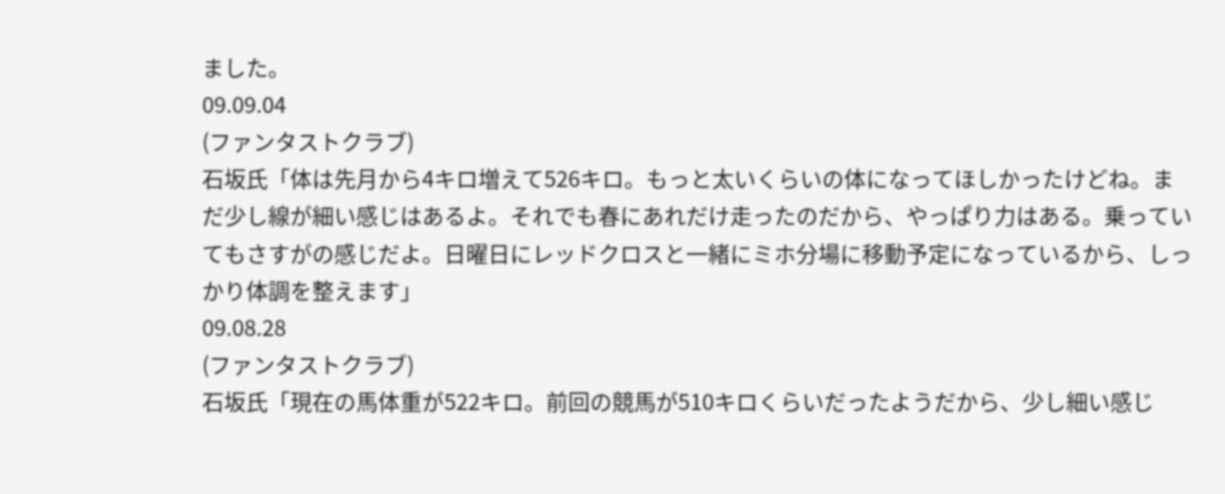ました。
09.09.04
(ファンタストクラブ)
石坂氏「体は先月から4キロ増えて526キロ。もっと太いくらいの体になってほしかったけどね。まだ少し線が細い感じはあるよ。それでも春にあれだけ走ったのだから、やっぱり力はある。乗っていてもさすがの感じだよ。日曜日にレッドクロスと一緒にミホ分場に移動予定になっているから、しっかり体調を整えます」
09.08.28
(ファンタストクラブ)
石坂氏「現在の馬体重が522キロ。前回の競馬が510キロくらいだったようだから、少し細い感じ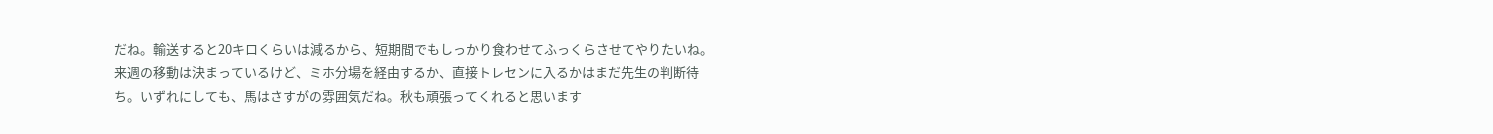だね。輸送すると20キロくらいは減るから、短期間でもしっかり食わせてふっくらさせてやりたいね。来週の移動は決まっているけど、ミホ分場を経由するか、直接トレセンに入るかはまだ先生の判断待ち。いずれにしても、馬はさすがの雰囲気だね。秋も頑張ってくれると思います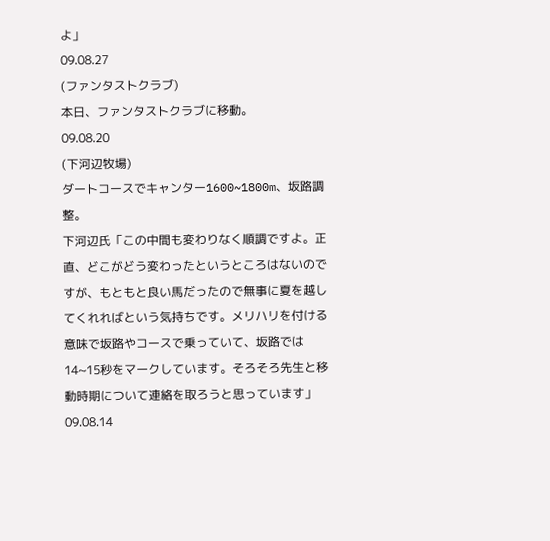よ」
09.08.27
(ファンタストクラブ)
本日、ファンタストクラブに移動。
09.08.20
(下河辺牧場)
ダートコースでキャンター1600~1800m、坂路調整。
下河辺氏「この中間も変わりなく順調ですよ。正直、どこがどう変わったというところはないのですが、もともと良い馬だったので無事に夏を越してくれればという気持ちです。メリハリを付ける意味で坂路やコースで乗っていて、坂路では14~15秒をマークしています。そろそろ先生と移動時期について連絡を取ろうと思っています」
09.08.14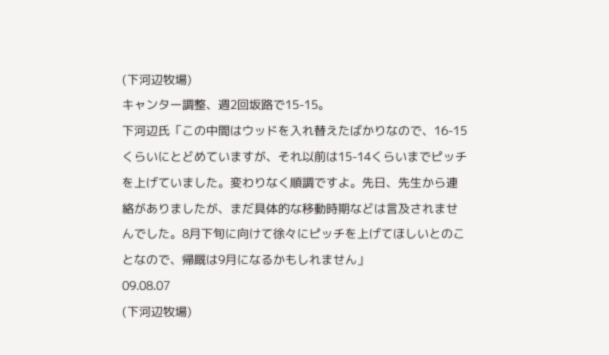(下河辺牧場)
キャンター調整、週2回坂路で15-15。
下河辺氏「この中間はウッドを入れ替えたばかりなので、16-15くらいにとどめていますが、それ以前は15-14くらいまでピッチを上げていました。変わりなく順調ですよ。先日、先生から連絡がありましたが、まだ具体的な移動時期などは言及されませんでした。8月下旬に向けて徐々にピッチを上げてほしいとのことなので、帰厩は9月になるかもしれません」
09.08.07
(下河辺牧場)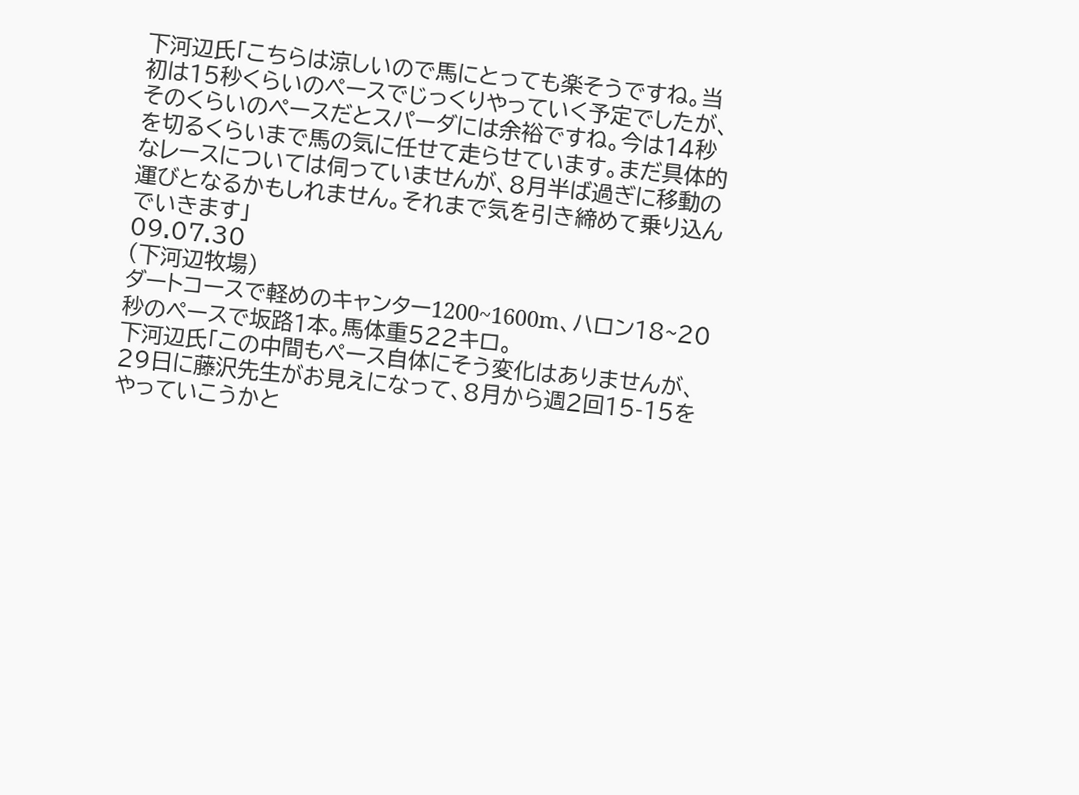下河辺氏「こちらは涼しいので馬にとっても楽そうですね。当初は15秒くらいのペースでじっくりやっていく予定でしたが、そのくらいのペースだとスパーダには余裕ですね。今は14秒を切るくらいまで馬の気に任せて走らせています。まだ具体的なレースについては伺っていませんが、8月半ば過ぎに移動の運びとなるかもしれません。それまで気を引き締めて乗り込んでいきます」
09.07.30
(下河辺牧場)
ダートコースで軽めのキャンター1200~1600m、ハロン18~20秒のペースで坂路1本。馬体重522キロ。
下河辺氏「この中間もペース自体にそう変化はありませんが、29日に藤沢先生がお見えになって、8月から週2回15-15をやっていこうかと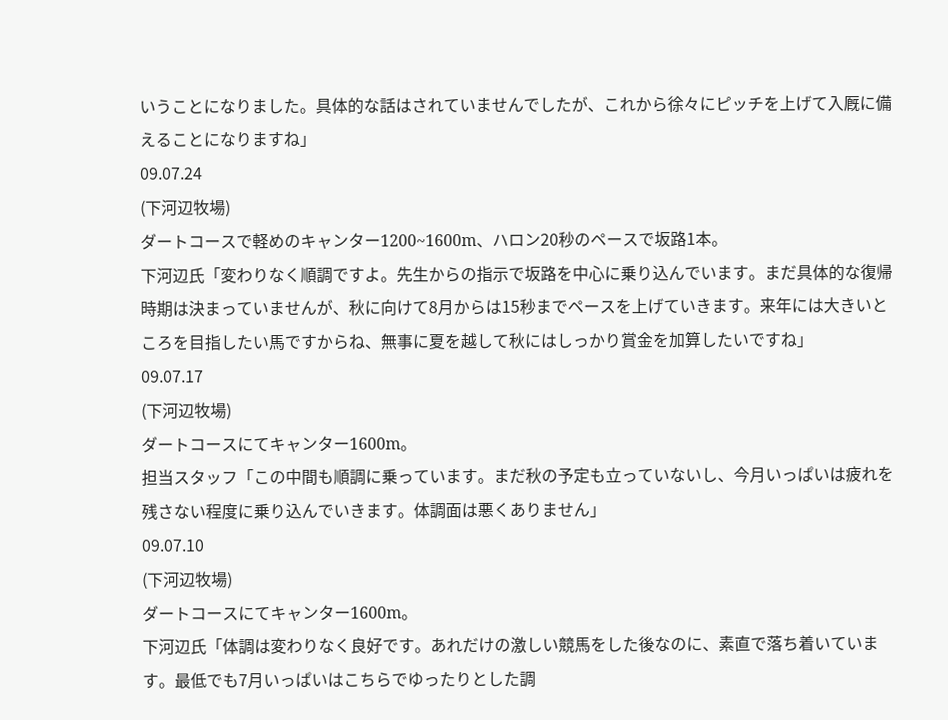いうことになりました。具体的な話はされていませんでしたが、これから徐々にピッチを上げて入厩に備えることになりますね」
09.07.24
(下河辺牧場)
ダートコースで軽めのキャンター1200~1600m、ハロン20秒のペースで坂路1本。
下河辺氏「変わりなく順調ですよ。先生からの指示で坂路を中心に乗り込んでいます。まだ具体的な復帰時期は決まっていませんが、秋に向けて8月からは15秒までペースを上げていきます。来年には大きいところを目指したい馬ですからね、無事に夏を越して秋にはしっかり賞金を加算したいですね」
09.07.17
(下河辺牧場)
ダートコースにてキャンター1600m。
担当スタッフ「この中間も順調に乗っています。まだ秋の予定も立っていないし、今月いっぱいは疲れを残さない程度に乗り込んでいきます。体調面は悪くありません」
09.07.10
(下河辺牧場)
ダートコースにてキャンター1600m。
下河辺氏「体調は変わりなく良好です。あれだけの激しい競馬をした後なのに、素直で落ち着いています。最低でも7月いっぱいはこちらでゆったりとした調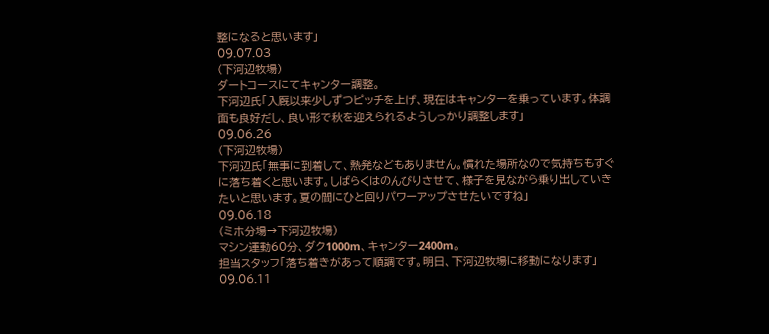整になると思います」
09.07.03
(下河辺牧場)
ダートコースにてキャンター調整。
下河辺氏「入厩以来少しずつピッチを上げ、現在はキャンターを乗っています。体調面も良好だし、良い形で秋を迎えられるようしっかり調整します」
09.06.26
(下河辺牧場)
下河辺氏「無事に到着して、熱発などもありません。慣れた場所なので気持ちもすぐに落ち着くと思います。しばらくはのんびりさせて、様子を見ながら乗り出していきたいと思います。夏の間にひと回りパワーアップさせたいですね」
09.06.18
(ミホ分場→下河辺牧場)
マシン運動60分、ダク1000m、キャンター2400m。
担当スタッフ「落ち着きがあって順調です。明日、下河辺牧場に移動になります」
09.06.11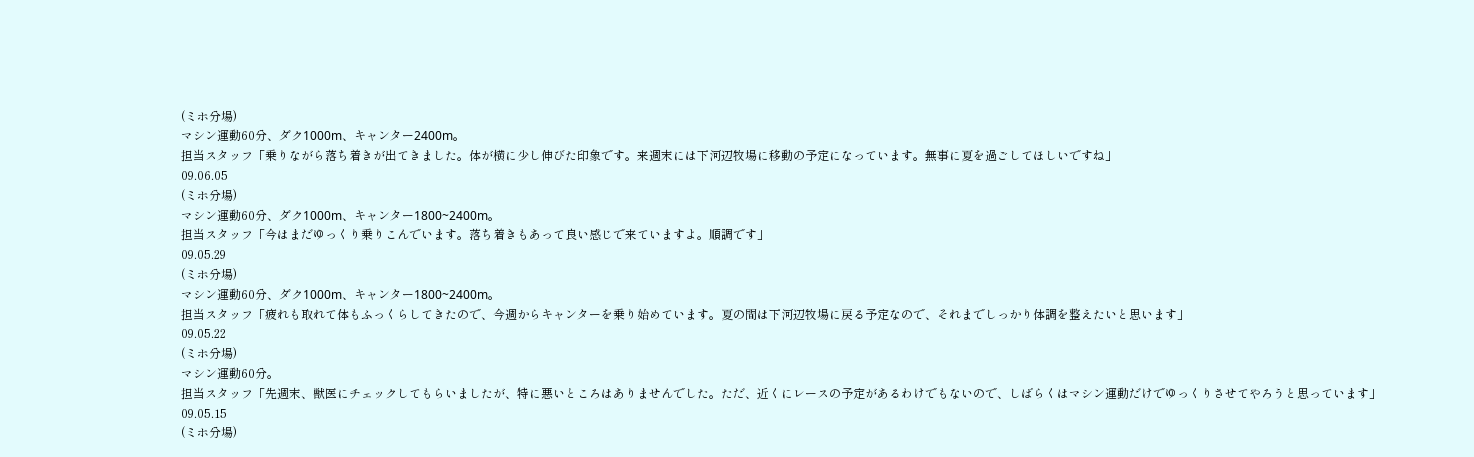(ミホ分場)
マシン運動60分、ダク1000m、キャンター2400m。
担当スタッフ「乗りながら落ち着きが出てきました。体が横に少し伸びた印象です。来週末には下河辺牧場に移動の予定になっています。無事に夏を過ごしてほしいですね」
09.06.05
(ミホ分場)
マシン運動60分、ダク1000m、キャンター1800~2400m。
担当スタッフ「今はまだゆっくり乗りこんでいます。落ち着きもあって良い感じで来ていますよ。順調です」
09.05.29
(ミホ分場)
マシン運動60分、ダク1000m、キャンター1800~2400m。
担当スタッフ「疲れも取れて体もふっくらしてきたので、今週からキャンターを乗り始めています。夏の間は下河辺牧場に戻る予定なので、それまでしっかり体調を整えたいと思います」
09.05.22
(ミホ分場)
マシン運動60分。
担当スタッフ「先週末、獣医にチェックしてもらいましたが、特に悪いところはありませんでした。ただ、近くにレースの予定があるわけでもないので、しばらくはマシン運動だけでゆっくりさせてやろうと思っています」
09.05.15
(ミホ分場)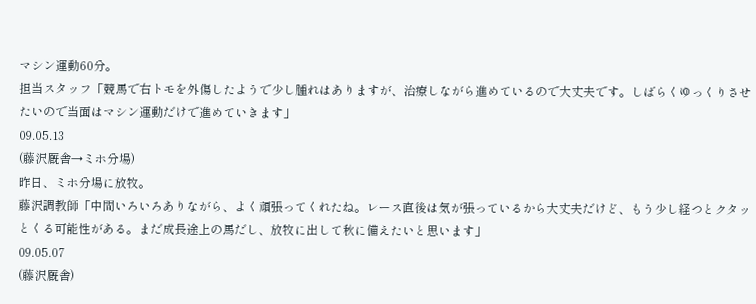マシン運動60分。
担当スタッフ「競馬で右トモを外傷したようで少し腫れはありますが、治療しながら進めているので大丈夫です。しばらくゆっくりさせたいので当面はマシン運動だけで進めていきます」
09.05.13
(藤沢厩舎→ミホ分場)
昨日、ミホ分場に放牧。
藤沢調教師「中間いろいろありながら、よく頑張ってくれたね。レース直後は気が張っているから大丈夫だけど、もう少し経つとクタッとくる可能性がある。まだ成長途上の馬だし、放牧に出して秋に備えたいと思います」
09.05.07
(藤沢厩舎)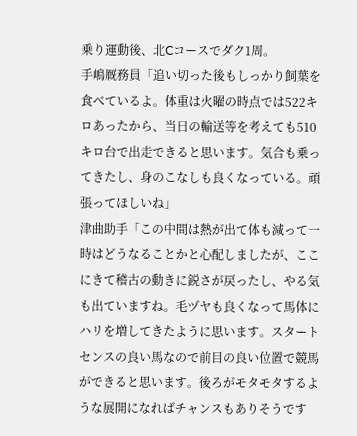乗り運動後、北Cコースでダク1周。
手嶋厩務員「追い切った後もしっかり飼葉を食べているよ。体重は火曜の時点では522キロあったから、当日の輸送等を考えても510キロ台で出走できると思います。気合も乗ってきたし、身のこなしも良くなっている。頑張ってほしいね」
津曲助手「この中間は熱が出て体も減って一時はどうなることかと心配しましたが、ここにきて稽古の動きに鋭さが戻ったし、やる気も出ていますね。毛ヅヤも良くなって馬体にハリを増してきたように思います。スタートセンスの良い馬なので前目の良い位置で競馬ができると思います。後ろがモタモタするような展開になればチャンスもありそうです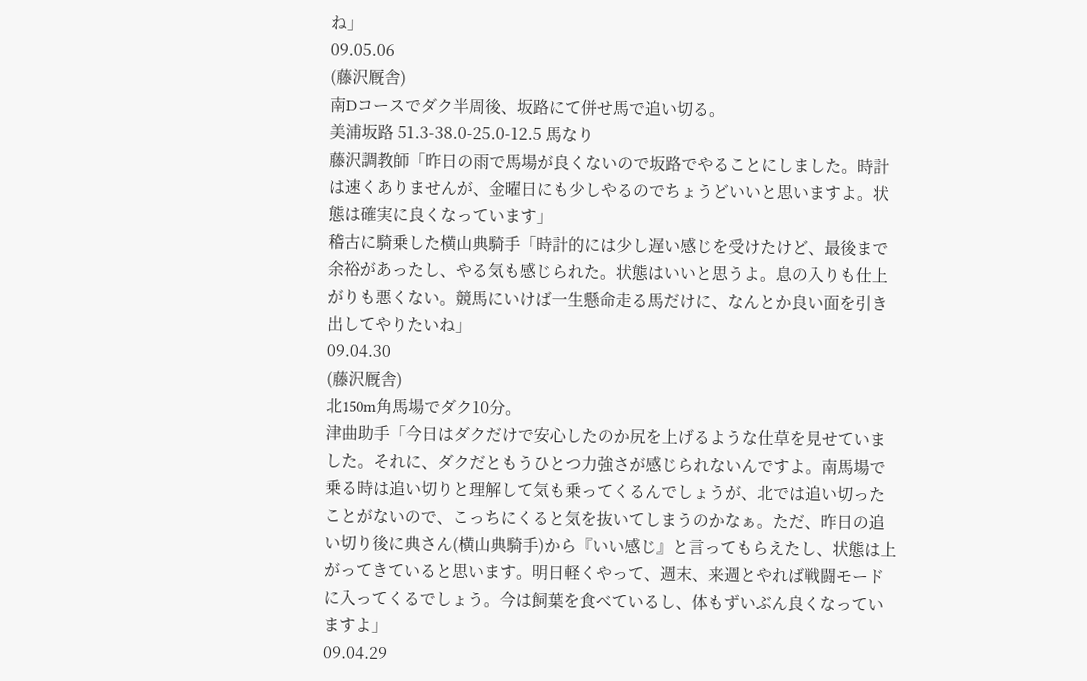ね」
09.05.06
(藤沢厩舎)
南Dコースでダク半周後、坂路にて併せ馬で追い切る。
美浦坂路 51.3-38.0-25.0-12.5 馬なり
藤沢調教師「昨日の雨で馬場が良くないので坂路でやることにしました。時計は速くありませんが、金曜日にも少しやるのでちょうどいいと思いますよ。状態は確実に良くなっています」
稽古に騎乗した横山典騎手「時計的には少し遅い感じを受けたけど、最後まで余裕があったし、やる気も感じられた。状態はいいと思うよ。息の入りも仕上がりも悪くない。競馬にいけば一生懸命走る馬だけに、なんとか良い面を引き出してやりたいね」
09.04.30
(藤沢厩舎)
北150m角馬場でダク10分。
津曲助手「今日はダクだけで安心したのか尻を上げるような仕草を見せていました。それに、ダクだともうひとつ力強さが感じられないんですよ。南馬場で乗る時は追い切りと理解して気も乗ってくるんでしょうが、北では追い切ったことがないので、こっちにくると気を抜いてしまうのかなぁ。ただ、昨日の追い切り後に典さん(横山典騎手)から『いい感じ』と言ってもらえたし、状態は上がってきていると思います。明日軽くやって、週末、来週とやれば戦闘モードに入ってくるでしょう。今は飼葉を食べているし、体もずいぶん良くなっていますよ」
09.04.29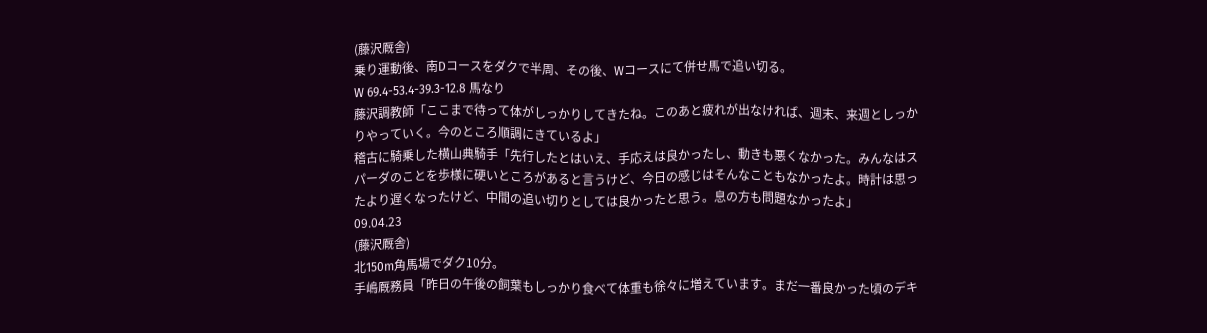(藤沢厩舎)
乗り運動後、南Dコースをダクで半周、その後、Wコースにて併せ馬で追い切る。
W 69.4-53.4-39.3-12.8 馬なり
藤沢調教師「ここまで待って体がしっかりしてきたね。このあと疲れが出なければ、週末、来週としっかりやっていく。今のところ順調にきているよ」
稽古に騎乗した横山典騎手「先行したとはいえ、手応えは良かったし、動きも悪くなかった。みんなはスパーダのことを歩様に硬いところがあると言うけど、今日の感じはそんなこともなかったよ。時計は思ったより遅くなったけど、中間の追い切りとしては良かったと思う。息の方も問題なかったよ」
09.04.23
(藤沢厩舎)
北150m角馬場でダク10分。
手嶋厩務員「昨日の午後の飼葉もしっかり食べて体重も徐々に増えています。まだ一番良かった頃のデキ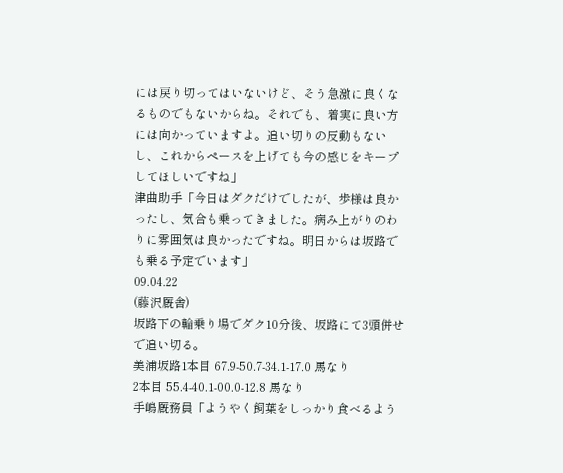には戻り切ってはいないけど、そう急激に良くなるものでもないからね。それでも、着実に良い方には向かっていますよ。追い切りの反動もないし、これからペースを上げても今の感じをキープしてほしいですね」
津曲助手「今日はダクだけでしたが、歩様は良かったし、気合も乗ってきました。病み上がりのわりに雰囲気は良かったですね。明日からは坂路でも乗る予定でいます」
09.04.22
(藤沢厩舎)
坂路下の輪乗り場でダク10分後、坂路にて3頭併せで追い切る。
美浦坂路1本目 67.9-50.7-34.1-17.0 馬なり
2本目 55.4-40.1-00.0-12.8 馬なり
手嶋厩務員「ようやく飼葉をしっかり食べるよう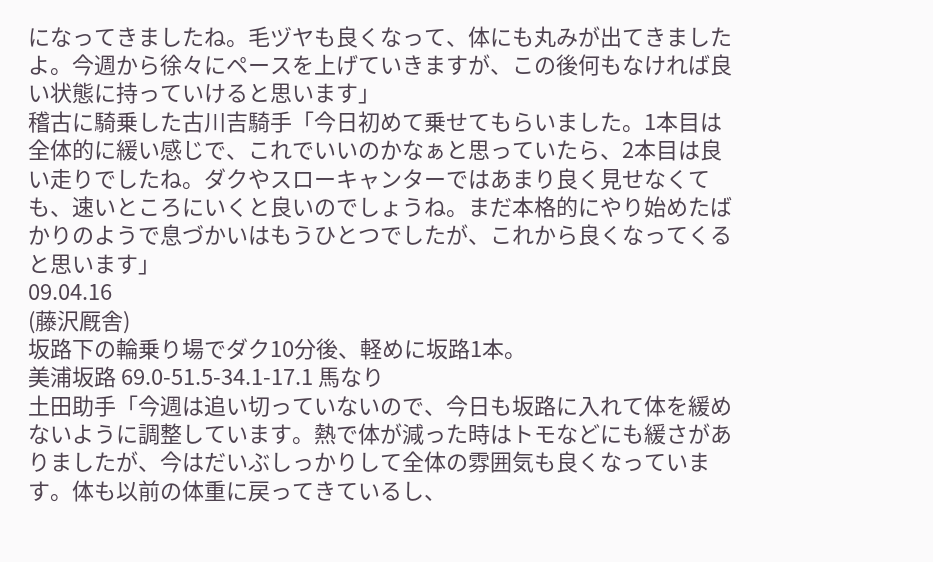になってきましたね。毛ヅヤも良くなって、体にも丸みが出てきましたよ。今週から徐々にペースを上げていきますが、この後何もなければ良い状態に持っていけると思います」
稽古に騎乗した古川吉騎手「今日初めて乗せてもらいました。1本目は全体的に緩い感じで、これでいいのかなぁと思っていたら、2本目は良い走りでしたね。ダクやスローキャンターではあまり良く見せなくても、速いところにいくと良いのでしょうね。まだ本格的にやり始めたばかりのようで息づかいはもうひとつでしたが、これから良くなってくると思います」
09.04.16
(藤沢厩舎)
坂路下の輪乗り場でダク10分後、軽めに坂路1本。
美浦坂路 69.0-51.5-34.1-17.1 馬なり
土田助手「今週は追い切っていないので、今日も坂路に入れて体を緩めないように調整しています。熱で体が減った時はトモなどにも緩さがありましたが、今はだいぶしっかりして全体の雰囲気も良くなっています。体も以前の体重に戻ってきているし、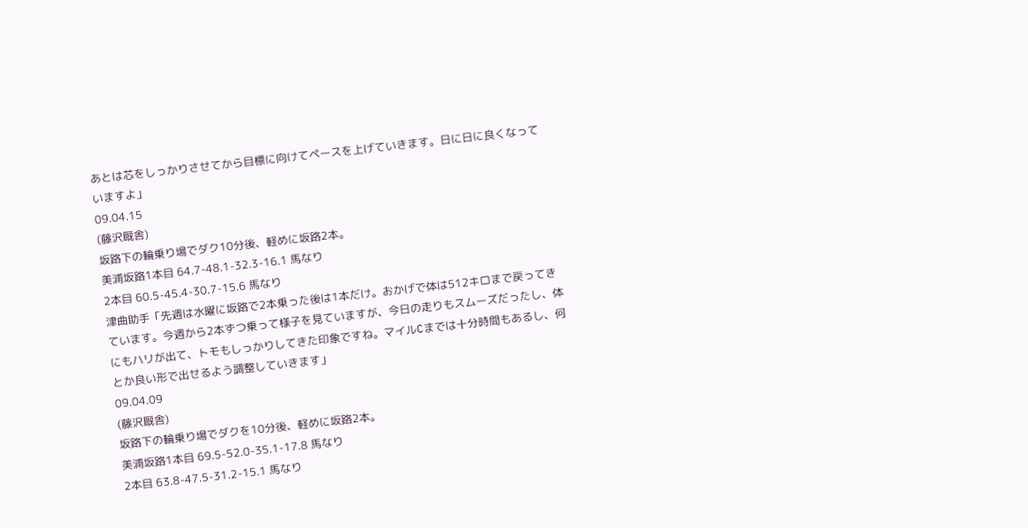あとは芯をしっかりさせてから目標に向けてペースを上げていきます。日に日に良くなっていますよ」
09.04.15
(藤沢厩舎)
坂路下の輪乗り場でダク10分後、軽めに坂路2本。
美浦坂路1本目 64.7-48.1-32.3-16.1 馬なり
2本目 60.5-45.4-30.7-15.6 馬なり
津曲助手「先週は水曜に坂路で2本乗った後は1本だけ。おかげで体は512キロまで戻ってきています。今週から2本ずつ乗って様子を見ていますが、今日の走りもスムーズだったし、体にもハリが出て、トモもしっかりしてきた印象ですね。マイルCまでは十分時間もあるし、何とか良い形で出せるよう調整していきます」
09.04.09
(藤沢厩舎)
坂路下の輪乗り場でダクを10分後、軽めに坂路2本。
美浦坂路1本目 69.5-52.0-35.1-17.8 馬なり
2本目 63.8-47.5-31.2-15.1 馬なり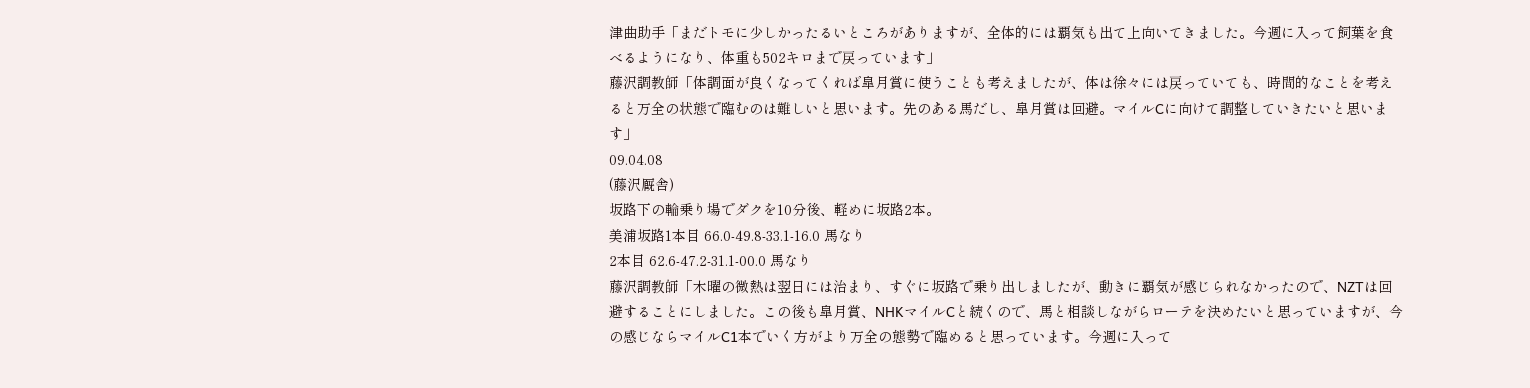津曲助手「まだトモに少しかったるいところがありますが、全体的には覇気も出て上向いてきました。今週に入って飼葉を食べるようになり、体重も502キロまで戻っています」
藤沢調教師「体調面が良くなってくれば皐月賞に使うことも考えましたが、体は徐々には戻っていても、時間的なことを考えると万全の状態で臨むのは難しいと思います。先のある馬だし、皐月賞は回避。マイルCに向けて調整していきたいと思います」
09.04.08
(藤沢厩舎)
坂路下の輪乗り場でダクを10分後、軽めに坂路2本。
美浦坂路1本目 66.0-49.8-33.1-16.0 馬なり
2本目 62.6-47.2-31.1-00.0 馬なり
藤沢調教師「木曜の微熱は翌日には治まり、すぐに坂路で乗り出しましたが、動きに覇気が感じられなかったので、NZTは回避することにしました。この後も皐月賞、NHKマイルCと続くので、馬と相談しながらローテを決めたいと思っていますが、今の感じならマイルC1本でいく方がより万全の態勢で臨めると思っています。今週に入って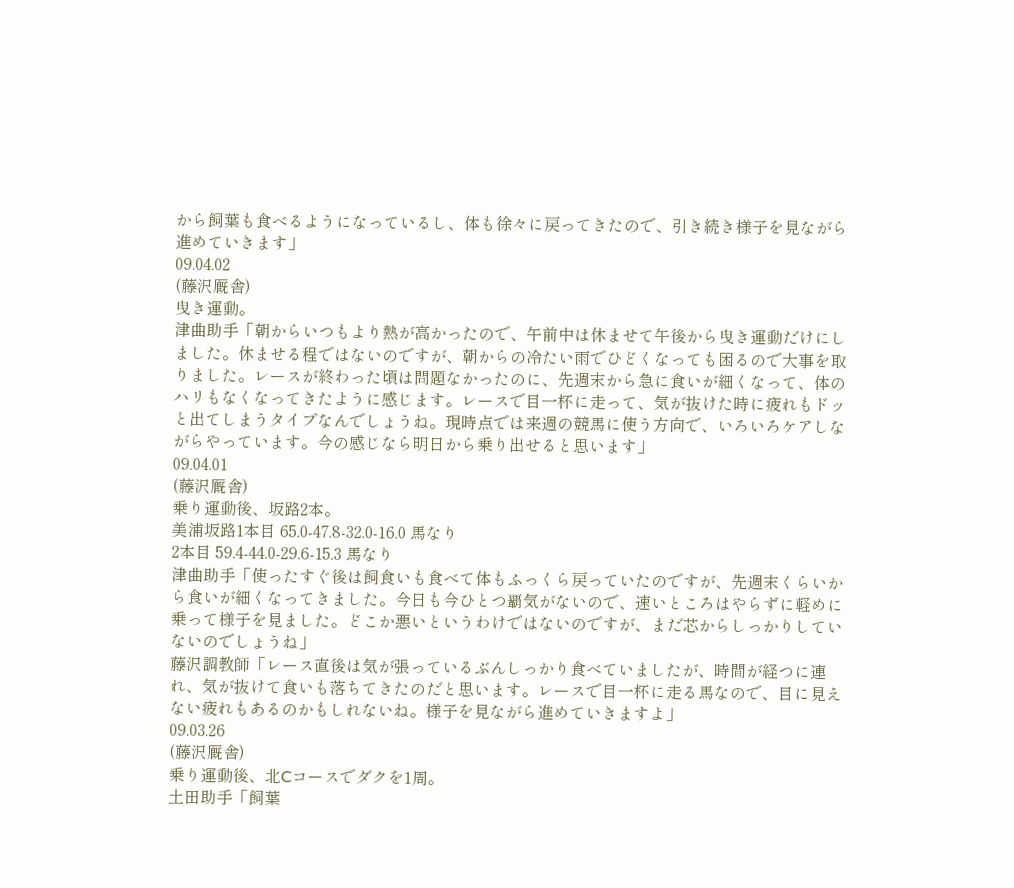から飼葉も食べるようになっているし、体も徐々に戻ってきたので、引き続き様子を見ながら進めていきます」
09.04.02
(藤沢厩舎)
曳き運動。
津曲助手「朝からいつもより熱が高かったので、午前中は休ませて午後から曳き運動だけにしました。休ませる程ではないのですが、朝からの冷たい雨でひどくなっても困るので大事を取りました。レースが終わった頃は問題なかったのに、先週末から急に食いが細くなって、体のハリもなくなってきたように感じます。レースで目一杯に走って、気が抜けた時に疲れもドッと出てしまうタイプなんでしょうね。現時点では来週の競馬に使う方向で、いろいろケアしながらやっています。今の感じなら明日から乗り出せると思います」
09.04.01
(藤沢厩舎)
乗り運動後、坂路2本。
美浦坂路1本目 65.0-47.8-32.0-16.0 馬なり
2本目 59.4-44.0-29.6-15.3 馬なり
津曲助手「使ったすぐ後は飼食いも食べて体もふっくら戻っていたのですが、先週末くらいから食いが細くなってきました。今日も今ひとつ覇気がないので、速いところはやらずに軽めに乗って様子を見ました。どこか悪いというわけではないのですが、まだ芯からしっかりしていないのでしょうね」
藤沢調教師「レース直後は気が張っているぶんしっかり食べていましたが、時間が経つに連れ、気が抜けて食いも落ちてきたのだと思います。レースで目一杯に走る馬なので、目に見えない疲れもあるのかもしれないね。様子を見ながら進めていきますよ」
09.03.26
(藤沢厩舎)
乗り運動後、北Cコースでダクを1周。
土田助手「飼葉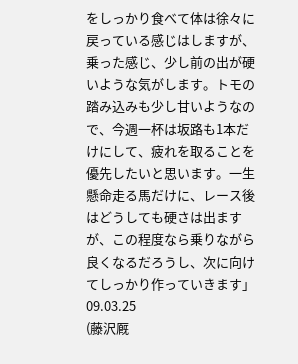をしっかり食べて体は徐々に戻っている感じはしますが、乗った感じ、少し前の出が硬いような気がします。トモの踏み込みも少し甘いようなので、今週一杯は坂路も1本だけにして、疲れを取ることを優先したいと思います。一生懸命走る馬だけに、レース後はどうしても硬さは出ますが、この程度なら乗りながら良くなるだろうし、次に向けてしっかり作っていきます」
09.03.25
(藤沢厩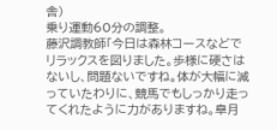舎)
乗り運動60分の調整。
藤沢調教師「今日は森林コースなどでリラックスを図りました。歩様に硬さはないし、問題ないですね。体が大幅に減っていたわりに、競馬でもしっかり走ってくれたように力がありますね。皐月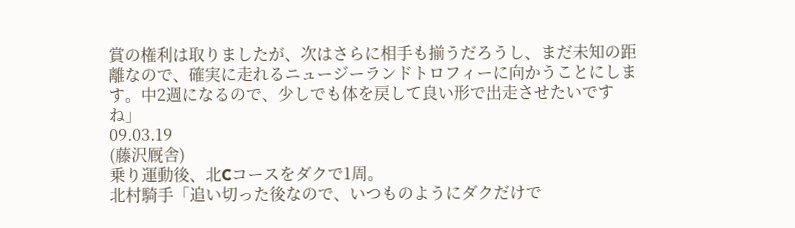賞の権利は取りましたが、次はさらに相手も揃うだろうし、まだ未知の距離なので、確実に走れるニュージーランドトロフィーに向かうことにします。中2週になるので、少しでも体を戻して良い形で出走させたいですね」
09.03.19
(藤沢厩舎)
乗り運動後、北Cコースをダクで1周。
北村騎手「追い切った後なので、いつものようにダクだけで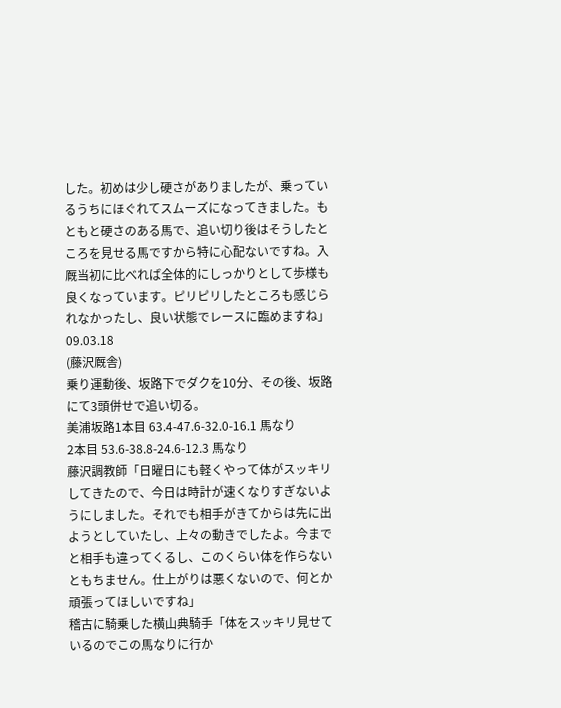した。初めは少し硬さがありましたが、乗っているうちにほぐれてスムーズになってきました。もともと硬さのある馬で、追い切り後はそうしたところを見せる馬ですから特に心配ないですね。入厩当初に比べれば全体的にしっかりとして歩様も良くなっています。ピリピリしたところも感じられなかったし、良い状態でレースに臨めますね」
09.03.18
(藤沢厩舎)
乗り運動後、坂路下でダクを10分、その後、坂路にて3頭併せで追い切る。
美浦坂路1本目 63.4-47.6-32.0-16.1 馬なり
2本目 53.6-38.8-24.6-12.3 馬なり
藤沢調教師「日曜日にも軽くやって体がスッキリしてきたので、今日は時計が速くなりすぎないようにしました。それでも相手がきてからは先に出ようとしていたし、上々の動きでしたよ。今までと相手も違ってくるし、このくらい体を作らないともちません。仕上がりは悪くないので、何とか頑張ってほしいですね」
稽古に騎乗した横山典騎手「体をスッキリ見せているのでこの馬なりに行か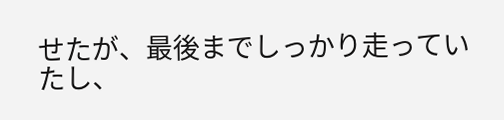せたが、最後までしっかり走っていたし、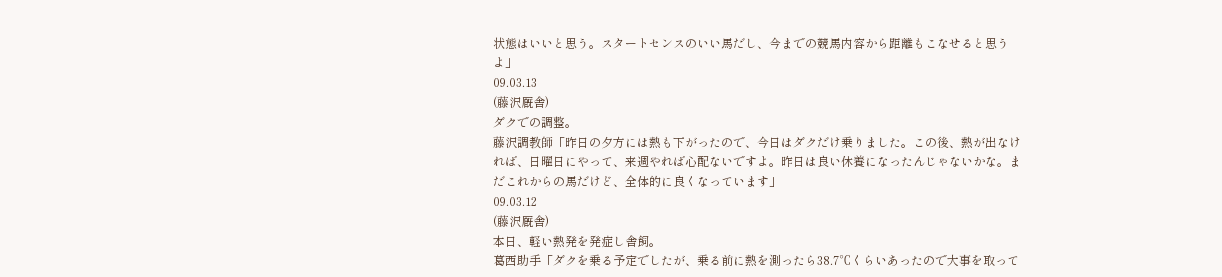状態はいいと思う。スタートセンスのいい馬だし、今までの競馬内容から距離もこなせると思うよ」
09.03.13
(藤沢厩舎)
ダクでの調整。
藤沢調教師「昨日の夕方には熱も下がったので、今日はダクだけ乗りました。この後、熱が出なければ、日曜日にやって、来週やれば心配ないですよ。昨日は良い休養になったんじゃないかな。まだこれからの馬だけど、全体的に良くなっています」
09.03.12
(藤沢厩舎)
本日、軽い熱発を発症し舎飼。
葛西助手「ダクを乗る予定でしたが、乗る前に熱を測ったら38.7℃くらいあったので大事を取って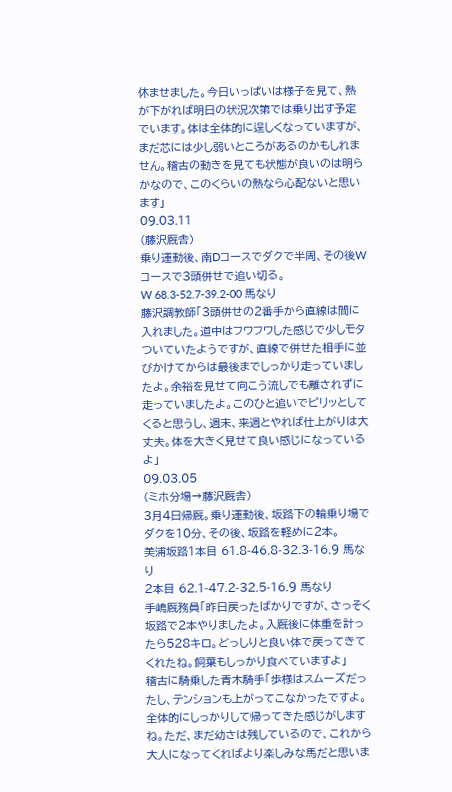休ませました。今日いっぱいは様子を見て、熱が下がれば明日の状況次第では乗り出す予定でいます。体は全体的に逞しくなっていますが、まだ芯には少し弱いところがあるのかもしれません。稽古の動きを見ても状態が良いのは明らかなので、このくらいの熱なら心配ないと思います」
09.03.11
(藤沢厩舎)
乗り運動後、南Dコースでダクで半周、その後Wコースで3頭併せで追い切る。
W 68.3-52.7-39.2-00 馬なり
藤沢調教師「3頭併せの2番手から直線は間に入れました。道中はフワフワした感じで少しモタついていたようですが、直線で併せた相手に並びかけてからは最後までしっかり走っていましたよ。余裕を見せて向こう流しでも離されずに走っていましたよ。このひと追いでピリッとしてくると思うし、週末、来週とやれば仕上がりは大丈夫。体を大きく見せて良い感じになっているよ」
09.03.05
(ミホ分場→藤沢厩舎)
3月4日帰厩。乗り運動後、坂路下の輪乗り場でダクを10分、その後、坂路を軽めに2本。
美浦坂路1本目 61.8-46.8-32.3-16.9 馬なり
2本目 62.1-47.2-32.5-16.9 馬なり
手嶋厩務員「昨日戻ったばかりですが、さっそく坂路で2本やりましたよ。入厩後に体重を計ったら528キロ。どっしりと良い体で戻ってきてくれたね。飼葉もしっかり食べていますよ」
稽古に騎乗した青木騎手「歩様はスムーズだったし、テンションも上がってこなかったですよ。全体的にしっかりして帰ってきた感じがしますね。ただ、まだ幼さは残しているので、これから大人になってくればより楽しみな馬だと思いま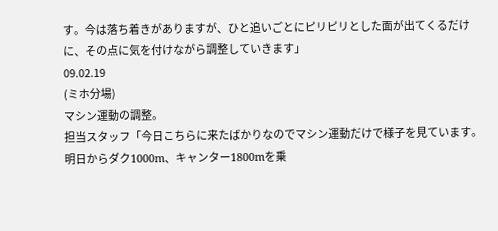す。今は落ち着きがありますが、ひと追いごとにピリピリとした面が出てくるだけに、その点に気を付けながら調整していきます」
09.02.19
(ミホ分場)
マシン運動の調整。
担当スタッフ「今日こちらに来たばかりなのでマシン運動だけで様子を見ています。明日からダク1000m、キャンター1800mを乗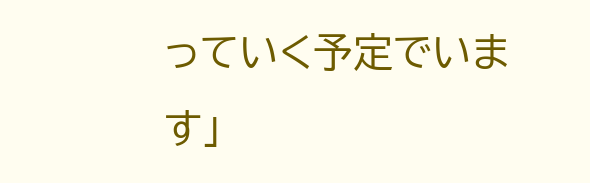っていく予定でいます」